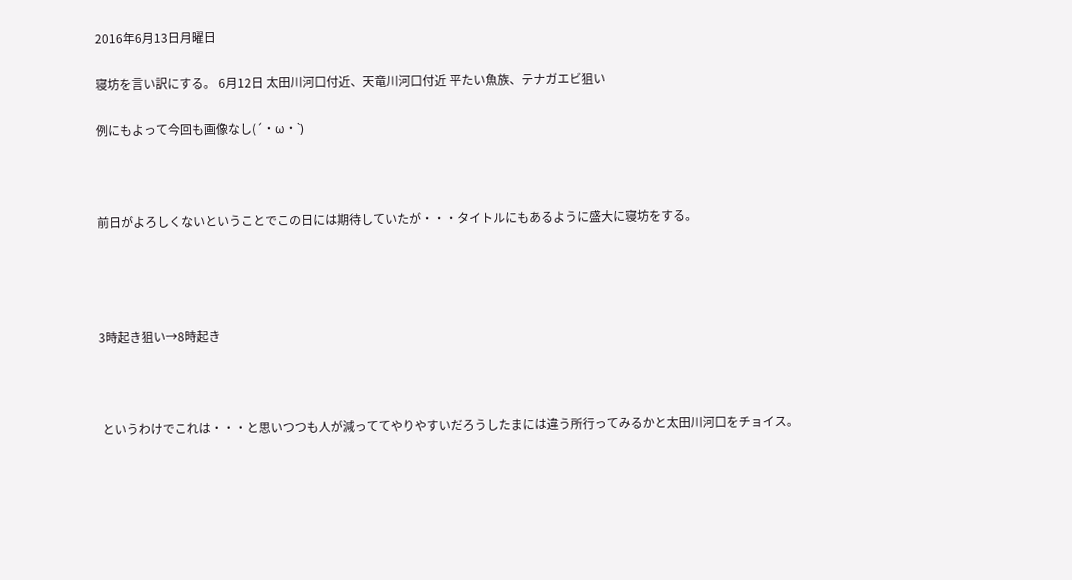2016年6月13日月曜日

寝坊を言い訳にする。 6月12日 太田川河口付近、天竜川河口付近 平たい魚族、テナガエビ狙い

例にもよって今回も画像なし(´・ω・`)



前日がよろしくないということでこの日には期待していたが・・・タイトルにもあるように盛大に寝坊をする。




3時起き狙い→8時起き



 というわけでこれは・・・と思いつつも人が減っててやりやすいだろうしたまには違う所行ってみるかと太田川河口をチョイス。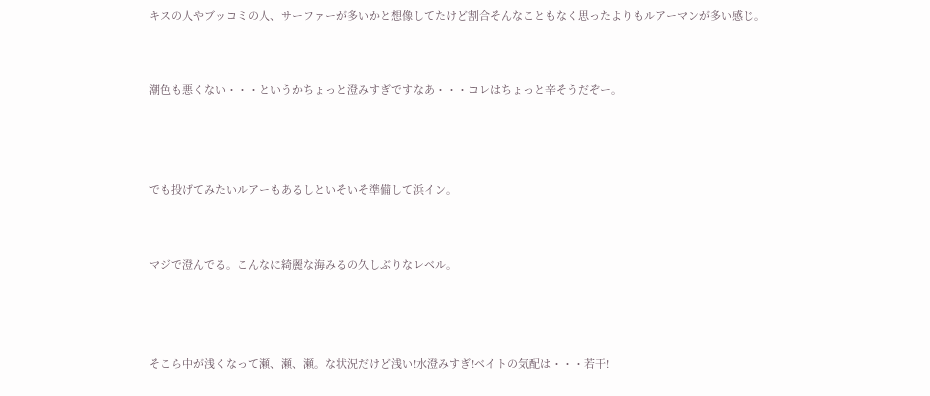キスの人やブッコミの人、サーファーが多いかと想像してたけど割合そんなこともなく思ったよりもルアーマンが多い感じ。


潮色も悪くない・・・というかちょっと澄みすぎですなあ・・・コレはちょっと辛そうだぞー。



でも投げてみたいルアーもあるしといそいそ準備して浜イン。


マジで澄んでる。こんなに綺麗な海みるの久しぶりなレベル。



そこら中が浅くなって瀬、瀬、瀬。な状況だけど浅い!水澄みすぎ!ベイトの気配は・・・若干!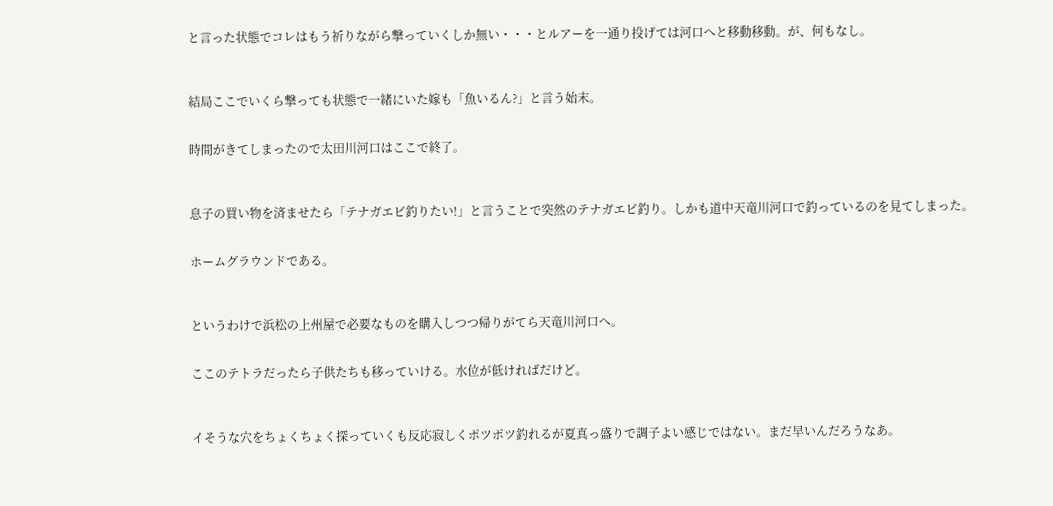と言った状態でコレはもう祈りながら撃っていくしか無い・・・とルアーを一通り投げては河口へと移動移動。が、何もなし。



結局ここでいくら撃っても状態で一緒にいた嫁も「魚いるん?」と言う始末。


時間がきてしまったので太田川河口はここで終了。



息子の買い物を済ませたら「テナガエビ釣りたい!」と言うことで突然のテナガエビ釣り。しかも道中天竜川河口で釣っているのを見てしまった。


ホームグラウンドである。



というわけで浜松の上州屋で必要なものを購入しつつ帰りがてら天竜川河口へ。


ここのテトラだったら子供たちも移っていける。水位が低ければだけど。



イそうな穴をちょくちょく探っていくも反応寂しくポツポツ釣れるが夏真っ盛りで調子よい感じではない。まだ早いんだろうなあ。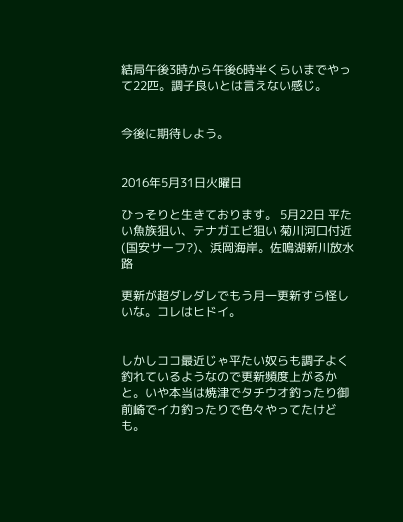結局午後3時から午後6時半くらいまでやって22匹。調子良いとは言えない感じ。


今後に期待しよう。


2016年5月31日火曜日

ひっそりと生きております。 5月22日 平たい魚族狙い、テナガエビ狙い 菊川河口付近(国安サーフ?)、浜岡海岸。佐鳴湖新川放水路

更新が超ダレダレでもう月一更新すら怪しいな。コレはヒドイ。


しかしココ最近じゃ平たい奴らも調子よく釣れているようなので更新頻度上がるかと。いや本当は焼津でタチウオ釣ったり御前崎でイカ釣ったりで色々やってたけども。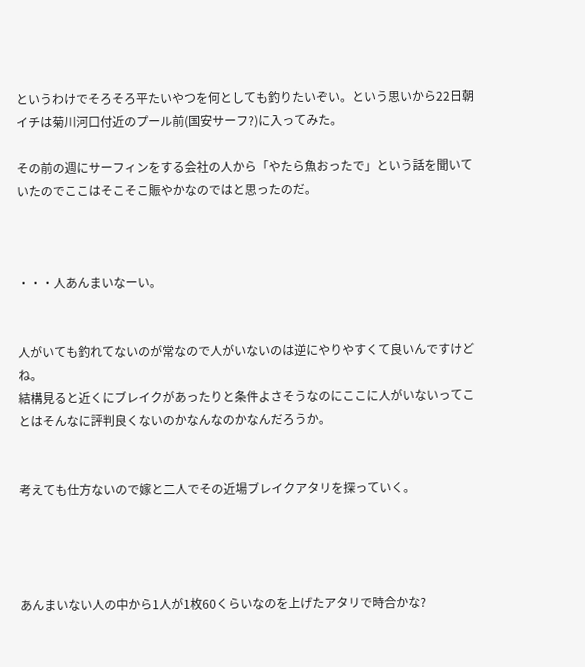というわけでそろそろ平たいやつを何としても釣りたいぞい。という思いから22日朝イチは菊川河口付近のプール前(国安サーフ?)に入ってみた。

その前の週にサーフィンをする会社の人から「やたら魚おったで」という話を聞いていたのでここはそこそこ賑やかなのではと思ったのだ。



・・・人あんまいなーい。


人がいても釣れてないのが常なので人がいないのは逆にやりやすくて良いんですけどね。
結構見ると近くにブレイクがあったりと条件よさそうなのにここに人がいないってことはそんなに評判良くないのかなんなのかなんだろうか。


考えても仕方ないので嫁と二人でその近場ブレイクアタリを探っていく。




あんまいない人の中から1人が1枚60くらいなのを上げたアタリで時合かな?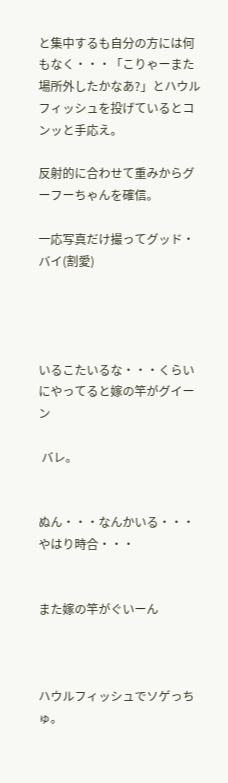と集中するも自分の方には何もなく・・・「こりゃーまた場所外したかなあ?」とハウルフィッシュを投げているとコンッと手応え。

反射的に合わせて重みからグーフーちゃんを確信。

一応写真だけ撮ってグッド・バイ(割愛)




いるこたいるな・・・くらいにやってると嫁の竿がグイーン

 バレ。


ぬん・・・なんかいる・・・やはり時合・・・


また嫁の竿がぐいーん



ハウルフィッシュでソゲっちゅ。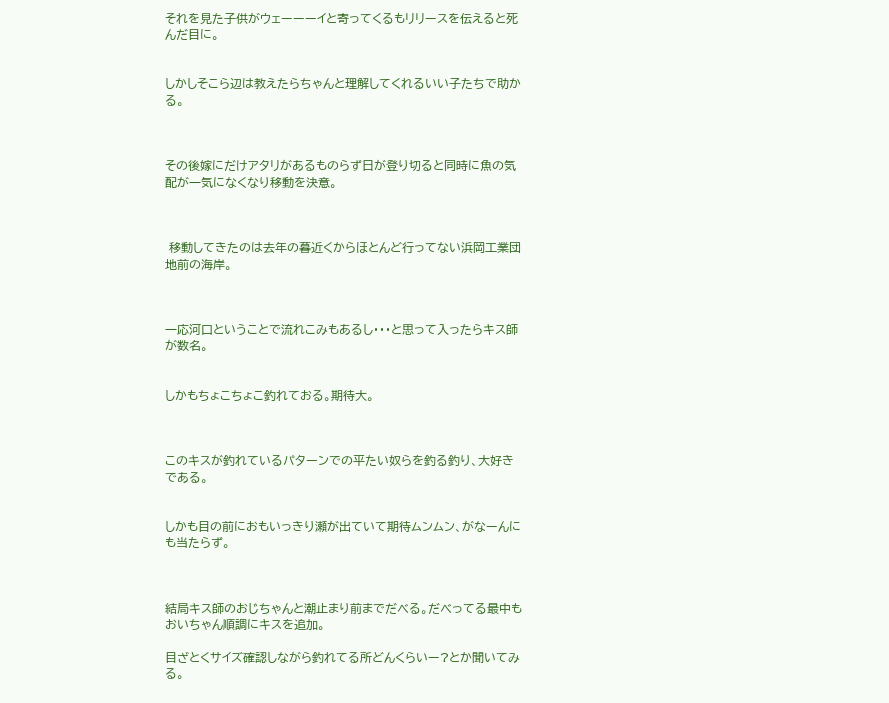それを見た子供がウェーーーイと寄ってくるもリリースを伝えると死んだ目に。


しかしそこら辺は教えたらちゃんと理解してくれるいい子たちで助かる。



その後嫁にだけアタリがあるものらず日が登り切ると同時に魚の気配が一気になくなり移動を決意。



 移動してきたのは去年の暮近くからほとんど行ってない浜岡工業団地前の海岸。



一応河口ということで流れこみもあるし・・・と思って入ったらキス師が数名。


しかもちょこちょこ釣れておる。期待大。



このキスが釣れているパターンでの平たい奴らを釣る釣り、大好きである。


しかも目の前におもいっきり瀬が出ていて期待ムンムン、がなーんにも当たらず。



結局キス師のおじちゃんと潮止まり前までだべる。だべってる最中もおいちゃん順調にキスを追加。

目ざとくサイズ確認しながら釣れてる所どんくらいー?とか聞いてみる。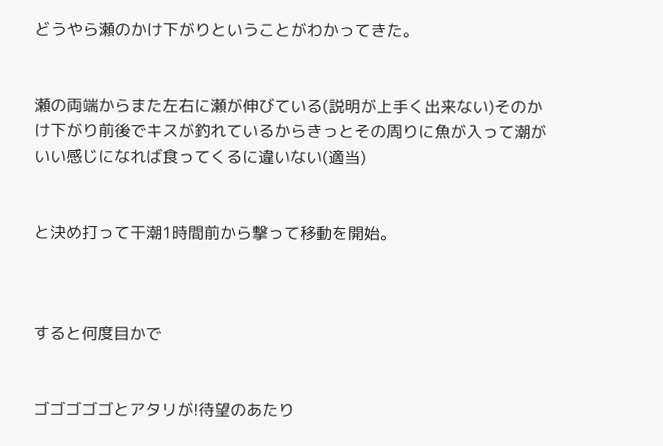どうやら瀬のかけ下がりということがわかってきた。


瀬の両端からまた左右に瀬が伸びている(説明が上手く出来ない)そのかけ下がり前後でキスが釣れているからきっとその周りに魚が入って潮がいい感じになれば食ってくるに違いない(適当)


と決め打って干潮1時間前から撃って移動を開始。



すると何度目かで


ゴゴゴゴゴとアタリが!待望のあたり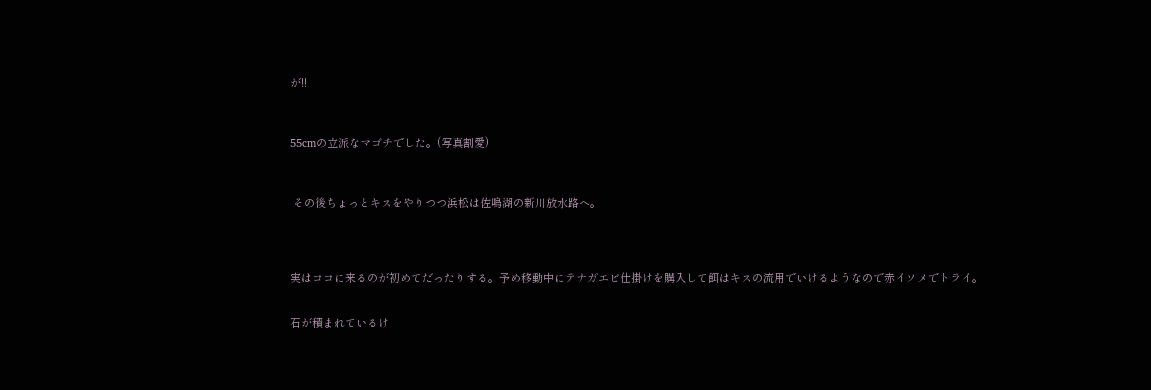が!!



55cmの立派なマゴチでした。(写真割愛)



 その後ちょっとキスをやりつつ浜松は佐鳴湖の新川放水路へ。




実はココに来るのが初めてだったりする。予め移動中にテナガエビ仕掛けを購入して餌はキスの流用でいけるようなので赤イソメでトライ。


石が積まれているけ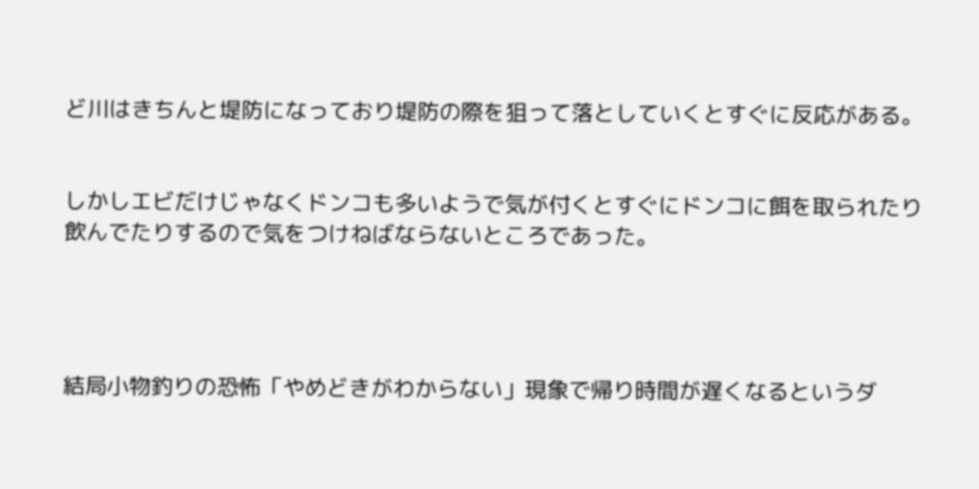ど川はきちんと堤防になっており堤防の際を狙って落としていくとすぐに反応がある。


しかしエビだけじゃなくドンコも多いようで気が付くとすぐにドンコに餌を取られたり飲んでたりするので気をつけねばならないところであった。




結局小物釣りの恐怖「やめどきがわからない」現象で帰り時間が遅くなるというダ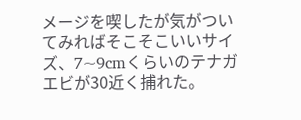メージを喫したが気がついてみればそこそこいいサイズ、7~9cmくらいのテナガエビが30近く捕れた。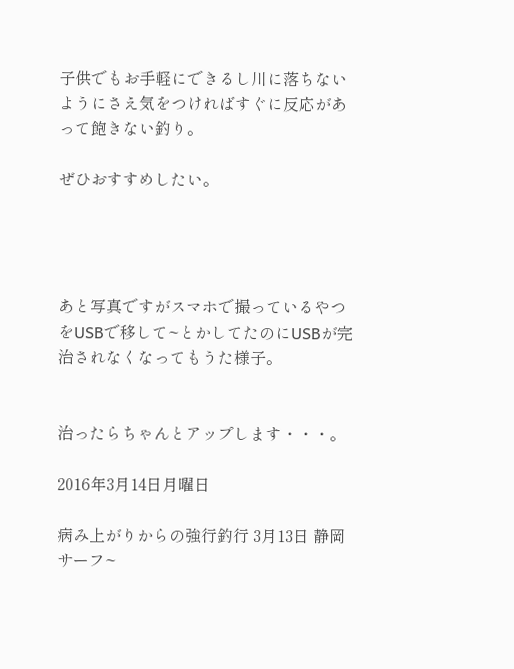子供でもお手軽にできるし川に落ちないようにさえ気をつければすぐに反応があって飽きない釣り。

ぜひおすすめしたい。




あと写真ですがスマホで撮っているやつをUSBで移して~とかしてたのにUSBが完治されなくなってもうた様子。


治ったらちゃんとアップします・・・。

2016年3月14日月曜日

病み上がりからの強行釣行 3月13日 静岡サーフ~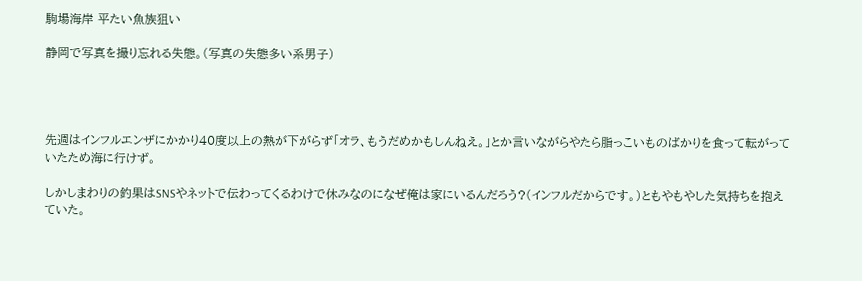駒場海岸 平たい魚族狙い

静岡で写真を撮り忘れる失態。(写真の失態多い系男子)




先週はインフルエンザにかかり40度以上の熱が下がらず「オラ、もうだめかもしんねえ。」とか言いながらやたら脂っこいものばかりを食って転がっていたため海に行けず。

しかしまわりの釣果はSNSやネットで伝わってくるわけで休みなのになぜ俺は家にいるんだろう?(インフルだからです。)ともやもやした気持ちを抱えていた。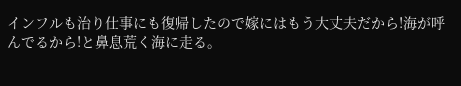インフルも治り仕事にも復帰したので嫁にはもう大丈夫だから!海が呼んでるから!と鼻息荒く海に走る。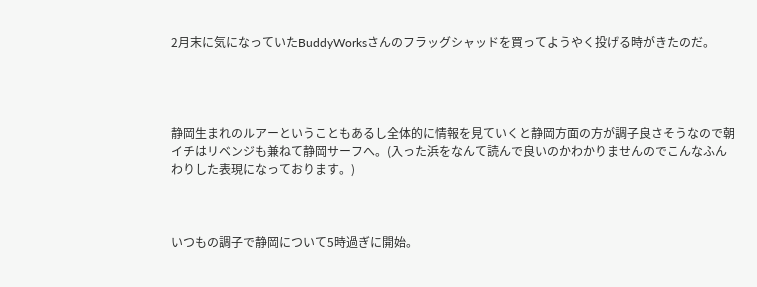2月末に気になっていたBuddyWorksさんのフラッグシャッドを買ってようやく投げる時がきたのだ。




静岡生まれのルアーということもあるし全体的に情報を見ていくと静岡方面の方が調子良さそうなので朝イチはリベンジも兼ねて静岡サーフへ。(入った浜をなんて読んで良いのかわかりませんのでこんなふんわりした表現になっております。)



いつもの調子で静岡について5時過ぎに開始。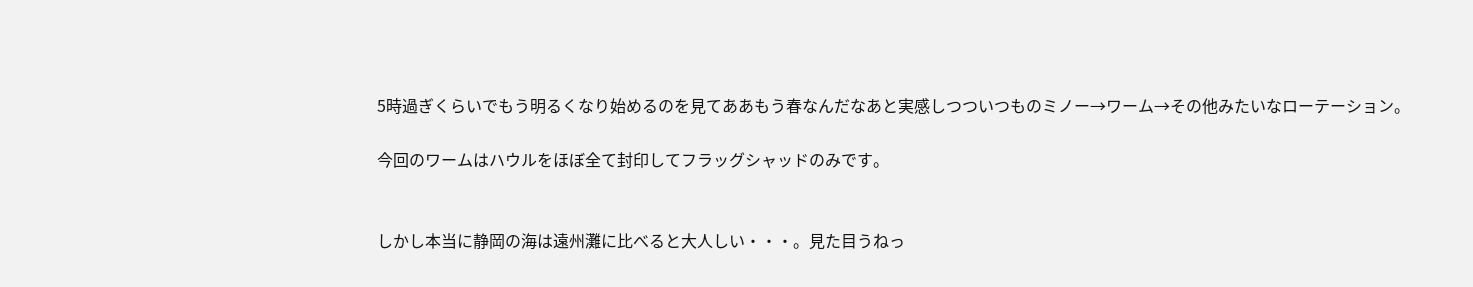5時過ぎくらいでもう明るくなり始めるのを見てああもう春なんだなあと実感しつついつものミノー→ワーム→その他みたいなローテーション。

今回のワームはハウルをほぼ全て封印してフラッグシャッドのみです。


しかし本当に静岡の海は遠州灘に比べると大人しい・・・。見た目うねっ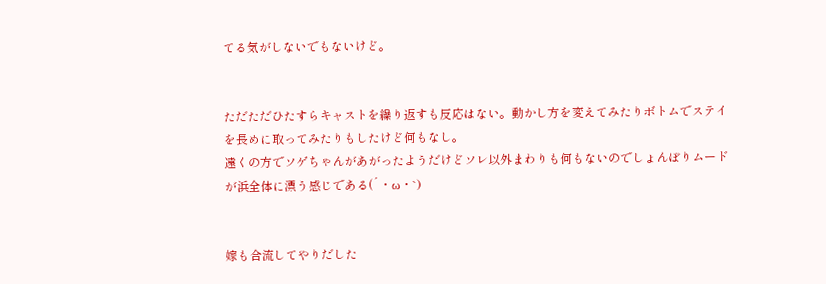てる気がしないでもないけど。


ただただひたすらキャストを繰り返すも反応はない。動かし方を変えてみたりボトムでステイを長めに取ってみたりもしたけど何もなし。
遠くの方でソゲちゃんがあがったようだけどソレ以外まわりも何もないのでしょんぼりムードが浜全体に漂う感じである(´・ω・`)


嫁も合流してやりだした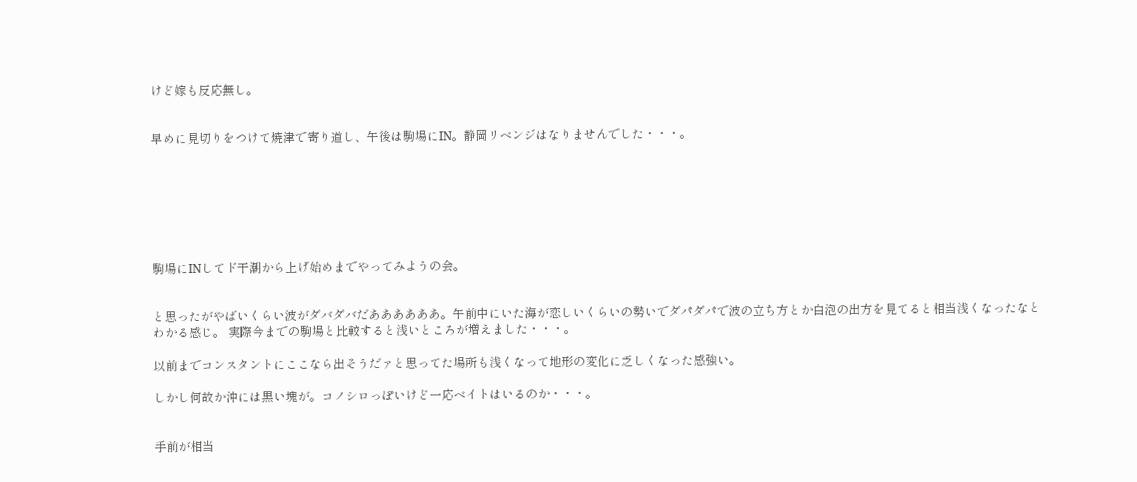けど嫁も反応無し。


早めに見切りをつけて焼津で寄り道し、午後は駒場にIN。静岡リベンジはなりませんでした・・・。







駒場にINしてド干潮から上げ始めまでやってみようの会。


と思ったがやばいくらい波がダバダバだああああああ。午前中にいた海が恋しいくらいの勢いでダパダパで波の立ち方とか白泡の出方を見てると相当浅くなったなとわかる感じ。 実際今までの駒場と比較すると浅いところが増えました・・・。

以前までコンスタントにここなら出そうだァと思ってた場所も浅くなって地形の変化に乏しくなった感強い。

しかし何故か沖には黒い塊が。コノシロっぽいけど一応ベイトはいるのか・・・。


手前が相当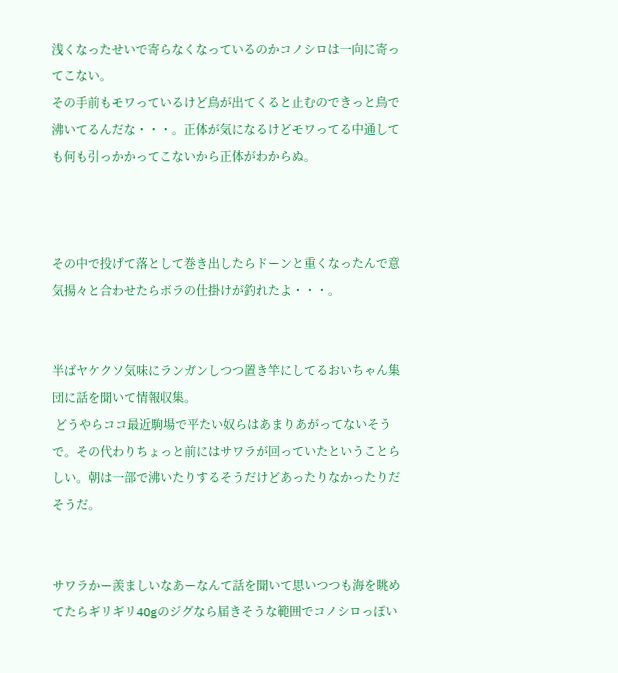浅くなったせいで寄らなくなっているのかコノシロは一向に寄ってこない。
その手前もモワっているけど鳥が出てくると止むのできっと鳥で沸いてるんだな・・・。正体が気になるけどモワってる中通しても何も引っかかってこないから正体がわからぬ。



その中で投げて落として巻き出したらドーンと重くなったんで意気揚々と合わせたらボラの仕掛けが釣れたよ・・・。


半ばヤケクソ気味にランガンしつつ置き竿にしてるおいちゃん集団に話を聞いて情報収集。
 どうやらココ最近駒場で平たい奴らはあまりあがってないそうで。その代わりちょっと前にはサワラが回っていたということらしい。朝は一部で沸いたりするそうだけどあったりなかったりだそうだ。


サワラかー羨ましいなあーなんて話を聞いて思いつつも海を眺めてたらギリギリ40gのジグなら届きそうな範囲でコノシロっぽい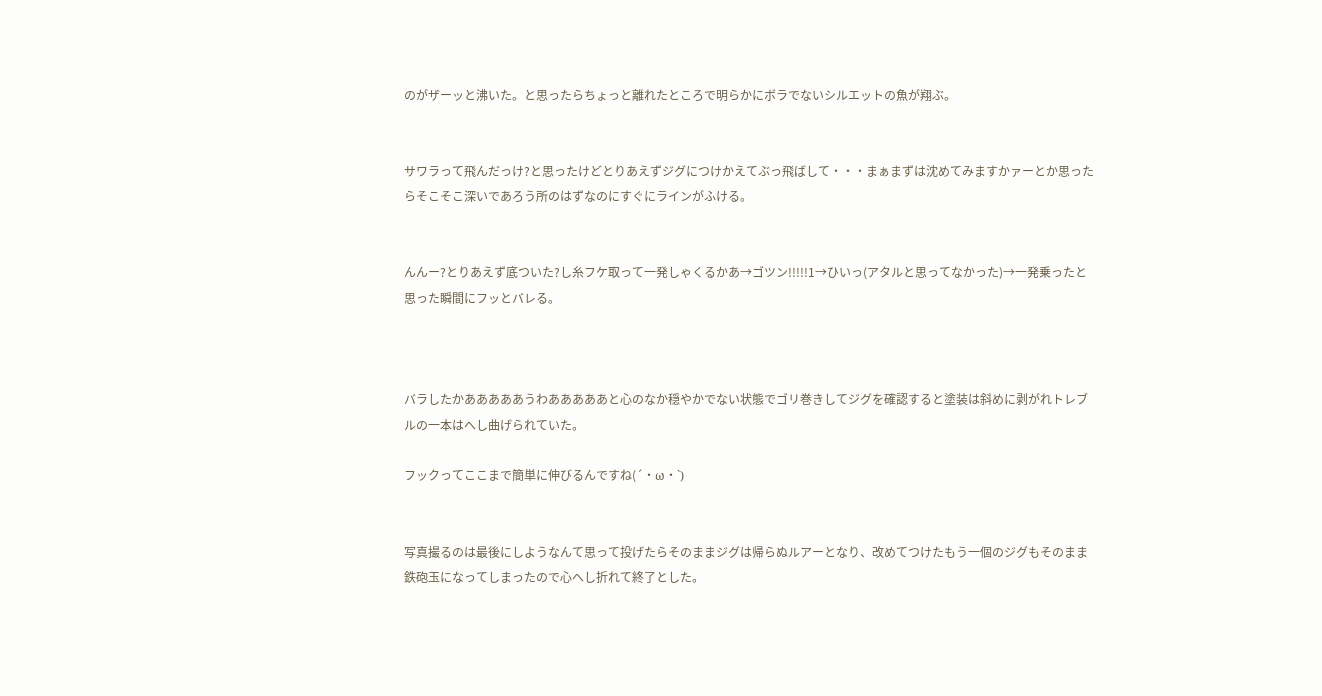のがザーッと沸いた。と思ったらちょっと離れたところで明らかにボラでないシルエットの魚が翔ぶ。


サワラって飛んだっけ?と思ったけどとりあえずジグにつけかえてぶっ飛ばして・・・まぁまずは沈めてみますかァーとか思ったらそこそこ深いであろう所のはずなのにすぐにラインがふける。


んんー?とりあえず底ついた?し糸フケ取って一発しゃくるかあ→ゴツン!!!!!1→ひいっ(アタルと思ってなかった)→一発乗ったと思った瞬間にフッとバレる。



バラしたかあああああうわあああああと心のなか穏やかでない状態でゴリ巻きしてジグを確認すると塗装は斜めに剥がれトレブルの一本はへし曲げられていた。

フックってここまで簡単に伸びるんですね(´・ω・`)


写真撮るのは最後にしようなんて思って投げたらそのままジグは帰らぬルアーとなり、改めてつけたもう一個のジグもそのまま鉄砲玉になってしまったので心へし折れて終了とした。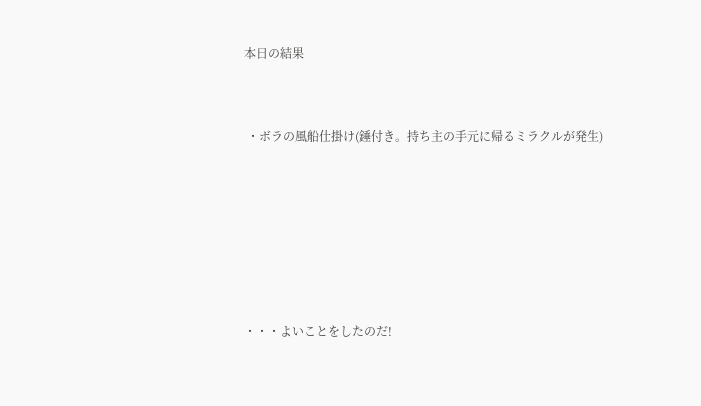本日の結果


 ・ボラの風船仕掛け(錘付き。持ち主の手元に帰るミラクルが発生)






・・・よいことをしたのだ!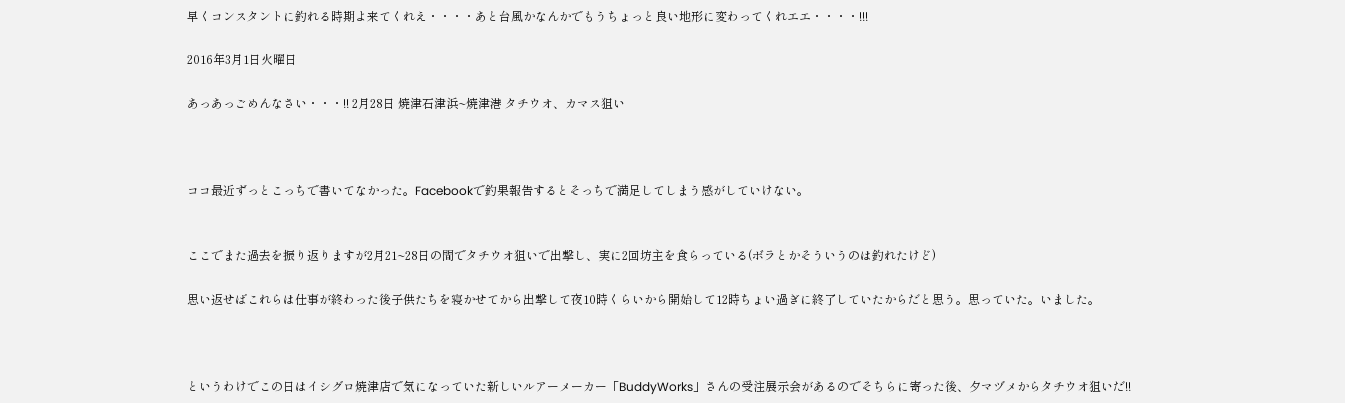早くコンスタントに釣れる時期よ来てくれえ・・・・あと台風かなんかでもうちょっと良い地形に変わってくれエエ・・・・!!!

2016年3月1日火曜日

あっあっごめんなさい・・・!! 2月28日 焼津石津浜~焼津港 タチウオ、カマス狙い



ココ最近ずっとこっちで書いてなかった。Facebookで釣果報告するとそっちで満足してしまう感がしていけない。


ここでまた過去を振り返りますが2月21~28日の間でタチウオ狙いで出撃し、実に2回坊主を食らっている(ボラとかそういうのは釣れたけど)

思い返せばこれらは仕事が終わった後子供たちを寝かせてから出撃して夜10時くらいから開始して12時ちょい過ぎに終了していたからだと思う。思っていた。いました。



というわけでこの日はイシグロ焼津店で気になっていた新しいルアーメーカー「BuddyWorks」さんの受注展示会があるのでそちらに寄った後、夕マヅメからタチウオ狙いだ!!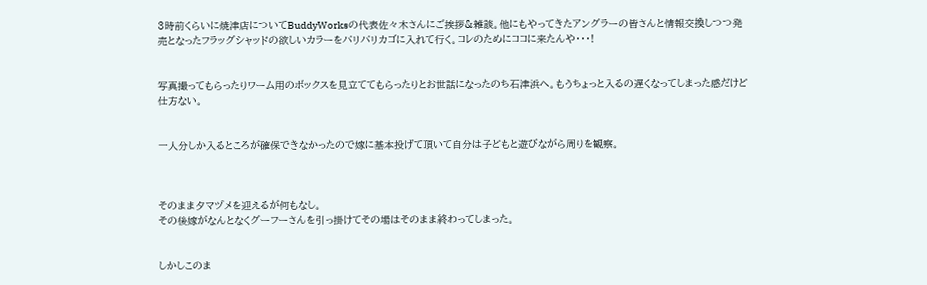3時前くらいに焼津店についてBuddyWorksの代表佐々木さんにご挨拶&雑談。他にもやってきたアングラーの皆さんと情報交換しつつ発売となったフラッグシャッドの欲しいカラーをバリバリカゴに入れて行く。コレのためにココに来たんや・・・!


写真撮ってもらったりワーム用のボックスを見立ててもらったりとお世話になったのち石津浜へ。もうちょっと入るの遅くなってしまった感だけど仕方ない。


一人分しか入るところが確保できなかったので嫁に基本投げて頂いて自分は子どもと遊びながら周りを観察。



そのまま夕マヅメを迎えるが何もなし。
その後嫁がなんとなくグーフーさんを引っ掛けてその場はそのまま終わってしまった。


しかしこのま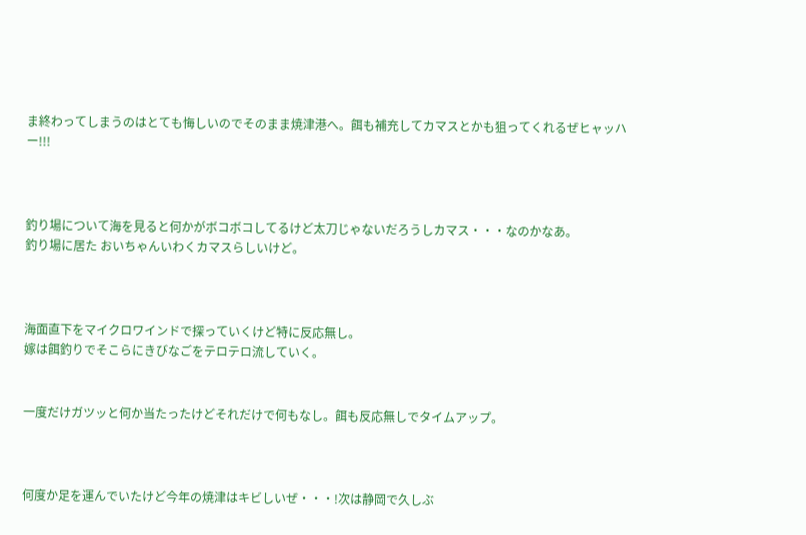ま終わってしまうのはとても悔しいのでそのまま焼津港へ。餌も補充してカマスとかも狙ってくれるぜヒャッハー!!!



釣り場について海を見ると何かがボコボコしてるけど太刀じゃないだろうしカマス・・・なのかなあ。
釣り場に居た おいちゃんいわくカマスらしいけど。



海面直下をマイクロワインドで探っていくけど特に反応無し。
嫁は餌釣りでそこらにきびなごをテロテロ流していく。


一度だけガツッと何か当たったけどそれだけで何もなし。餌も反応無しでタイムアップ。



何度か足を運んでいたけど今年の焼津はキビしいぜ・・・!次は静岡で久しぶ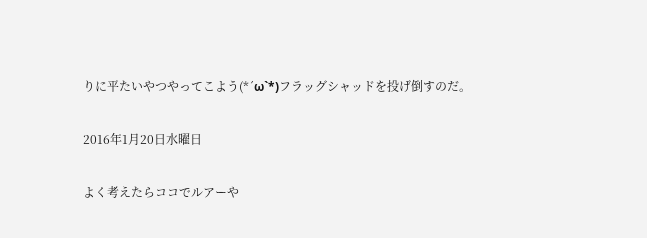りに平たいやつやってこよう(*´ω`*)フラッグシャッドを投げ倒すのだ。

2016年1月20日水曜日

よく考えたらココでルアーや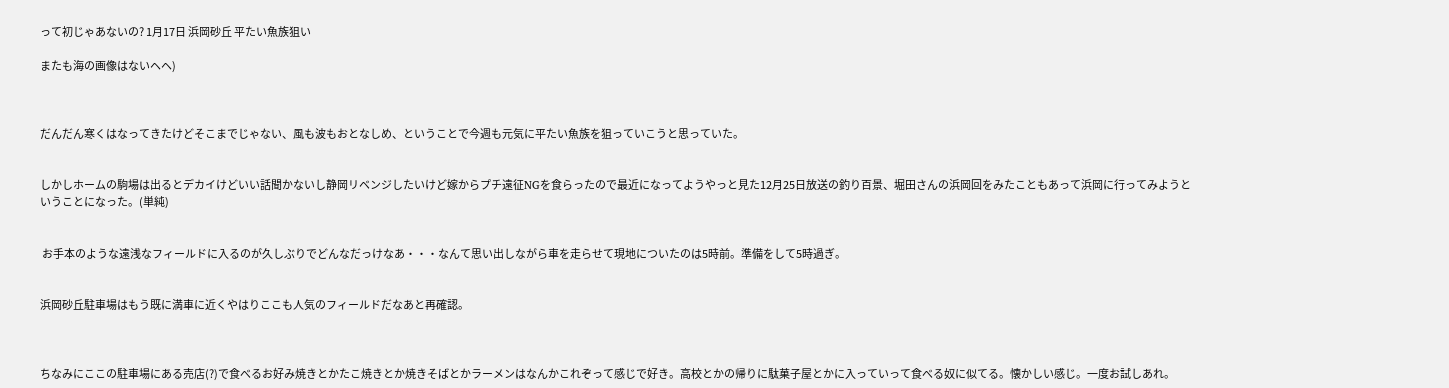って初じゃあないの? 1月17日 浜岡砂丘 平たい魚族狙い

またも海の画像はないヘヘ)



だんだん寒くはなってきたけどそこまでじゃない、風も波もおとなしめ、ということで今週も元気に平たい魚族を狙っていこうと思っていた。


しかしホームの駒場は出るとデカイけどいい話聞かないし静岡リベンジしたいけど嫁からプチ遠征NGを食らったので最近になってようやっと見た12月25日放送の釣り百景、堀田さんの浜岡回をみたこともあって浜岡に行ってみようということになった。(単純)


 お手本のような遠浅なフィールドに入るのが久しぶりでどんなだっけなあ・・・なんて思い出しながら車を走らせて現地についたのは5時前。準備をして5時過ぎ。


浜岡砂丘駐車場はもう既に満車に近くやはりここも人気のフィールドだなあと再確認。



ちなみにここの駐車場にある売店(?)で食べるお好み焼きとかたこ焼きとか焼きそばとかラーメンはなんかこれぞって感じで好き。高校とかの帰りに駄菓子屋とかに入っていって食べる奴に似てる。懐かしい感じ。一度お試しあれ。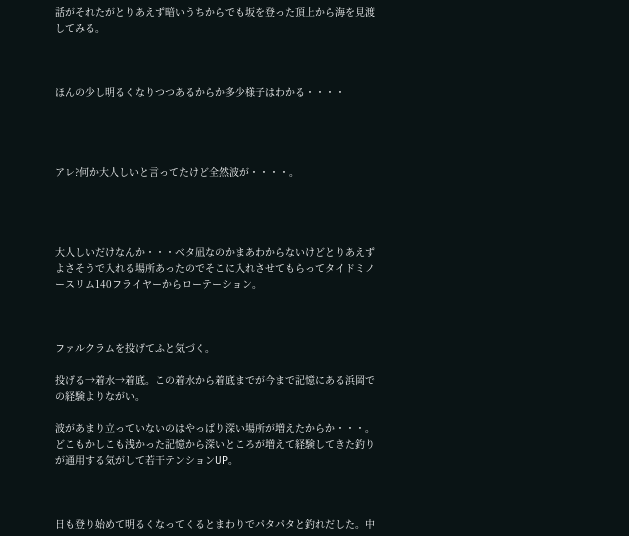話がそれたがとりあえず暗いうちからでも坂を登った頂上から海を見渡してみる。



ほんの少し明るくなりつつあるからか多少様子はわかる・・・・




アレ?何か大人しいと言ってたけど全然波が・・・・。




大人しいだけなんか・・・ベタ凪なのかまあわからないけどとりあえずよさそうで入れる場所あったのでそこに入れさせてもらってタイドミノースリム140フライヤーからローテーション。



ファルクラムを投げてふと気づく。

投げる→着水→着底。この着水から着底までが今まで記憶にある浜岡での経験よりながい。

波があまり立っていないのはやっぱり深い場所が増えたからか・・・。
どこもかしこも浅かった記憶から深いところが増えて経験してきた釣りが通用する気がして若干テンションUP。



日も登り始めて明るくなってくるとまわりでパタパタと釣れだした。中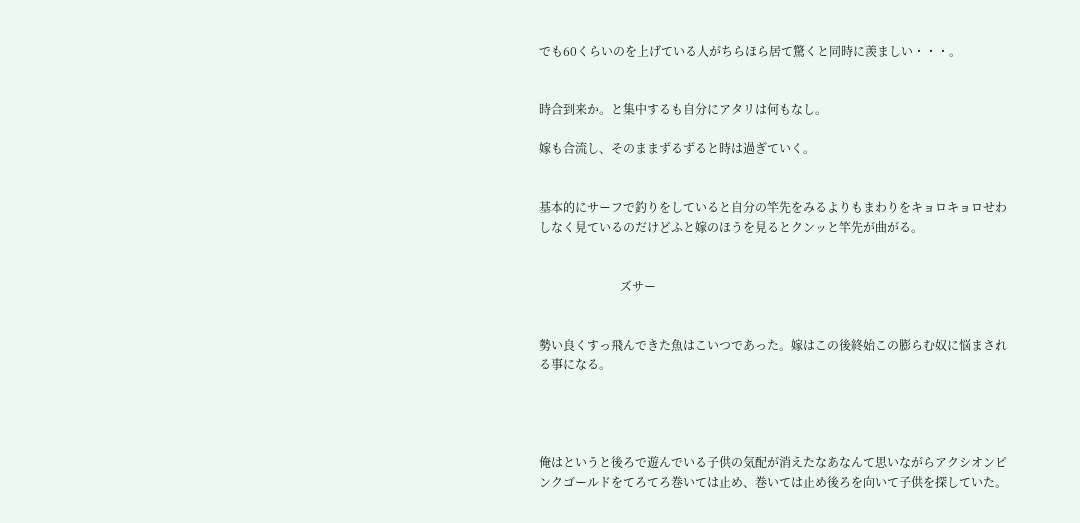でも60くらいのを上げている人がちらほら居て驚くと同時に羨ましい・・・。


時合到来か。と集中するも自分にアタリは何もなし。

嫁も合流し、そのままずるずると時は過ぎていく。


基本的にサーフで釣りをしていると自分の竿先をみるよりもまわりをキョロキョロせわしなく見ているのだけどふと嫁のほうを見るとクンッと竿先が曲がる。


                           ズサー


勢い良くすっ飛んできた魚はこいつであった。嫁はこの後終始この膨らむ奴に悩まされる事になる。




俺はというと後ろで遊んでいる子供の気配が消えたなあなんて思いながらアクシオンピンクゴールドをてろてろ巻いては止め、巻いては止め後ろを向いて子供を探していた。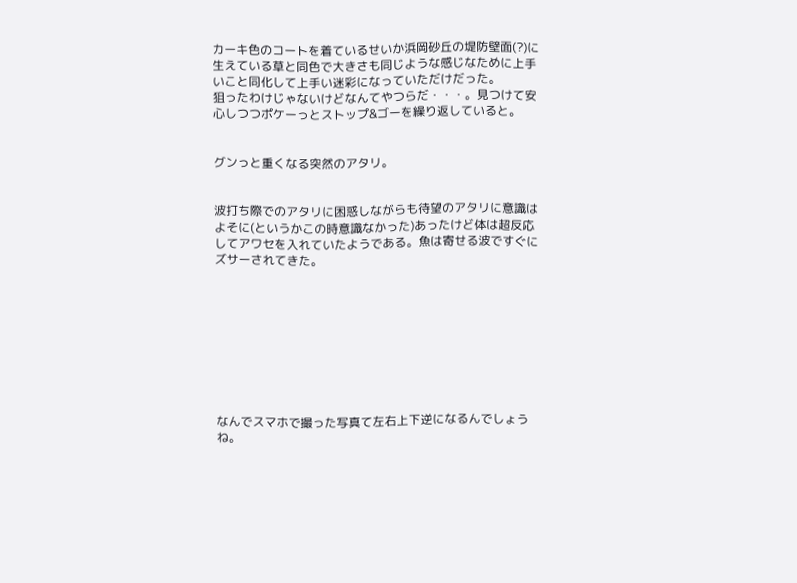カーキ色のコートを着ているせいか浜岡砂丘の堤防壁面(?)に生えている草と同色で大きさも同じような感じなために上手いこと同化して上手い迷彩になっていただけだった。
狙ったわけじゃないけどなんてやつらだ・・・。見つけて安心しつつポケーっとストップ&ゴーを繰り返していると。


グンっと重くなる突然のアタリ。


波打ち際でのアタリに困惑しながらも待望のアタリに意識はよそに(というかこの時意識なかった)あったけど体は超反応してアワセを入れていたようである。魚は寄せる波ですぐにズサーされてきた。









なんでスマホで撮った写真て左右上下逆になるんでしょうね。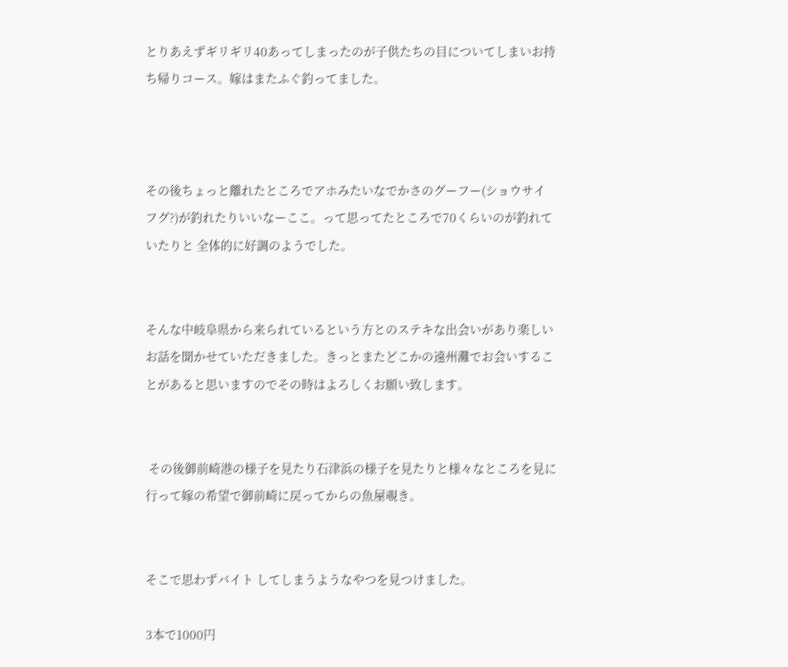とりあえずギリギリ40あってしまったのが子供たちの目についてしまいお持ち帰りコース。嫁はまたふぐ釣ってました。



その後ちょっと離れたところでアホみたいなでかさのグーフー(ショウサイフグ?)が釣れたりいいなーここ。って思ってたところで70くらいのが釣れていたりと 全体的に好調のようでした。


そんな中岐阜県から来られているという方とのステキな出会いがあり楽しいお話を聞かせていただきました。きっとまたどこかの遠州灘でお会いすることがあると思いますのでその時はよろしくお願い致します。


 その後御前崎港の様子を見たり石津浜の様子を見たりと様々なところを見に行って嫁の希望で御前崎に戻ってからの魚屋覗き。


そこで思わずバイト してしまうようなやつを見つけました。

3本で1000円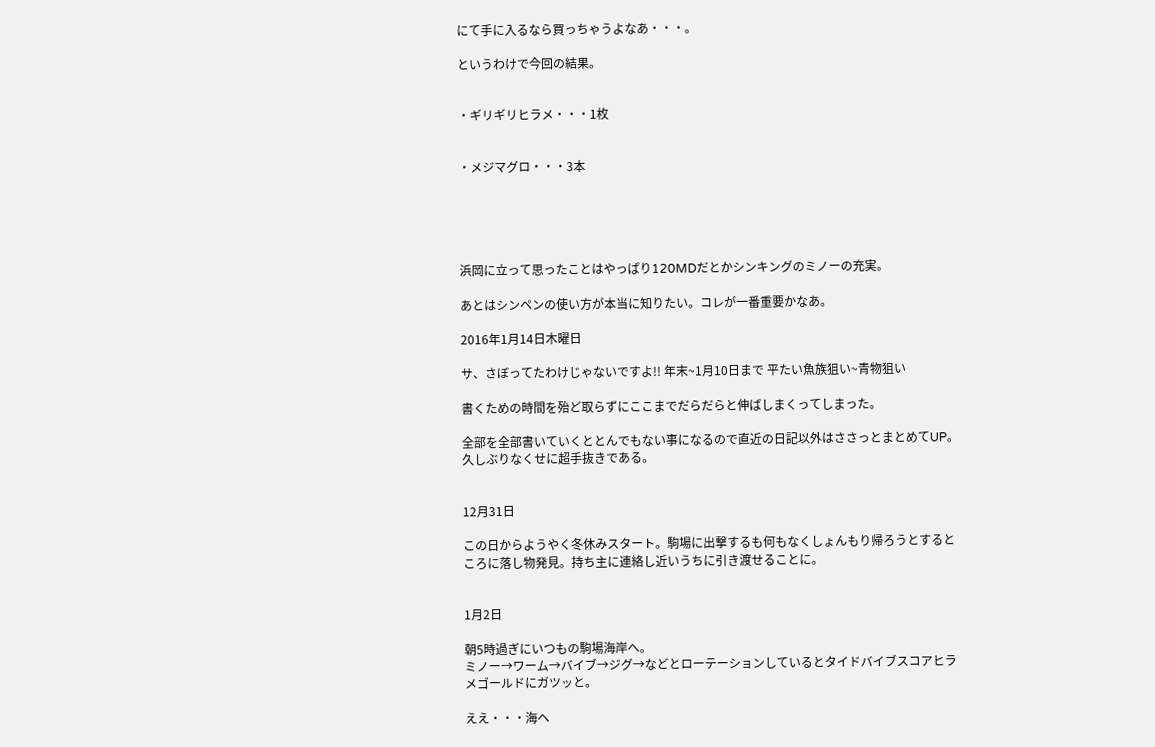にて手に入るなら買っちゃうよなあ・・・。

というわけで今回の結果。


・ギリギリヒラメ・・・1枚


・メジマグロ・・・3本





浜岡に立って思ったことはやっぱり120MDだとかシンキングのミノーの充実。

あとはシンペンの使い方が本当に知りたい。コレが一番重要かなあ。

2016年1月14日木曜日

サ、さぼってたわけじゃないですよ!! 年末~1月10日まで 平たい魚族狙い~青物狙い

書くための時間を殆ど取らずにここまでだらだらと伸ばしまくってしまった。

全部を全部書いていくととんでもない事になるので直近の日記以外はささっとまとめてUP。
久しぶりなくせに超手抜きである。


12月31日

この日からようやく冬休みスタート。駒場に出撃するも何もなくしょんもり帰ろうとするところに落し物発見。持ち主に連絡し近いうちに引き渡せることに。


1月2日

朝5時過ぎにいつもの駒場海岸へ。
ミノー→ワーム→バイブ→ジグ→などとローテーションしているとタイドバイブスコアヒラメゴールドにガツッと。

ええ・・・海ヘ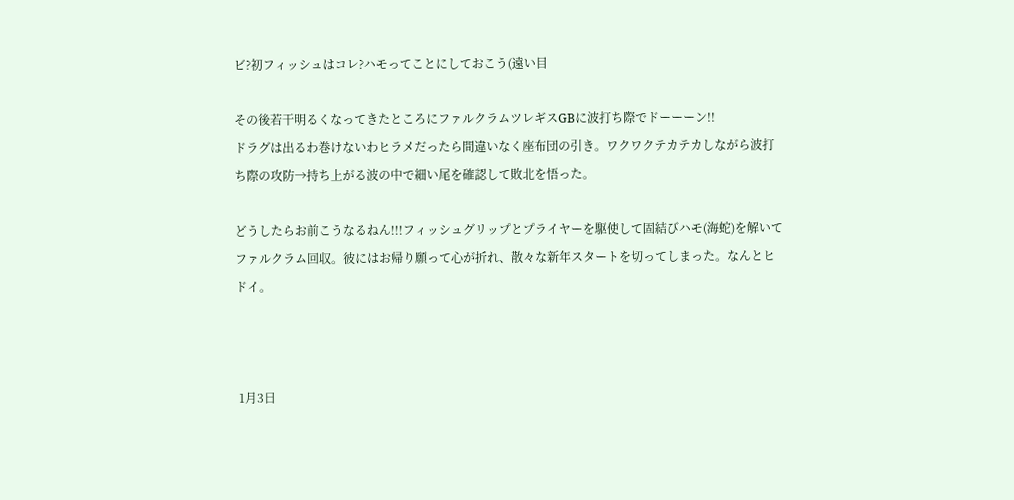ビ?初フィッシュはコレ?ハモってことにしておこう(遠い目

その後若干明るくなってきたところにファルクラムツレギスGBに波打ち際でドーーーン!!
ドラグは出るわ巻けないわヒラメだったら間違いなく座布団の引き。ワクワクテカテカしながら波打ち際の攻防→持ち上がる波の中で細い尾を確認して敗北を悟った。

どうしたらお前こうなるねん!!!フィッシュグリップとプライヤーを駆使して固結びハモ(海蛇)を解いてファルクラム回収。彼にはお帰り願って心が折れ、散々な新年スタートを切ってしまった。なんとヒドイ。



 1月3日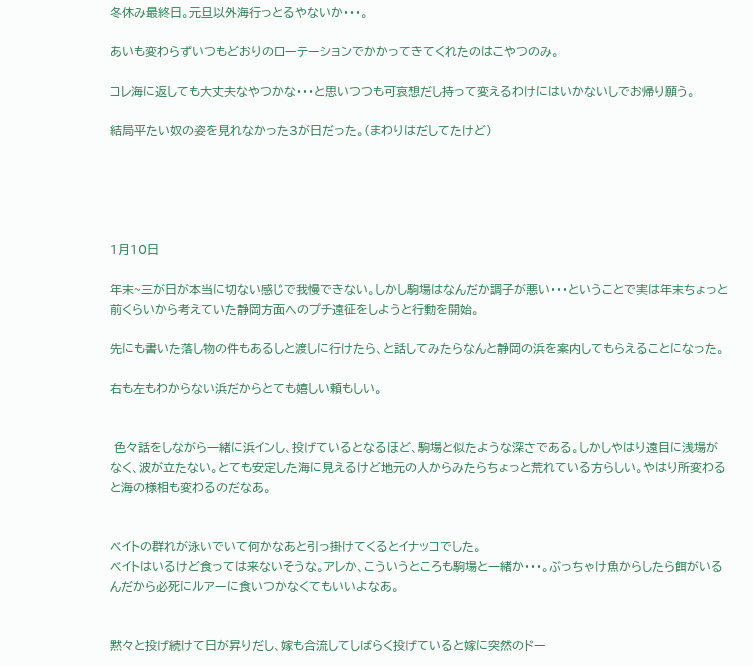冬休み最終日。元旦以外海行っとるやないか・・・。

あいも変わらずいつもどおりのローテーションでかかってきてくれたのはこやつのみ。

コレ海に返しても大丈夫なやつかな・・・と思いつつも可哀想だし持って変えるわけにはいかないしでお帰り願う。

結局平たい奴の姿を見れなかった3が日だった。(まわりはだしてたけど)





1月10日

年末~三が日が本当に切ない感じで我慢できない。しかし駒場はなんだか調子が悪い・・・ということで実は年末ちょっと前くらいから考えていた静岡方面へのプチ遠征をしようと行動を開始。

先にも書いた落し物の件もあるしと渡しに行けたら、と話してみたらなんと静岡の浜を案内してもらえることになった。

右も左もわからない浜だからとても嬉しい頼もしい。


 色々話をしながら一緒に浜インし、投げているとなるほど、駒場と似たような深さである。しかしやはり遠目に浅場がなく、波が立たない。とても安定した海に見えるけど地元の人からみたらちょっと荒れている方らしい。やはり所変わると海の様相も変わるのだなあ。


ベイトの群れが泳いでいて何かなあと引っ掛けてくるとイナッコでした。
ベイトはいるけど食っては来ないそうな。アレか、こういうところも駒場と一緒か・・・。ぶっちゃけ魚からしたら餌がいるんだから必死にルアーに食いつかなくてもいいよなあ。


黙々と投げ続けて日が昇りだし、嫁も合流してしばらく投げていると嫁に突然のドー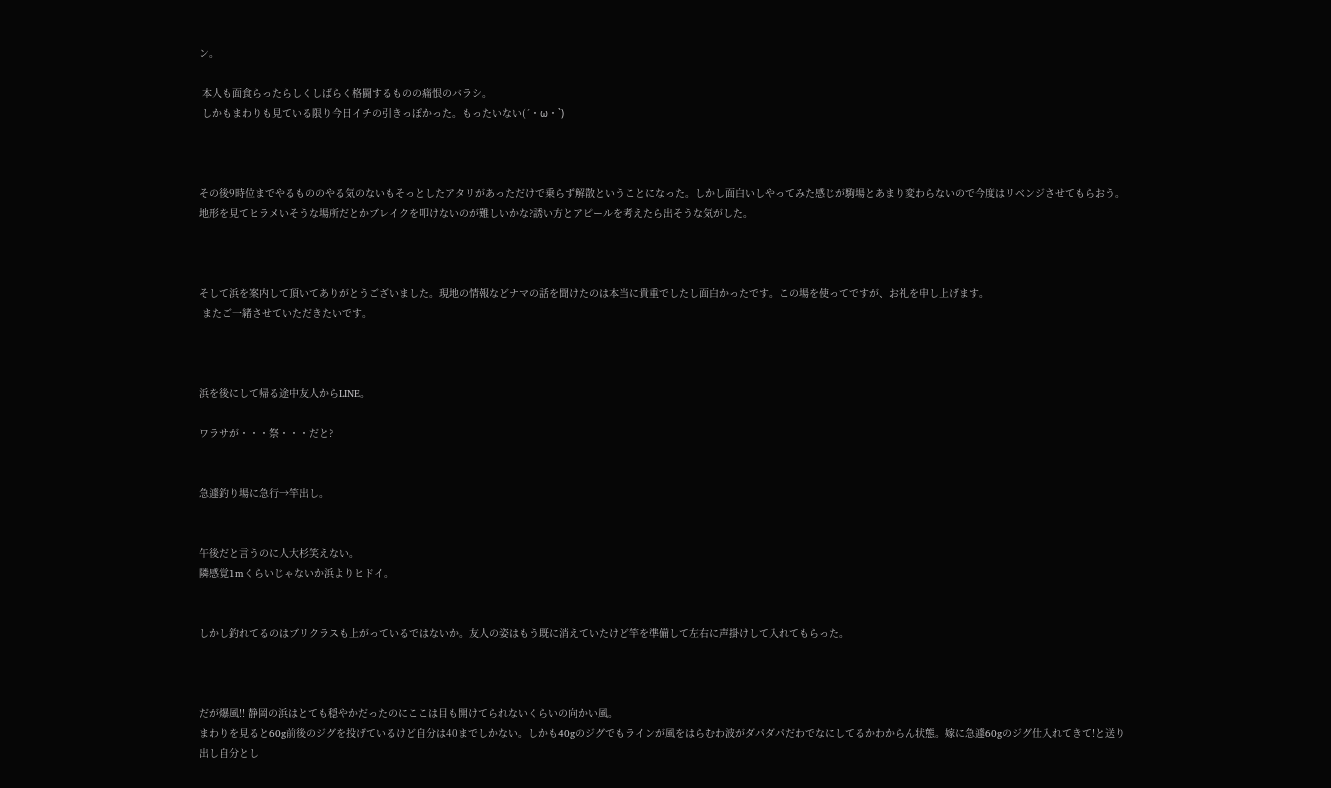ン。

 本人も面食らったらしくしばらく格闘するものの痛恨のバラシ。
 しかもまわりも見ている限り今日イチの引きっぽかった。もったいない(´・ω・`)



その後9時位までやるもののやる気のないもそっとしたアタリがあっただけで乗らず解散ということになった。しかし面白いしやってみた感じが駒場とあまり変わらないので今度はリベンジさせてもらおう。
地形を見てヒラメいそうな場所だとかブレイクを叩けないのが難しいかな?誘い方とアピールを考えたら出そうな気がした。



そして浜を案内して頂いてありがとうございました。現地の情報などナマの話を聞けたのは本当に貴重でしたし面白かったです。この場を使ってですが、お礼を申し上げます。
 またご一緒させていただきたいです。



浜を後にして帰る途中友人からLINE。

ワラサが・・・祭・・・だと?


急遽釣り場に急行→竿出し。


午後だと言うのに人大杉笑えない。
隣感覚1mくらいじゃないか浜よりヒドイ。


しかし釣れてるのはブリクラスも上がっているではないか。友人の姿はもう既に消えていたけど竿を準備して左右に声掛けして入れてもらった。



だが爆風!! 静岡の浜はとても穏やかだったのにここは目も開けてられないくらいの向かい風。
まわりを見ると60g前後のジグを投げているけど自分は40までしかない。しかも40gのジグでもラインが風をはらむわ波がダパダパだわでなにしてるかわからん状態。嫁に急遽60gのジグ仕入れてきて!と送り出し自分とし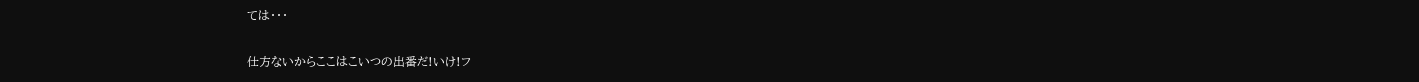ては・・・


仕方ないからここはこいつの出番だ!いけ!フ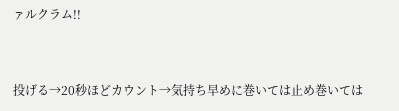ァルクラム!!


投げる→20秒ほどカウント→気持ち早めに巻いては止め巻いては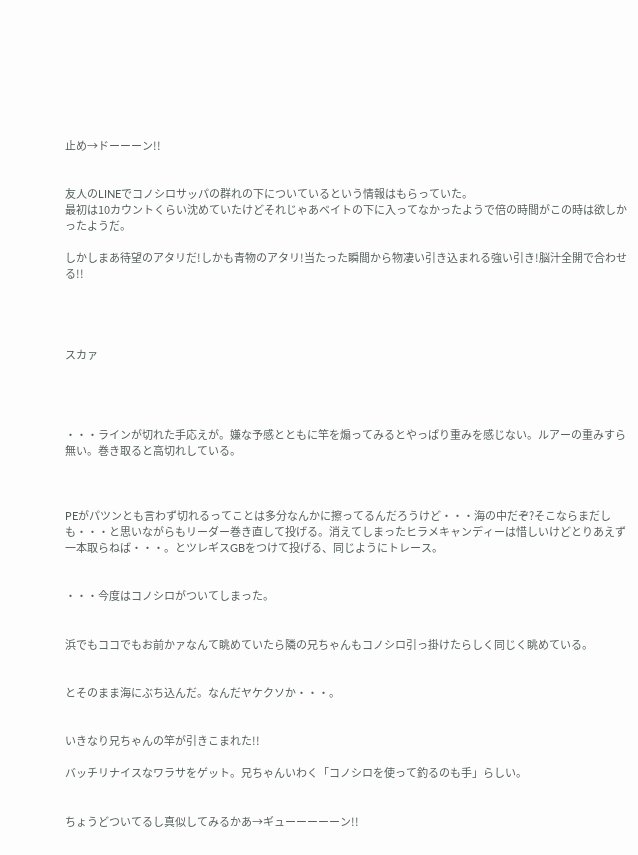止め→ドーーーン!!


友人のLINEでコノシロサッパの群れの下についているという情報はもらっていた。
最初は10カウントくらい沈めていたけどそれじゃあベイトの下に入ってなかったようで倍の時間がこの時は欲しかったようだ。

しかしまあ待望のアタリだ!しかも青物のアタリ!当たった瞬間から物凄い引き込まれる強い引き!脳汁全開で合わせる!!




スカァ




・・・ラインが切れた手応えが。嫌な予感とともに竿を煽ってみるとやっぱり重みを感じない。ルアーの重みすら無い。巻き取ると高切れしている。



PEがパツンとも言わず切れるってことは多分なんかに擦ってるんだろうけど・・・海の中だぞ?そこならまだしも・・・と思いながらもリーダー巻き直して投げる。消えてしまったヒラメキャンディーは惜しいけどとりあえず一本取らねば・・・。とツレギスGBをつけて投げる、同じようにトレース。


・・・今度はコノシロがついてしまった。


浜でもココでもお前かァなんて眺めていたら隣の兄ちゃんもコノシロ引っ掛けたらしく同じく眺めている。


とそのまま海にぶち込んだ。なんだヤケクソか・・・。


いきなり兄ちゃんの竿が引きこまれた!!

バッチリナイスなワラサをゲット。兄ちゃんいわく「コノシロを使って釣るのも手」らしい。


ちょうどついてるし真似してみるかあ→ギューーーーーン!!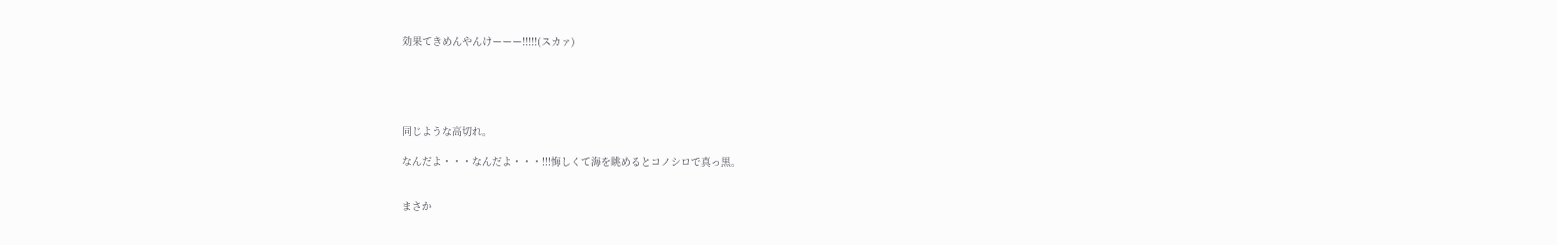効果てきめんやんけーーー!!!!!(スカァ)





同じような高切れ。

なんだよ・・・なんだよ・・・!!!悔しくて海を眺めるとコノシロで真っ黒。


まさか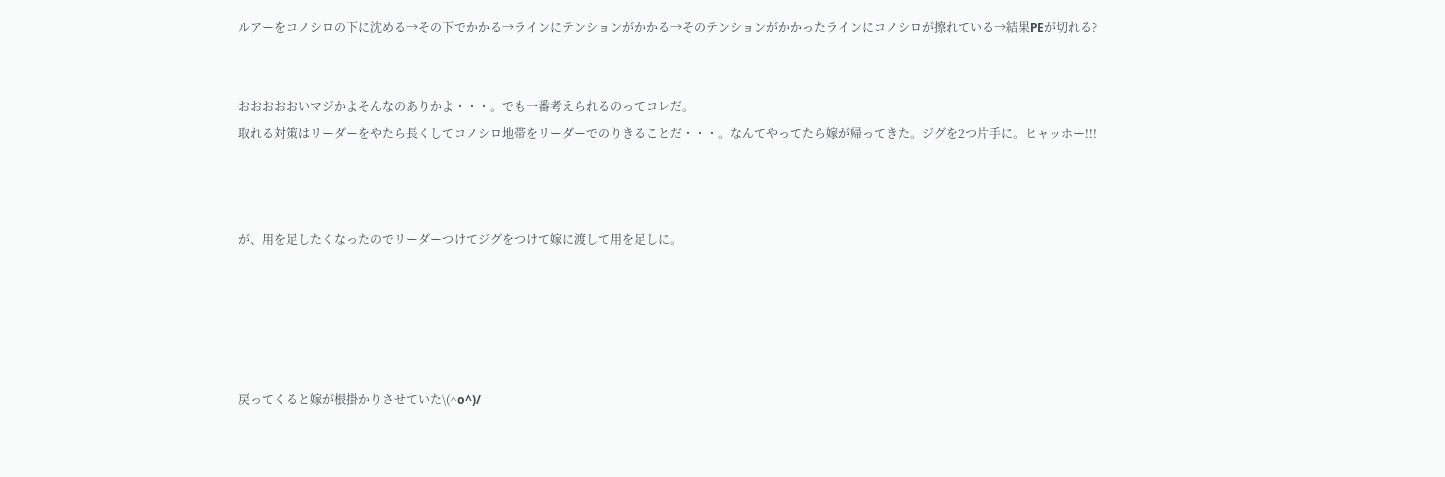ルアーをコノシロの下に沈める→その下でかかる→ラインにテンションがかかる→そのテンションがかかったラインにコノシロが擦れている→結果PEが切れる?


おおおおおいマジかよそんなのありかよ・・・。でも一番考えられるのってコレだ。
取れる対策はリーダーをやたら長くしてコノシロ地帯をリーダーでのりきることだ・・・。なんてやってたら嫁が帰ってきた。ジグを2つ片手に。ヒャッホー!!!



が、用を足したくなったのでリーダーつけてジグをつけて嫁に渡して用を足しに。





戻ってくると嫁が根掛かりさせていた\(^o^)/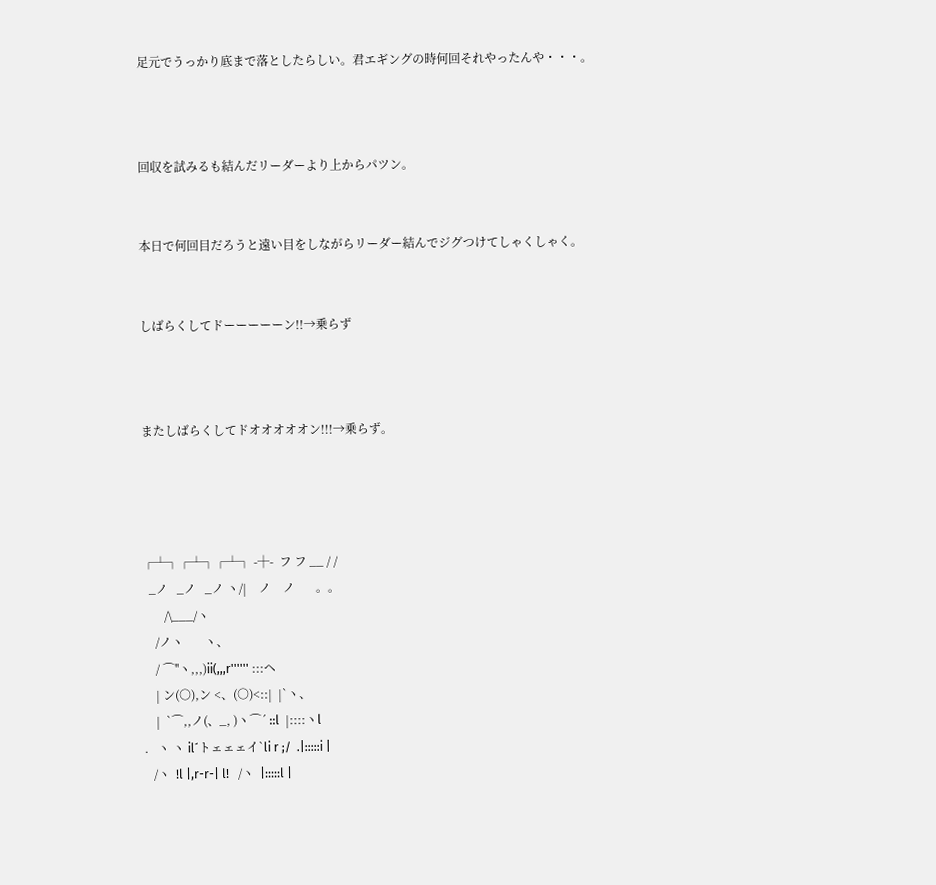足元でうっかり底まで落としたらしい。君エギングの時何回それやったんや・・・。



回収を試みるも結んだリーダーより上からパツン。


本日で何回目だろうと遠い目をしながらリーダー結んでジグつけてしゃくしゃく。


しばらくしてドーーーーーン!!→乗らず



またしばらくしてドオオオオオン!!!→乗らず。




┌┴┐┌┴┐┌┴┐ -┼-  フ フ __ / /
  _ノ   _ノ   _ノ ヽ/|    ノ    ノ       。。
       /\___/ヽ
    /ノヽ       ヽ、
    / ⌒''ヽ,,,)ii(,,,r'''''' :::ヘ
    | ン(○),ン <、(○)<::|  |`ヽ、
    |  `⌒,,ノ(、_, )ヽ⌒´ ::l  |::::ヽl
.   ヽ ヽ il´トェェェイ`li r ;/  .|:::::i |
   /ヽ  !l |,r-r-| l!   /ヽ  |:::::l |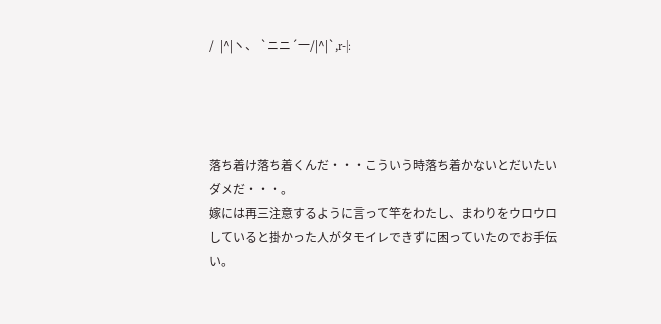/  |^|ヽ、 `ニニ´一/|^|`,r-|:




落ち着け落ち着くんだ・・・こういう時落ち着かないとだいたいダメだ・・・。
嫁には再三注意するように言って竿をわたし、まわりをウロウロしていると掛かった人がタモイレできずに困っていたのでお手伝い。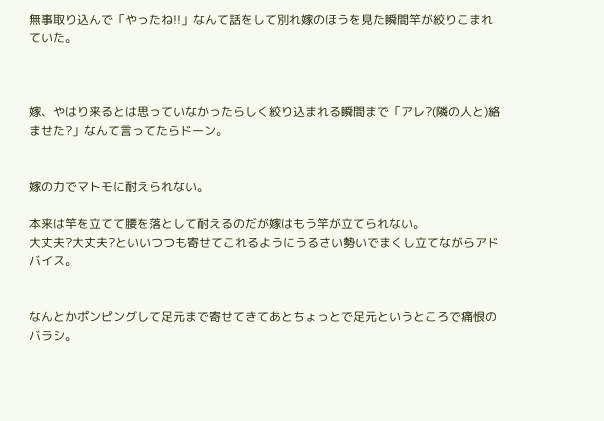無事取り込んで「やったね!!」なんて話をして別れ嫁のほうを見た瞬間竿が絞りこまれていた。



嫁、やはり来るとは思っていなかったらしく絞り込まれる瞬間まで「アレ?(隣の人と)絡ませた?」なんて言ってたらドーン。


嫁の力でマトモに耐えられない。

本来は竿を立てて腰を落として耐えるのだが嫁はもう竿が立てられない。
大丈夫?大丈夫?といいつつも寄せてこれるようにうるさい勢いでまくし立てながらアドバイス。


なんとかポンピングして足元まで寄せてきてあとちょっとで足元というところで痛恨のバラシ。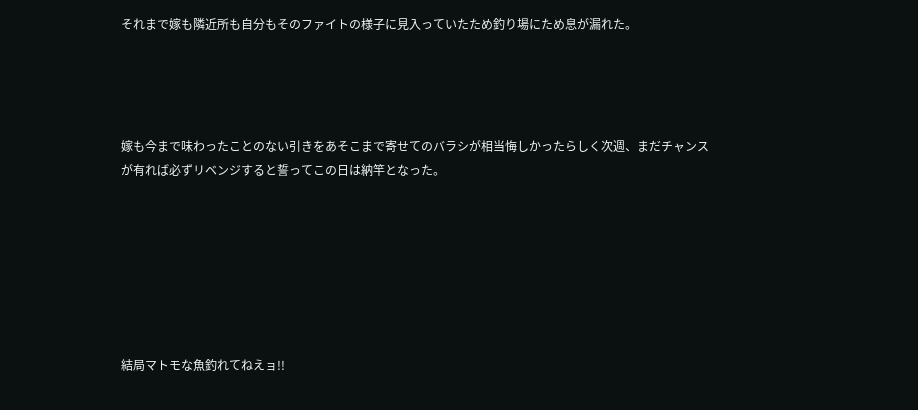それまで嫁も隣近所も自分もそのファイトの様子に見入っていたため釣り場にため息が漏れた。




嫁も今まで味わったことのない引きをあそこまで寄せてのバラシが相当悔しかったらしく次週、まだチャンスが有れば必ずリベンジすると誓ってこの日は納竿となった。







結局マトモな魚釣れてねえョ!!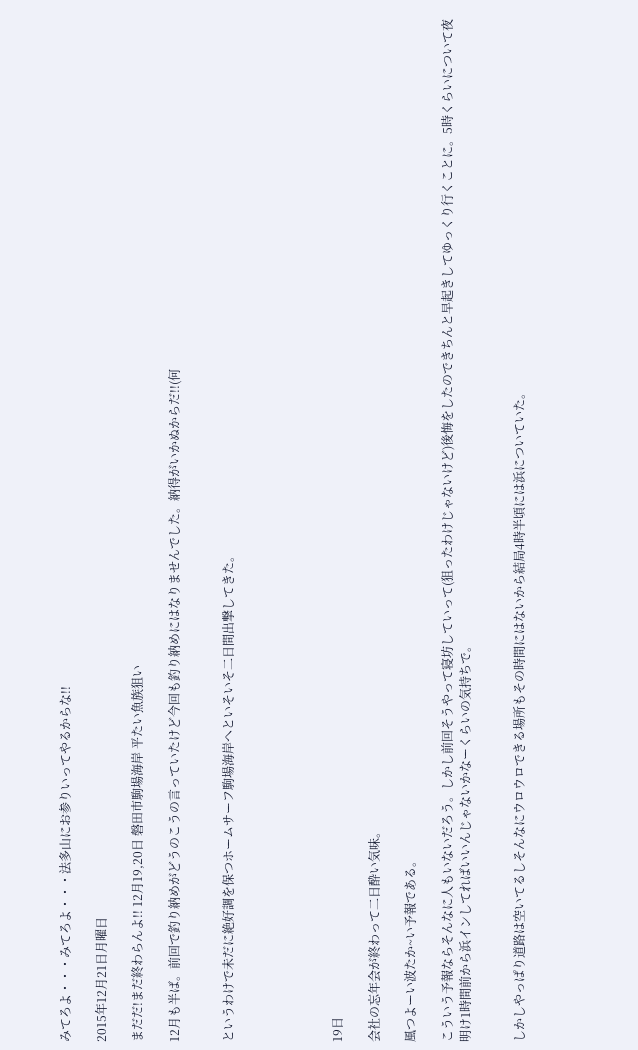みてろよ・・・みてろよ・・・法多山にお参りいってやるからな!!

2015年12月21日月曜日

まだだ!まだ終わらんよ!! 12月19,20日 磐田市駒場海岸 平たい魚族狙い

12月も半ば。前回で釣り納めがどうのこうの言っていたけど今回も釣り納めにはなりませんでした。納得がいかぬからだ!!(何


というわけで未だに絶好調を保つホームサーフ駒場海岸へといそいそ二日間出撃してきた。





19日

会社の忘年会が終わって二日酔い気味。

風つよーい波たか~い予報である。

こういう予報ならそんなに人もいないだろう。しかし前回そうやって寝坊していって(狙ったわけじゃないけど)後悔をしたのできちんと早起きしてゆっくり行くことに。5時くらいについて夜明け1時間前から浜インしてればいいんじゃないかなーくらいの気持ちで。


しかしやっぱり道路は空いてるしそんなにウロウロできる場所もその時間にはないから結局4時半頃には浜についていた。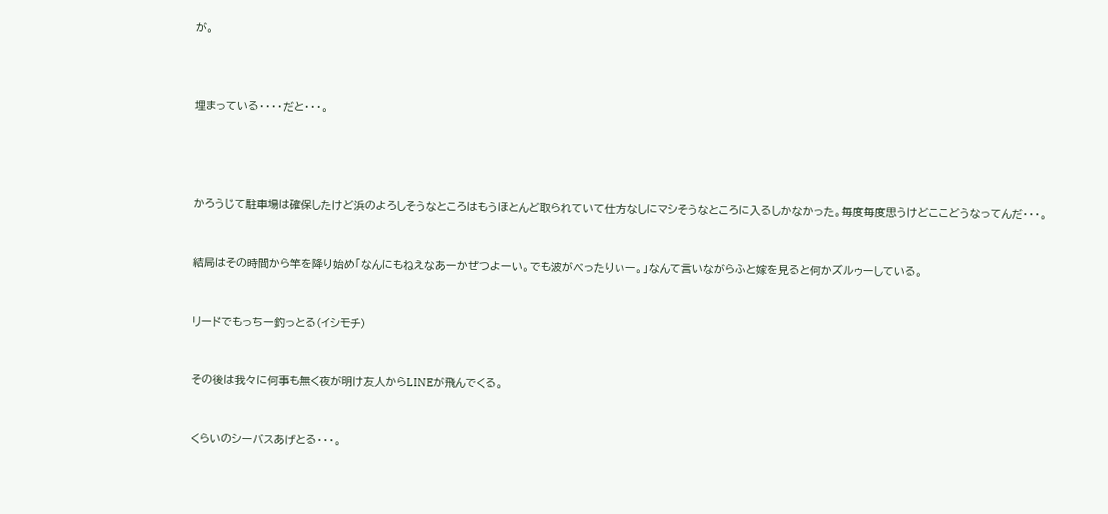が。



埋まっている・・・・だと・・・。




かろうじて駐車場は確保したけど浜のよろしそうなところはもうほとんど取られていて仕方なしにマシそうなところに入るしかなかった。毎度毎度思うけどここどうなってんだ・・・。


結局はその時間から竿を降り始め「なんにもねえなあーかぜつよーい。でも波がべったりぃー。」なんて言いながらふと嫁を見ると何かズルゥーしている。


リードでもっちー釣っとる(イシモチ)


その後は我々に何事も無く夜が明け友人からLINEが飛んでくる。


くらいのシーバスあげとる・・・。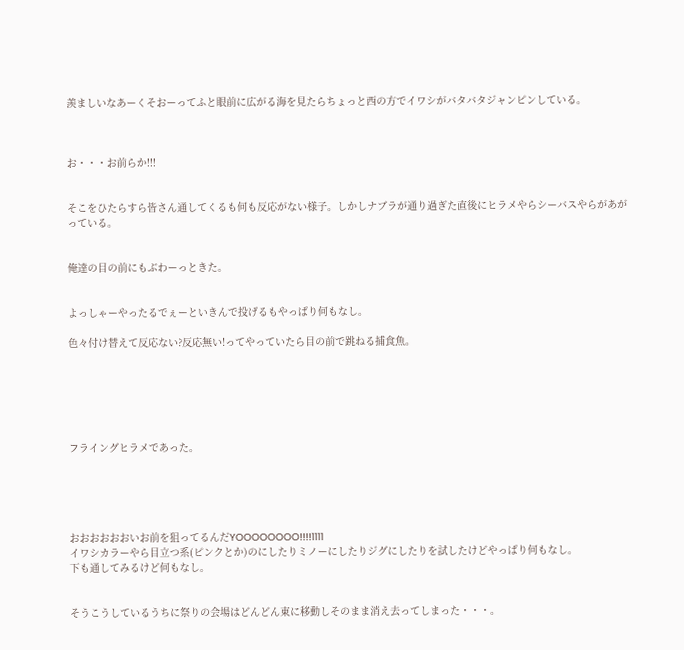羨ましいなあーくそおーってふと眼前に広がる海を見たらちょっと西の方でイワシがバタバタジャンピンしている。



お・・・お前らか!!!


そこをひたらすら皆さん通してくるも何も反応がない様子。しかしナブラが通り過ぎた直後にヒラメやらシーバスやらがあがっている。


俺達の目の前にもぶわーっときた。


よっしゃーやったるでぇーといきんで投げるもやっぱり何もなし。

色々付け替えて反応ない?反応無い!ってやっていたら目の前で跳ねる捕食魚。






フライングヒラメであった。





おおおおおおいお前を狙ってるんだYOOOOOOOO!!!!1111
イワシカラーやら目立つ系(ピンクとか)のにしたりミノーにしたりジグにしたりを試したけどやっぱり何もなし。
下も通してみるけど何もなし。


そうこうしているうちに祭りの会場はどんどん東に移動しそのまま消え去ってしまった・・・。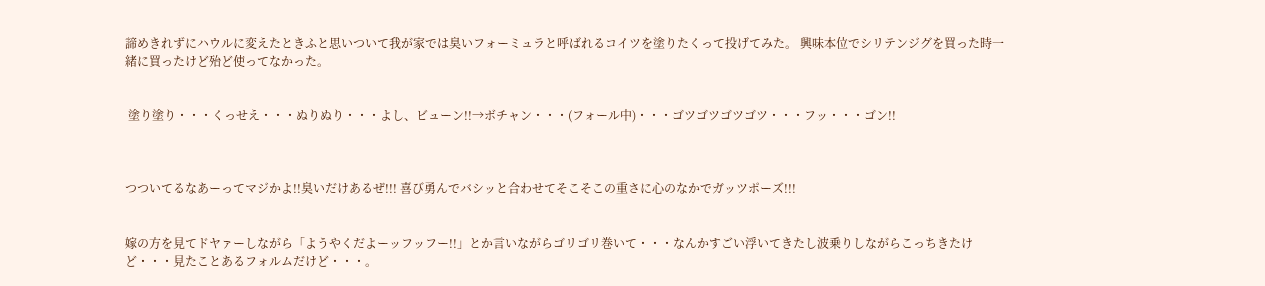諦めきれずにハウルに変えたときふと思いついて我が家では臭いフォーミュラと呼ばれるコイツを塗りたくって投げてみた。 興味本位でシリテンジグを買った時一緒に買ったけど殆ど使ってなかった。


 塗り塗り・・・くっせえ・・・ぬりぬり・・・よし、ビューン!!→ボチャン・・・(フォール中)・・・ゴツゴツゴツゴツ・・・フッ・・・ゴン!!



つついてるなあーってマジかよ!!臭いだけあるぜ!!! 喜び勇んでバシッと合わせてそこそこの重さに心のなかでガッツポーズ!!!


嫁の方を見てドヤァーしながら「ようやくだよーッフッフー!!」とか言いながらゴリゴリ巻いて・・・なんかすごい浮いてきたし波乗りしながらこっちきたけど・・・見たことあるフォルムだけど・・・。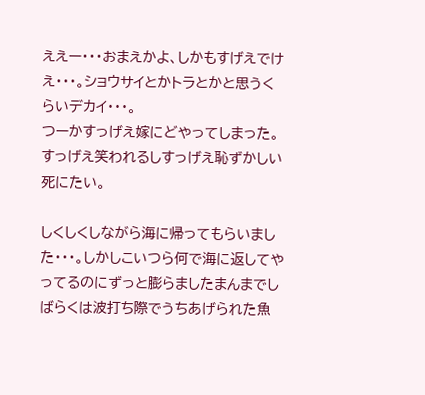ええー・・・おまえかよ、しかもすげえでけえ・・・。ショウサイとかトラとかと思うくらいデカイ・・・。
つーかすっげえ嫁にどやってしまった。すっげえ笑われるしすっげえ恥ずかしい死にたい。

しくしくしながら海に帰ってもらいました・・・。しかしこいつら何で海に返してやってるのにずっと膨らましたまんまでしばらくは波打ち際でうちあげられた魚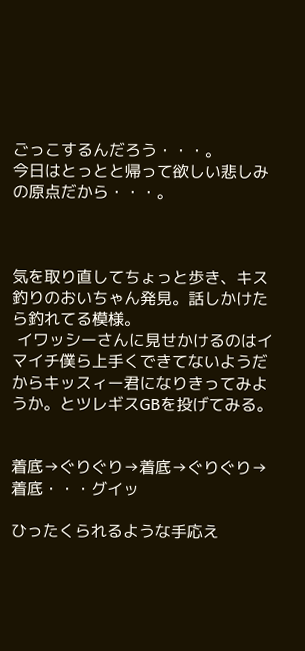ごっこするんだろう・・・。
今日はとっとと帰って欲しい悲しみの原点だから・・・。



気を取り直してちょっと歩き、キス釣りのおいちゃん発見。話しかけたら釣れてる模様。
 イワッシーさんに見せかけるのはイマイチ僕ら上手くできてないようだからキッスィー君になりきってみようか。とツレギスGBを投げてみる。


着底→ぐりぐり→着底→ぐりぐり→着底・・・グイッ

ひったくられるような手応え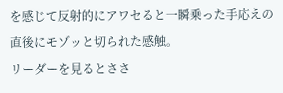を感じて反射的にアワセると一瞬乗った手応えの直後にモゾッと切られた感触。
リーダーを見るとささ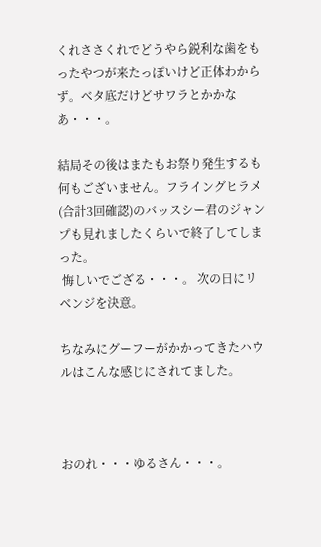くれささくれでどうやら鋭利な歯をもったやつが来たっぽいけど正体わからず。ベタ底だけどサワラとかかなあ・・・。

結局その後はまたもお祭り発生するも何もございません。フライングヒラメ(合計3回確認)のバッスシー君のジャンプも見れましたくらいで終了してしまった。
 悔しいでござる・・・。 次の日にリベンジを決意。

ちなみにグーフーがかかってきたハウルはこんな感じにされてました。



おのれ・・・ゆるさん・・・。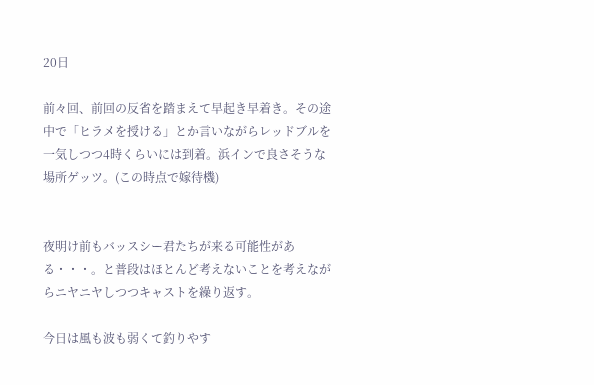20日

前々回、前回の反省を踏まえて早起き早着き。その途中で「ヒラメを授ける」とか言いながらレッドブルを一気しつつ4時くらいには到着。浜インで良さそうな場所ゲッツ。(この時点で嫁待機)


夜明け前もバッスシー君たちが来る可能性がある・・・。と普段はほとんど考えないことを考えながらニヤニヤしつつキャストを繰り返す。

今日は風も波も弱くて釣りやす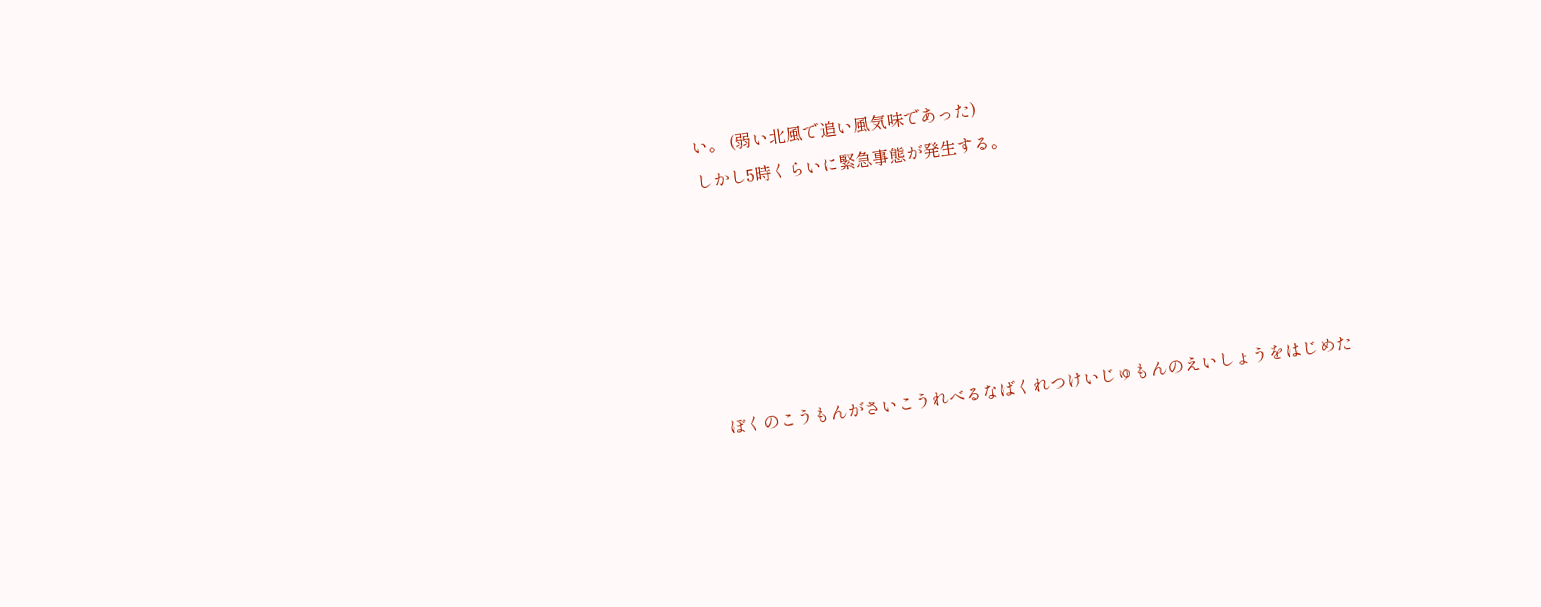い。 (弱い北風で追い風気味であった)
しかし5時くらいに緊急事態が発生する。






ぼくのこうもんがさいこうれべるなばくれつけいじゅもんのえいしょうをはじめた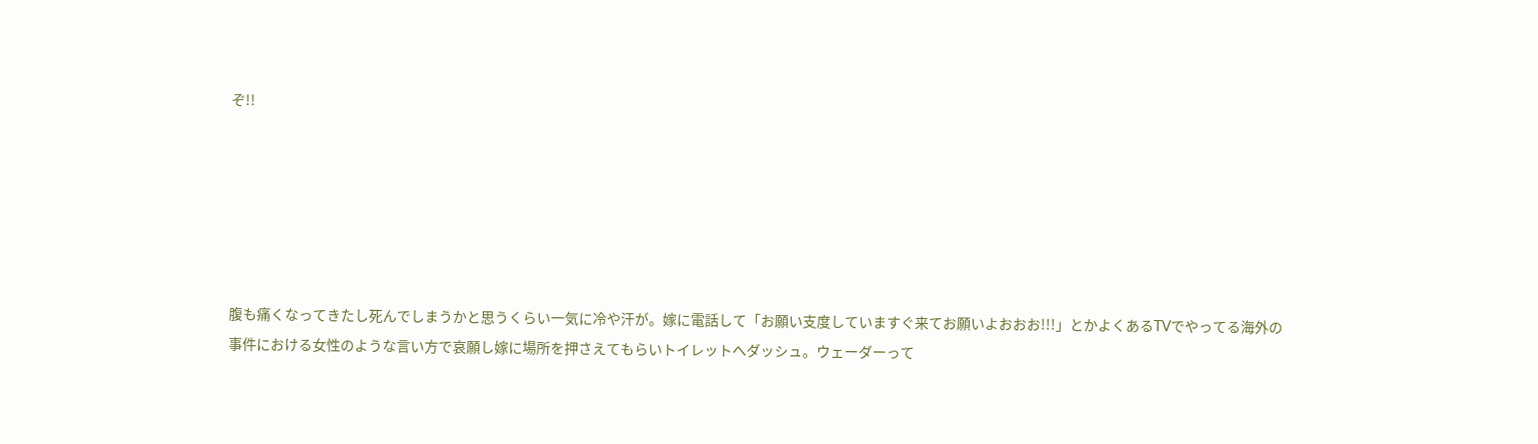ぞ!!






腹も痛くなってきたし死んでしまうかと思うくらい一気に冷や汗が。嫁に電話して「お願い支度していますぐ来てお願いよおおお!!!」とかよくあるTVでやってる海外の事件における女性のような言い方で哀願し嫁に場所を押さえてもらいトイレットへダッシュ。ウェーダーって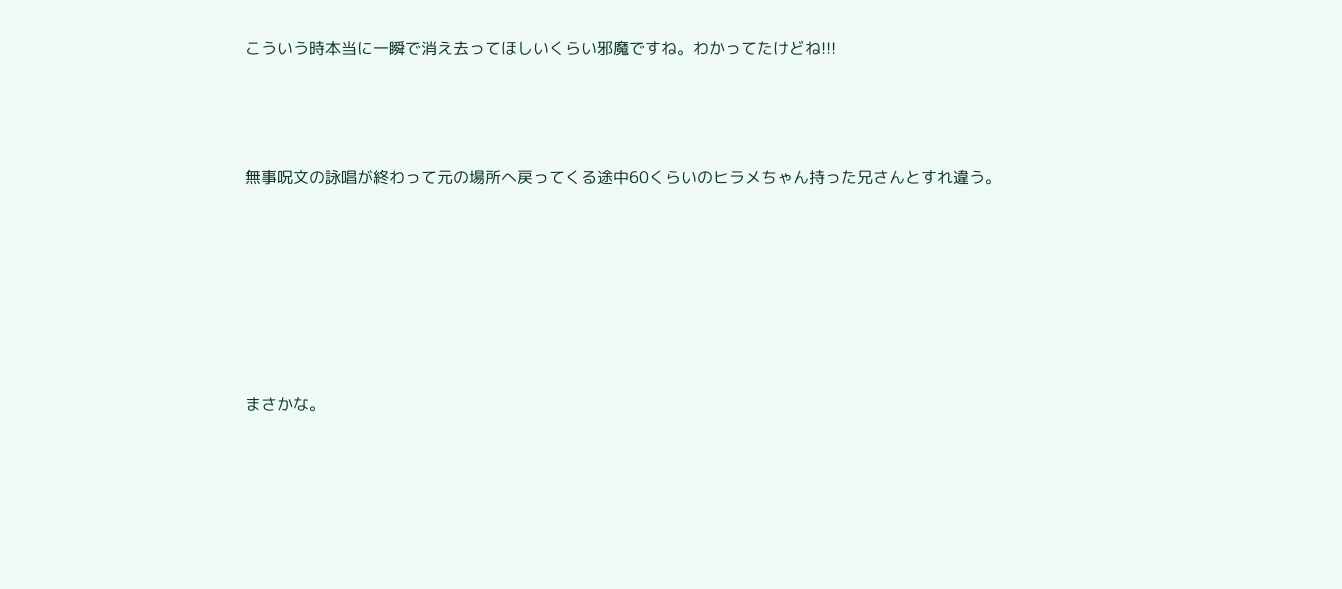こういう時本当に一瞬で消え去ってほしいくらい邪魔ですね。わかってたけどね!!!



無事呪文の詠唱が終わって元の場所へ戻ってくる途中60くらいのヒラメちゃん持った兄さんとすれ違う。






まさかな。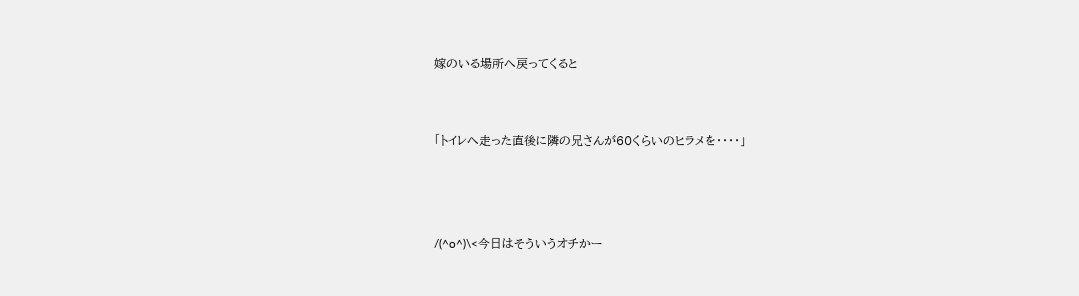嫁のいる場所へ戻ってくると


「トイレへ走った直後に隣の兄さんが60くらいのヒラメを・・・・」



/(^o^)\<今日はそういうオチかー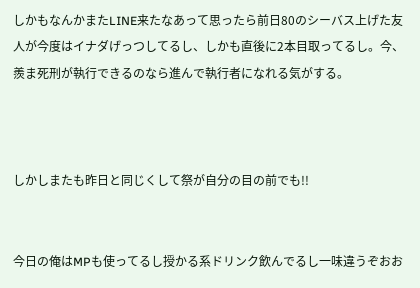しかもなんかまたLINE来たなあって思ったら前日80のシーバス上げた友人が今度はイナダげっつしてるし、しかも直後に2本目取ってるし。今、羨ま死刑が執行できるのなら進んで執行者になれる気がする。



しかしまたも昨日と同じくして祭が自分の目の前でも!!


今日の俺はMPも使ってるし授かる系ドリンク飲んでるし一味違うぞおお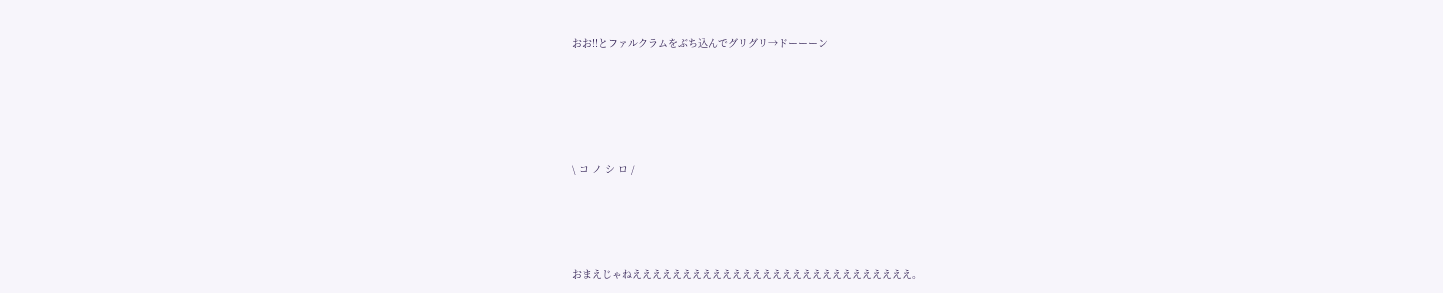おお!!とファルクラムをぶち込んでグリグリ→ドーーーン





\ コ ノ シ ロ /




おまえじゃねええええええええええええええええええええええええええええ。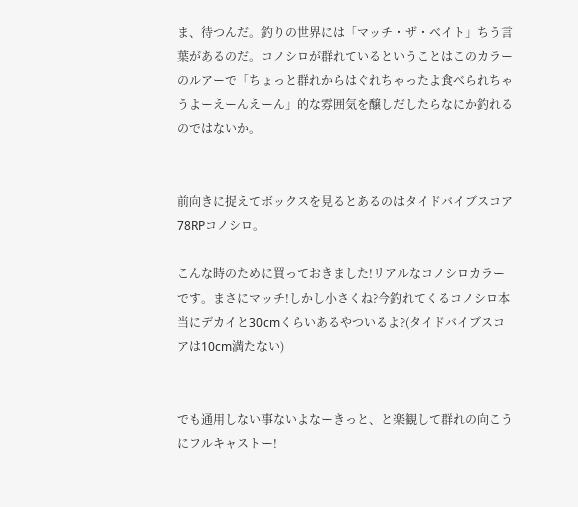ま、待つんだ。釣りの世界には「マッチ・ザ・ベイト」ちう言葉があるのだ。コノシロが群れているということはこのカラーのルアーで「ちょっと群れからはぐれちゃったよ食べられちゃうよーえーんえーん」的な雰囲気を醸しだしたらなにか釣れるのではないか。


前向きに捉えてボックスを見るとあるのはタイドバイブスコア78RPコノシロ。

こんな時のために買っておきました!リアルなコノシロカラーです。まさにマッチ!しかし小さくね?今釣れてくるコノシロ本当にデカイと30cmくらいあるやついるよ?(タイドバイブスコアは10cm満たない)


でも通用しない事ないよなーきっと、と楽観して群れの向こうにフルキャストー!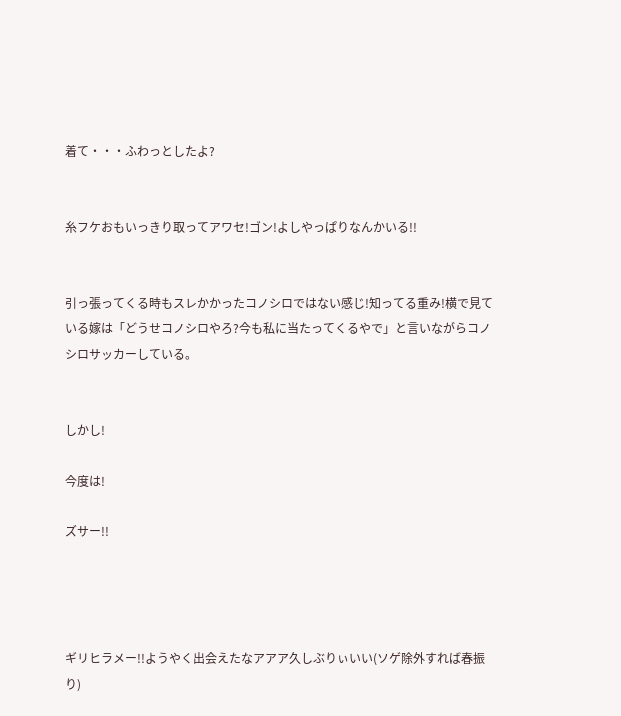着て・・・ふわっとしたよ?


糸フケおもいっきり取ってアワセ!ゴン!よしやっぱりなんかいる!!


引っ張ってくる時もスレかかったコノシロではない感じ!知ってる重み!横で見ている嫁は「どうせコノシロやろ?今も私に当たってくるやで」と言いながらコノシロサッカーしている。


しかし!

今度は!

ズサー!!




ギリヒラメー!!ようやく出会えたなアアア久しぶりぃいい(ソゲ除外すれば春振り)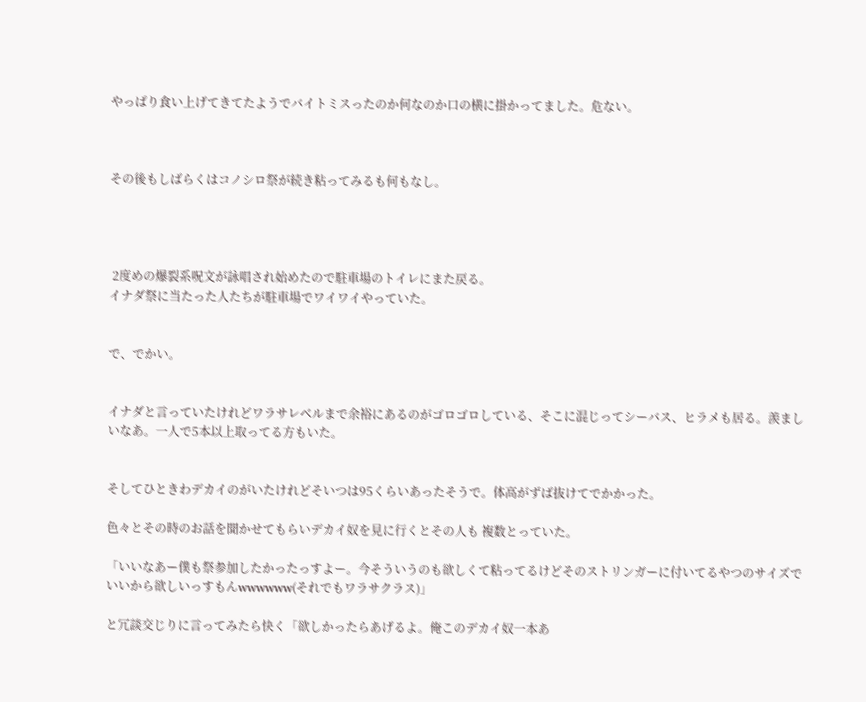やっぱり食い上げてきてたようでバイトミスったのか何なのか口の横に掛かってました。危ない。



その後もしばらくはコノシロ祭が続き粘ってみるも何もなし。




 2度めの爆裂系呪文が詠唱され始めたので駐車場のトイレにまた戻る。
イナダ祭に当たった人たちが駐車場でワイワイやっていた。


で、でかい。


イナダと言っていたけれどワラサレベルまで余裕にあるのがゴロゴロしている、そこに混じってシーバス、ヒラメも居る。羨ましいなあ。一人で5本以上取ってる方もいた。


そしてひときわデカイのがいたけれどそいつは95くらいあったそうで。体高がずば抜けてでかかった。

色々とその時のお話を聞かせてもらいデカイ奴を見に行くとその人も 複数とっていた。

「いいなあー僕も祭参加したかったっすよー。今そういうのも欲しくて粘ってるけどそのストリンガーに付いてるやつのサイズでいいから欲しいっすもんwwwwww(それでもワラサクラス)」

と冗談交じりに言ってみたら快く「欲しかったらあげるよ。俺このデカイ奴一本あ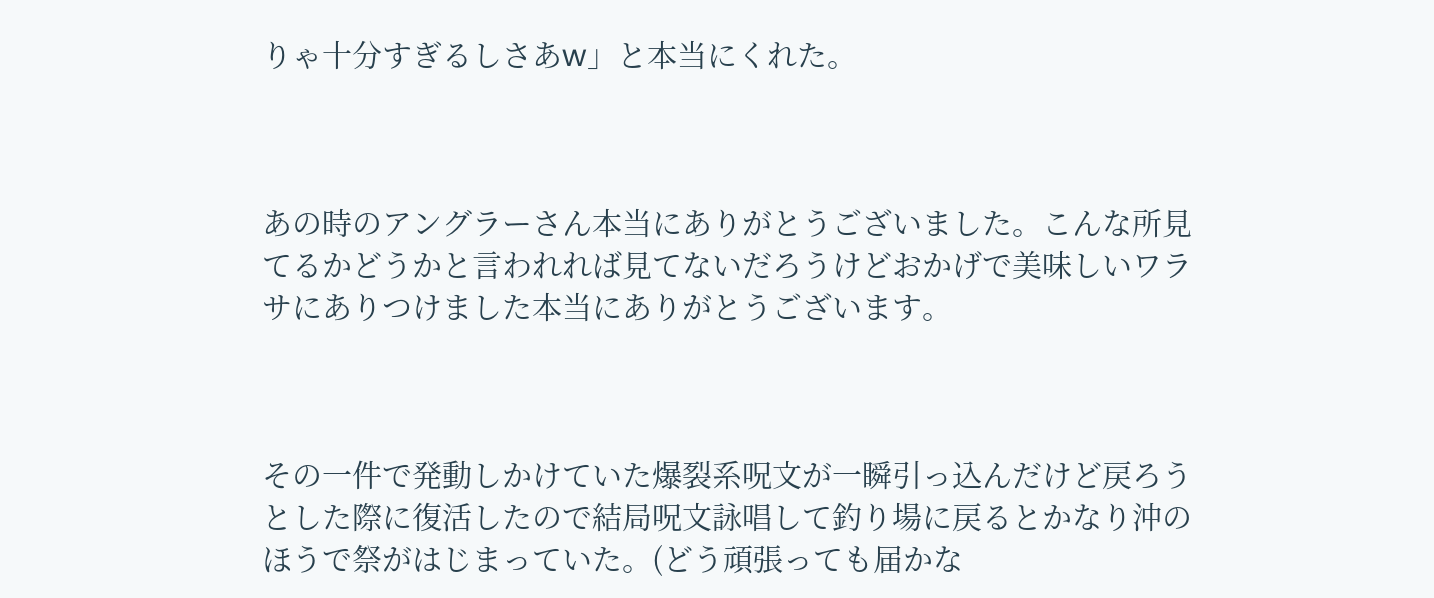りゃ十分すぎるしさあw」と本当にくれた。



あの時のアングラーさん本当にありがとうございました。こんな所見てるかどうかと言われれば見てないだろうけどおかげで美味しいワラサにありつけました本当にありがとうございます。



その一件で発動しかけていた爆裂系呪文が一瞬引っ込んだけど戻ろうとした際に復活したので結局呪文詠唱して釣り場に戻るとかなり沖のほうで祭がはじまっていた。(どう頑張っても届かな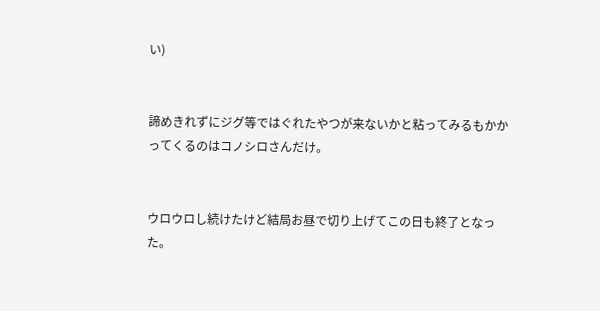い)


諦めきれずにジグ等ではぐれたやつが来ないかと粘ってみるもかかってくるのはコノシロさんだけ。


ウロウロし続けたけど結局お昼で切り上げてこの日も終了となった。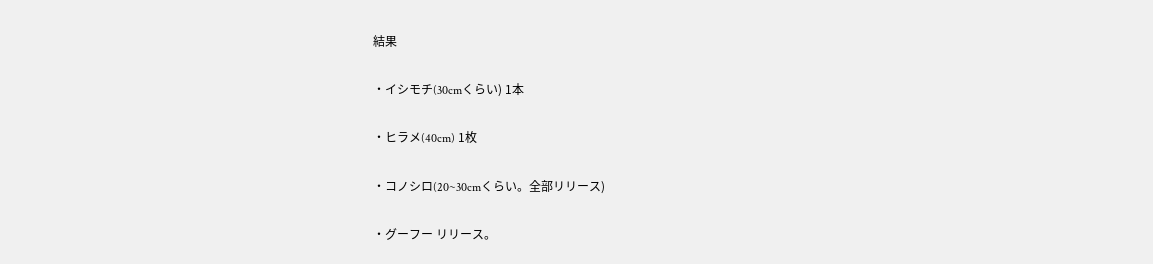結果

・イシモチ(30cmくらい) 1本

・ヒラメ(40cm) 1枚

・コノシロ(20~30cmくらい。全部リリース)

・グーフー リリース。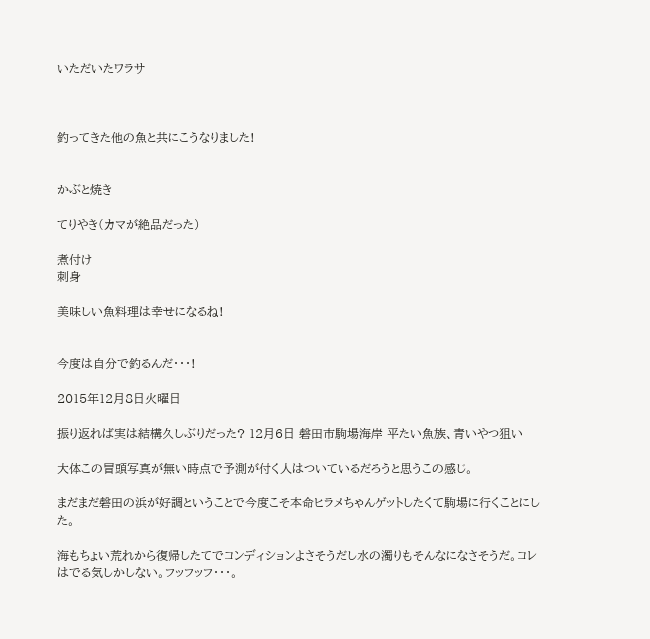いただいたワラサ



釣ってきた他の魚と共にこうなりました!


かぶと焼き

てりやき(カマが絶品だった)

煮付け
刺身

美味しい魚料理は幸せになるね!


今度は自分で釣るんだ・・・!

2015年12月8日火曜日

振り返れば実は結構久しぶりだった? 12月6日 磐田市駒場海岸 平たい魚族、青いやつ狙い

大体この冒頭写真が無い時点で予測が付く人はついているだろうと思うこの感じ。

まだまだ磐田の浜が好調ということで今度こそ本命ヒラメちゃんゲットしたくて駒場に行くことにした。

海もちょい荒れから復帰したてでコンディションよさそうだし水の濁りもそんなになさそうだ。コレはでる気しかしない。フッフッフ・・・。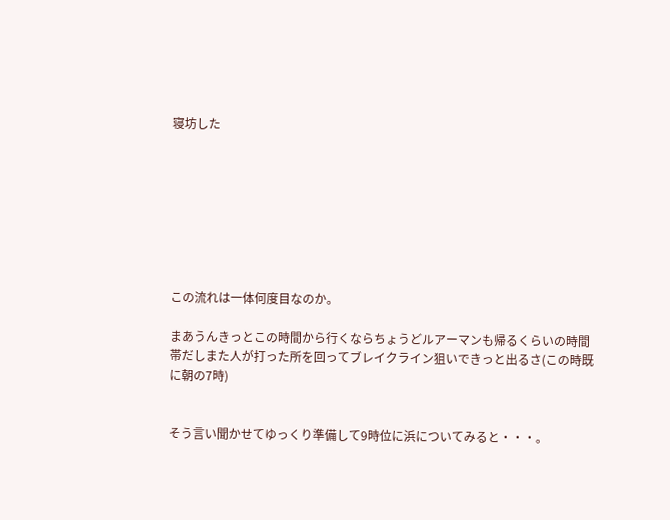寝坊した








この流れは一体何度目なのか。

まあうんきっとこの時間から行くならちょうどルアーマンも帰るくらいの時間帯だしまた人が打った所を回ってブレイクライン狙いできっと出るさ(この時既に朝の7時)


そう言い聞かせてゆっくり準備して9時位に浜についてみると・・・。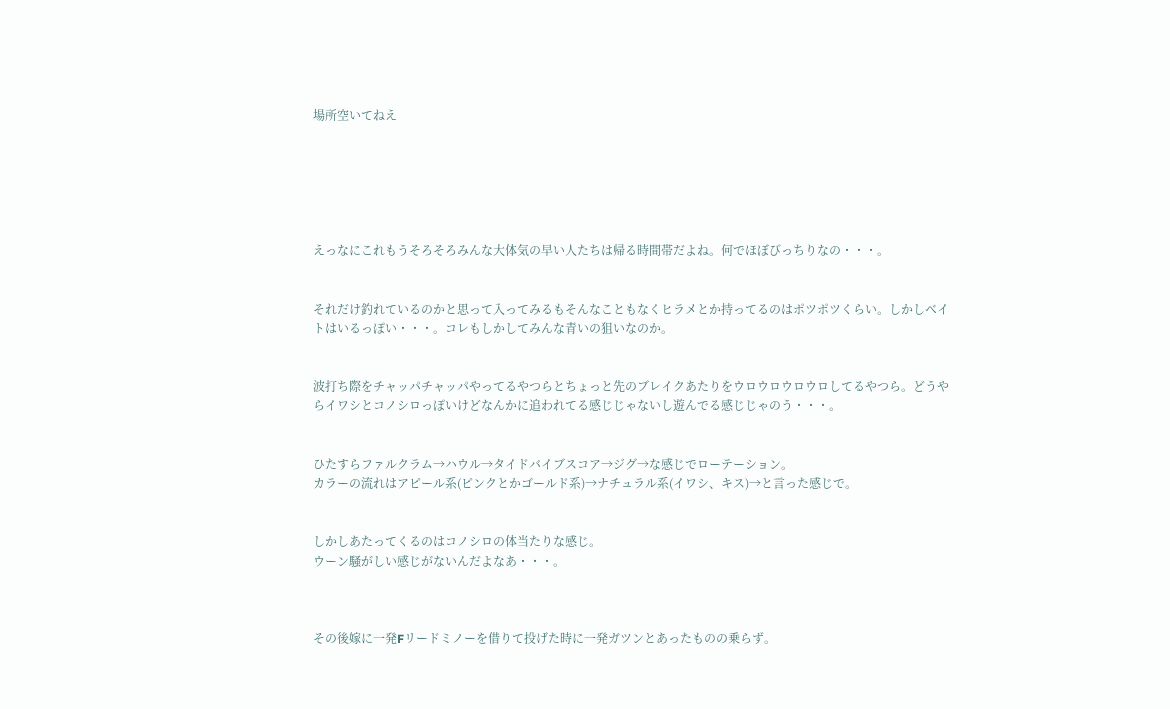場所空いてねえ






えっなにこれもうそろそろみんな大体気の早い人たちは帰る時間帯だよね。何でほぼびっちりなの・・・。


それだけ釣れているのかと思って入ってみるもそんなこともなくヒラメとか持ってるのはポツポツくらい。しかしベイトはいるっぽい・・・。コレもしかしてみんな青いの狙いなのか。


波打ち際をチャッパチャッパやってるやつらとちょっと先のブレイクあたりをウロウロウロウロしてるやつら。どうやらイワシとコノシロっぽいけどなんかに追われてる感じじゃないし遊んでる感じじゃのう・・・。


ひたすらファルクラム→ハウル→タイドバイブスコア→ジグ→な感じでローテーション。
カラーの流れはアピール系(ピンクとかゴールド系)→ナチュラル系(イワシ、キス)→と言った感じで。


しかしあたってくるのはコノシロの体当たりな感じ。
ウーン騒がしい感じがないんだよなあ・・・。



その後嫁に一発Fリードミノーを借りて投げた時に一発ガツンとあったものの乗らず。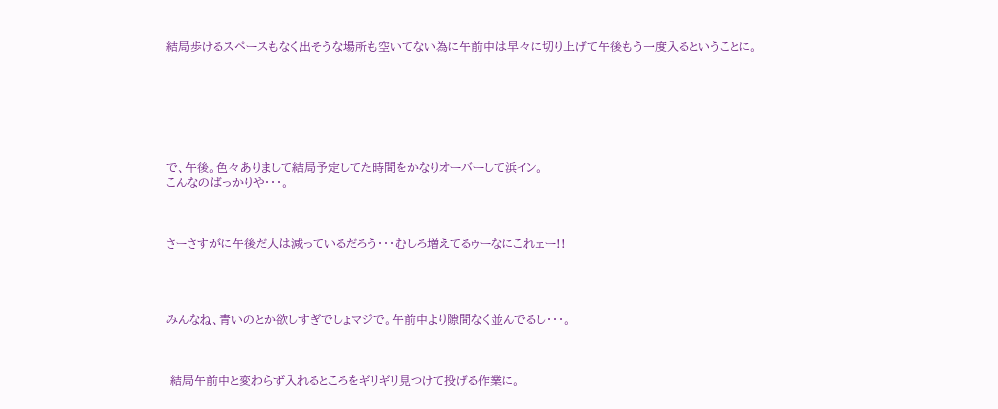結局歩けるスペースもなく出そうな場所も空いてない為に午前中は早々に切り上げて午後もう一度入るということに。







で、午後。色々ありまして結局予定してた時間をかなりオーバーして浜イン。
こんなのばっかりや・・・。



さーさすがに午後だ人は減っているだろう・・・むしろ増えてるゥーなにこれェー!!




みんなね、青いのとか欲しすぎでしょマジで。午前中より隙間なく並んでるし・・・。



 結局午前中と変わらず入れるところをギリギリ見つけて投げる作業に。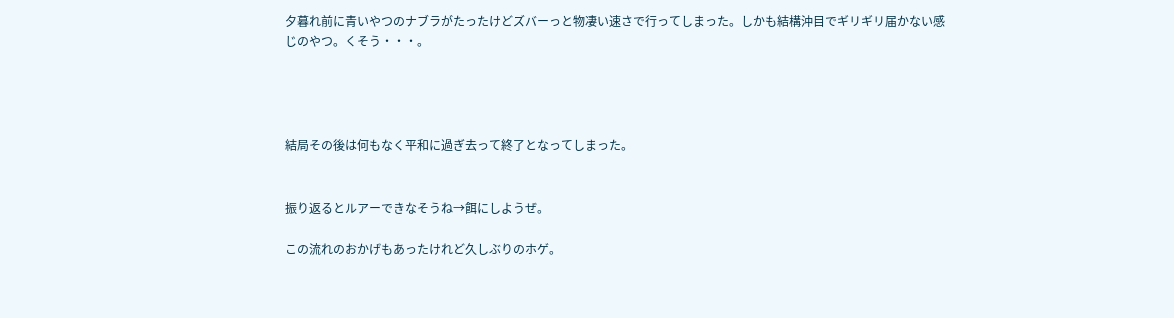夕暮れ前に青いやつのナブラがたったけどズバーっと物凄い速さで行ってしまった。しかも結構沖目でギリギリ届かない感じのやつ。くそう・・・。




結局その後は何もなく平和に過ぎ去って終了となってしまった。


振り返るとルアーできなそうね→餌にしようぜ。

この流れのおかげもあったけれど久しぶりのホゲ。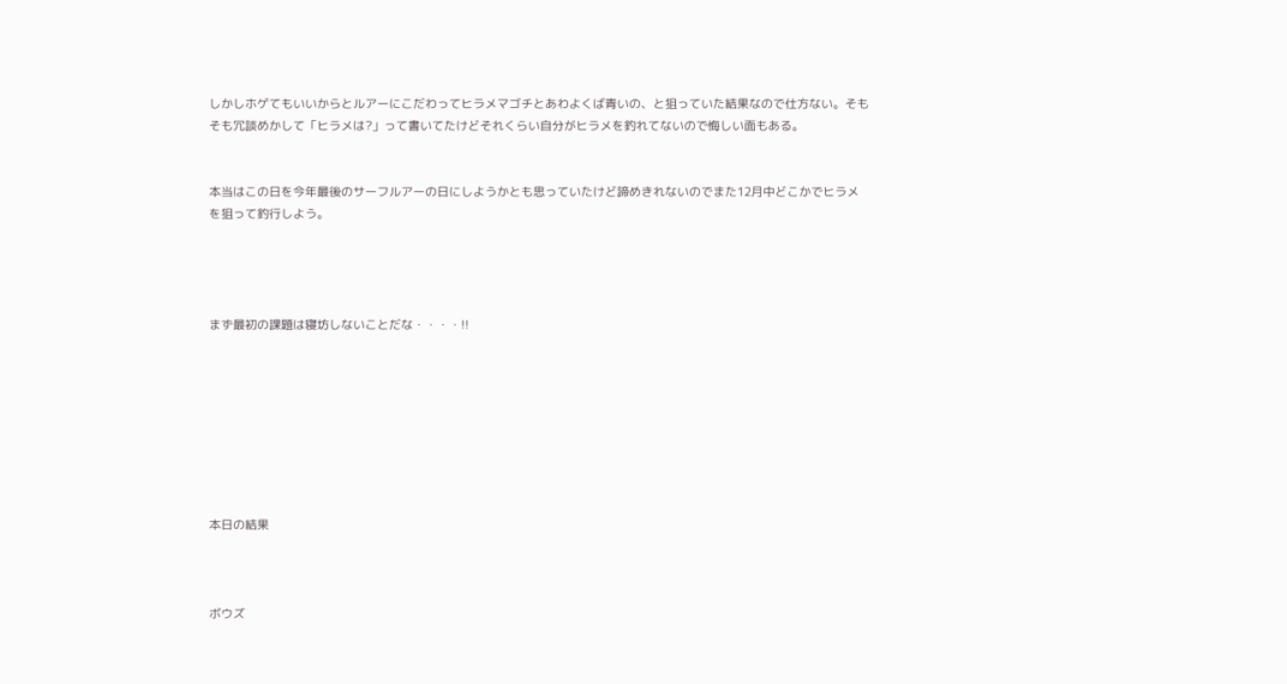しかしホゲてもいいからとルアーにこだわってヒラメマゴチとあわよくば青いの、と狙っていた結果なので仕方ない。そもそも冗談めかして「ヒラメは?」って書いてたけどそれくらい自分がヒラメを釣れてないので悔しい面もある。


本当はこの日を今年最後のサーフルアーの日にしようかとも思っていたけど諦めきれないのでまた12月中どこかでヒラメを狙って釣行しよう。




まず最初の課題は寝坊しないことだな・・・・!!








本日の結果



ボウズ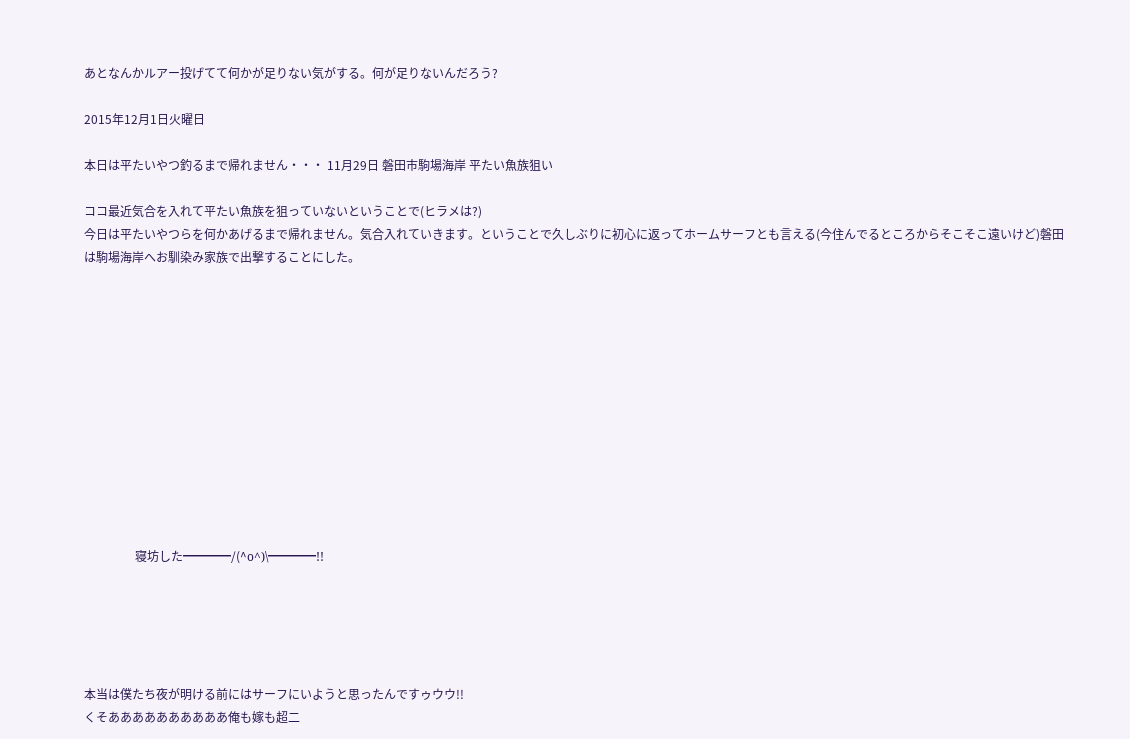あとなんかルアー投げてて何かが足りない気がする。何が足りないんだろう?

2015年12月1日火曜日

本日は平たいやつ釣るまで帰れません・・・ 11月29日 磐田市駒場海岸 平たい魚族狙い

ココ最近気合を入れて平たい魚族を狙っていないということで(ヒラメは?)
今日は平たいやつらを何かあげるまで帰れません。気合入れていきます。ということで久しぶりに初心に返ってホームサーフとも言える(今住んでるところからそこそこ遠いけど)磐田は駒場海岸へお馴染み家族で出撃することにした。












                 寝坊した━━━━/(^o^)\━━━━!!





本当は僕たち夜が明ける前にはサーフにいようと思ったんですゥウウ!!
くそああああああああああ俺も嫁も超二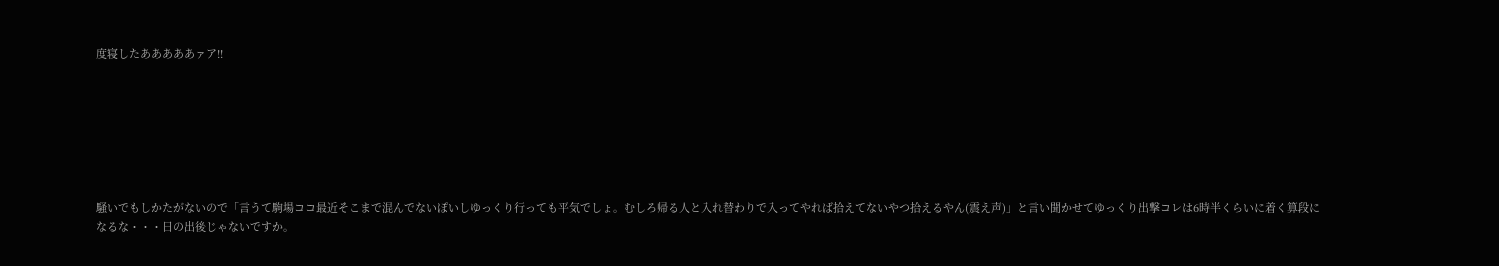度寝したあああああァア!!







騒いでもしかたがないので「言うて駒場ココ最近そこまで混んでないぽいしゆっくり行っても平気でしょ。むしろ帰る人と入れ替わりで入ってやれば拾えてないやつ拾えるやん(震え声)」と言い聞かせてゆっくり出撃コレは6時半くらいに着く算段になるな・・・日の出後じゃないですか。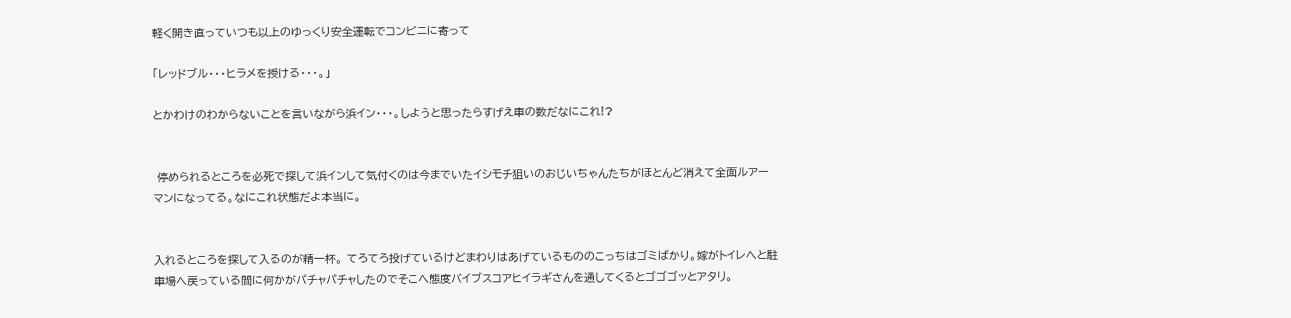軽く開き直っていつも以上のゆっくり安全運転でコンビニに寄って

「レッドブル・・・ヒラメを授ける・・・。」

とかわけのわからないことを言いながら浜イン・・・。しようと思ったらすげえ車の数だなにこれ!?


 停められるところを必死で探して浜インして気付くのは今までいたイシモチ狙いのおじいちゃんたちがほとんど消えて全面ルアーマンになってる。なにこれ状態だよ本当に。


入れるところを探して入るのが精一杯。 てろてろ投げているけどまわりはあげているもののこっちはゴミばかり。嫁がトイレへと駐車場へ戻っている間に何かがパチャパチャしたのでそこへ態度バイブスコアヒイラギさんを通してくるとゴゴゴッとアタリ。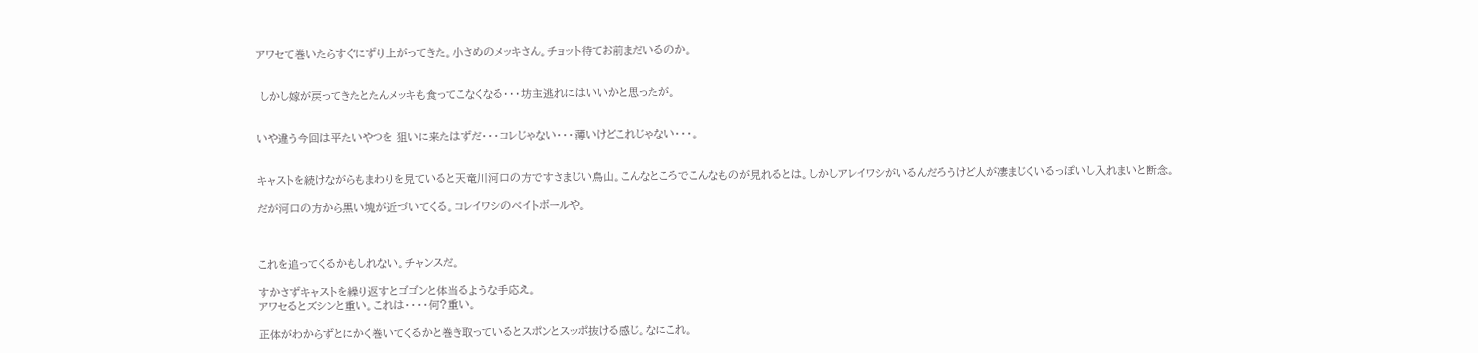アワセて巻いたらすぐにずり上がってきた。小さめのメッキさん。チョット待てお前まだいるのか。


 しかし嫁が戻ってきたとたんメッキも食ってこなくなる・・・坊主逃れにはいいかと思ったが。


いや違う今回は平たいやつを 狙いに来たはずだ・・・コレじゃない・・・薄いけどこれじゃない・・・。


キャストを続けながらもまわりを見ていると天竜川河口の方ですさまじい鳥山。こんなところでこんなものが見れるとは。しかしアレイワシがいるんだろうけど人が凄まじくいるっぽいし入れまいと断念。

だが河口の方から黒い塊が近づいてくる。コレイワシのベイトボールや。



これを追ってくるかもしれない。チャンスだ。

すかさずキャストを繰り返すとゴゴンと体当るような手応え。
アワセるとズシンと重い。これは・・・・何?重い。

正体がわからずとにかく巻いてくるかと巻き取っているとスポンとスッポ抜ける感じ。なにこれ。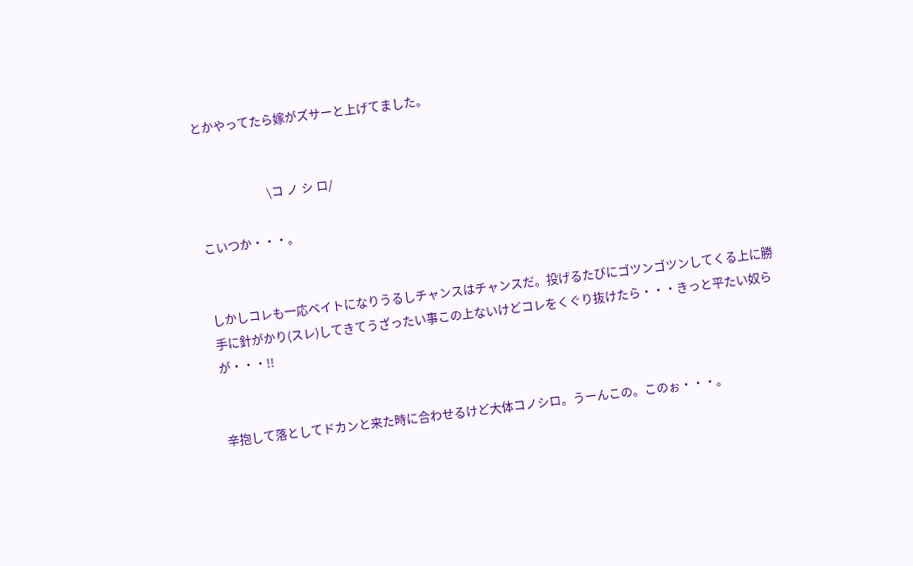とかやってたら嫁がズサーと上げてました。


                       \コ ノ シ ロ/

こいつか・・・。


しかしコレも一応ベイトになりうるしチャンスはチャンスだ。投げるたびにゴツンゴツンしてくる上に勝手に針がかり(スレ)してきてうざったい事この上ないけどコレをくぐり抜けたら・・・きっと平たい奴らが・・・!!


辛抱して落としてドカンと来た時に合わせるけど大体コノシロ。うーんこの。このぉ・・・。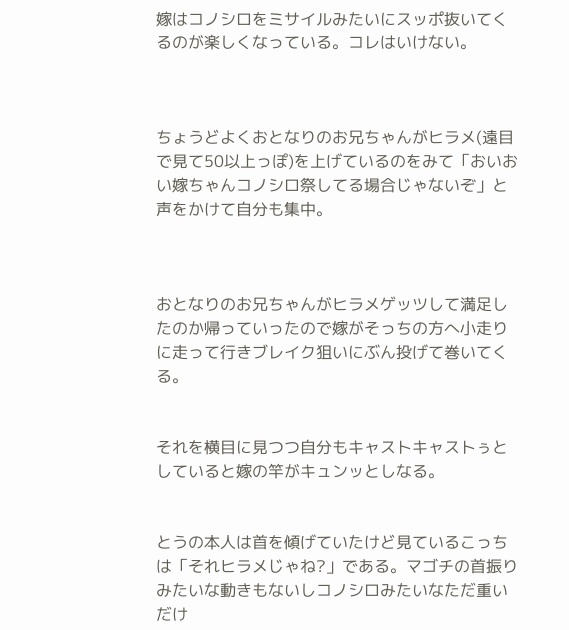嫁はコノシロをミサイルみたいにスッポ抜いてくるのが楽しくなっている。コレはいけない。



ちょうどよくおとなりのお兄ちゃんがヒラメ(遠目で見て50以上っぽ)を上げているのをみて「おいおい嫁ちゃんコノシロ祭してる場合じゃないぞ」と声をかけて自分も集中。



おとなりのお兄ちゃんがヒラメゲッツして満足したのか帰っていったので嫁がそっちの方へ小走りに走って行きブレイク狙いにぶん投げて巻いてくる。


それを横目に見つつ自分もキャストキャストぅとしていると嫁の竿がキュンッとしなる。


とうの本人は首を傾げていたけど見ているこっちは「それヒラメじゃね?」である。マゴチの首振りみたいな動きもないしコノシロみたいなただ重いだけ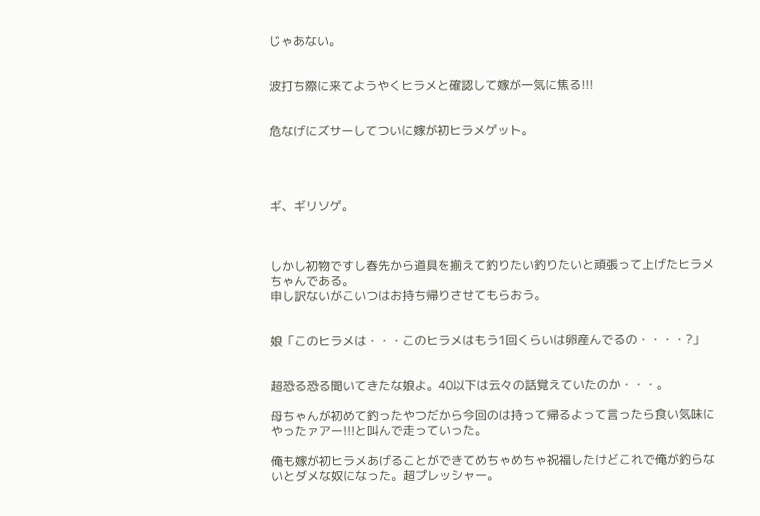じゃあない。


波打ち際に来てようやくヒラメと確認して嫁が一気に焦る!!!


危なげにズサーしてついに嫁が初ヒラメゲット。




ギ、ギリソゲ。



しかし初物ですし春先から道具を揃えて釣りたい釣りたいと頑張って上げたヒラメちゃんである。
申し訳ないがこいつはお持ち帰りさせてもらおう。


娘「このヒラメは・・・このヒラメはもう1回くらいは卵産んでるの・・・・?」


超恐る恐る聞いてきたな娘よ。40以下は云々の話覚えていたのか・・・。

母ちゃんが初めて釣ったやつだから今回のは持って帰るよって言ったら食い気味にやったァアー!!!と叫んで走っていった。

俺も嫁が初ヒラメあげることができてめちゃめちゃ祝福したけどこれで俺が釣らないとダメな奴になった。超プレッシャー。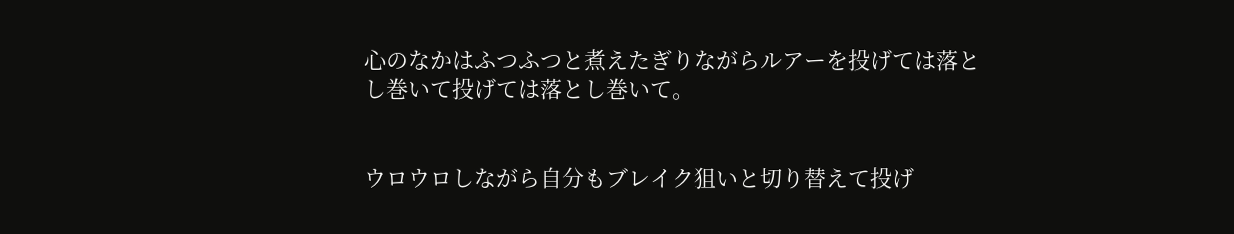心のなかはふつふつと煮えたぎりながらルアーを投げては落とし巻いて投げては落とし巻いて。


ウロウロしながら自分もブレイク狙いと切り替えて投げ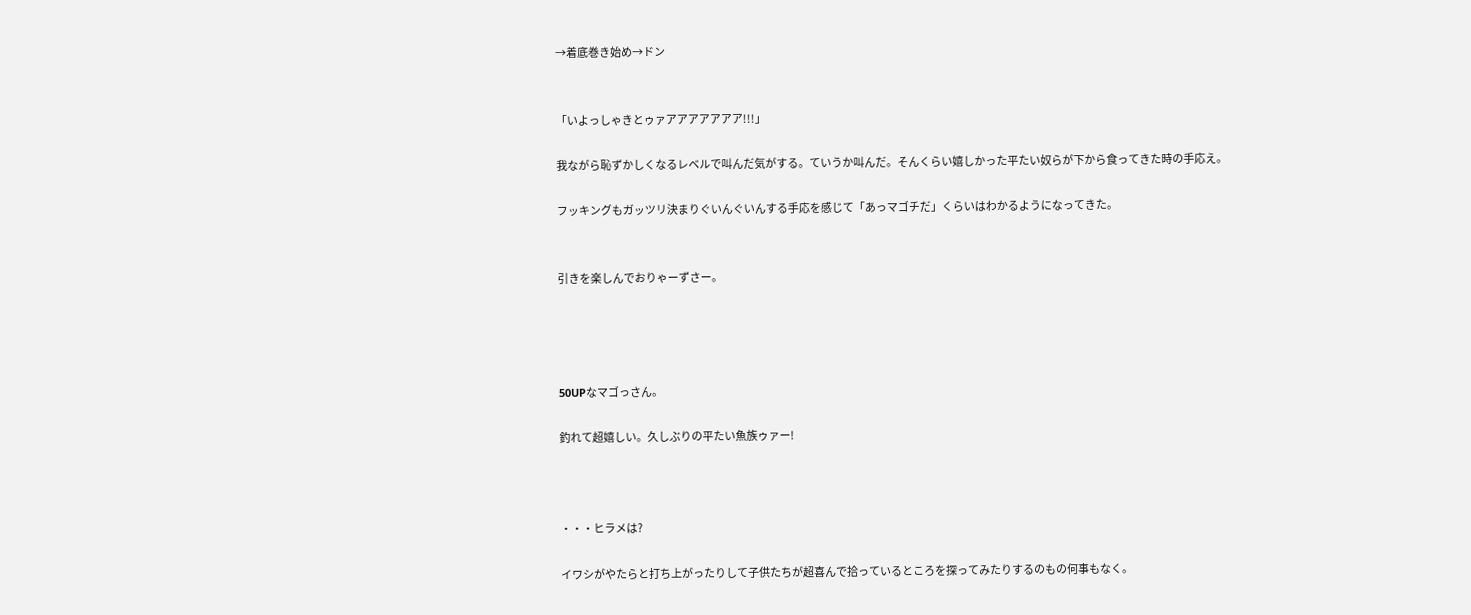→着底巻き始め→ドン


「いよっしゃきとゥァアアアアアアア!!!」

我ながら恥ずかしくなるレベルで叫んだ気がする。ていうか叫んだ。そんくらい嬉しかった平たい奴らが下から食ってきた時の手応え。

フッキングもガッツリ決まりぐいんぐいんする手応を感じて「あっマゴチだ」くらいはわかるようになってきた。


引きを楽しんでおりゃーずさー。




50UPなマゴっさん。

釣れて超嬉しい。久しぶりの平たい魚族ゥァー!



・・・ヒラメは?

イワシがやたらと打ち上がったりして子供たちが超喜んで拾っているところを探ってみたりするのもの何事もなく。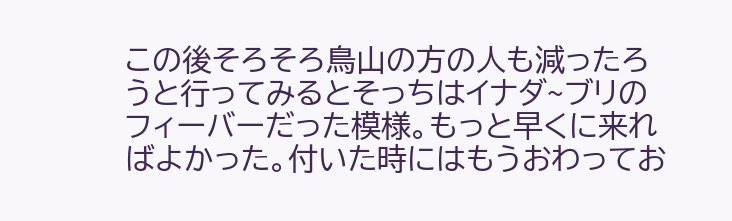この後そろそろ鳥山の方の人も減ったろうと行ってみるとそっちはイナダ~ブリのフィーバーだった模様。もっと早くに来ればよかった。付いた時にはもうおわってお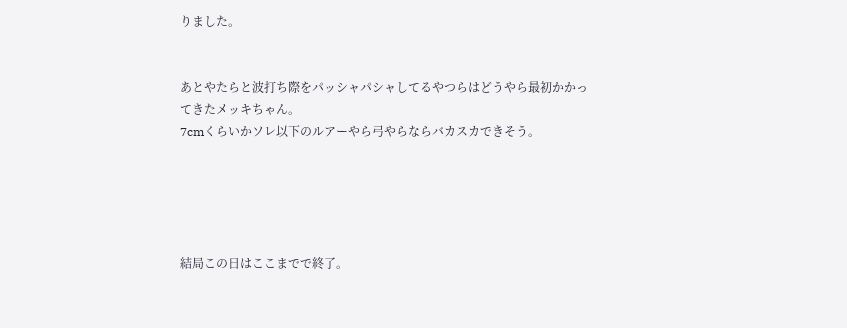りました。


あとやたらと波打ち際をパッシャパシャしてるやつらはどうやら最初かかってきたメッキちゃん。
7cmくらいかソレ以下のルアーやら弓やらならバカスカできそう。





結局この日はここまでで終了。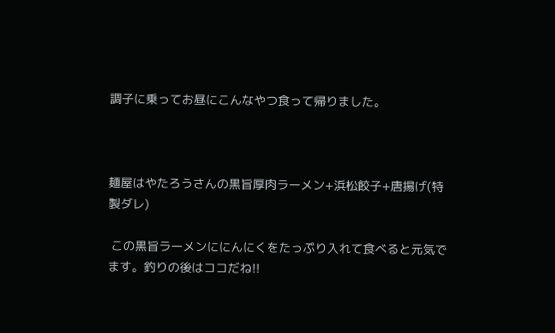調子に乗ってお昼にこんなやつ食って帰りました。



麺屋はやたろうさんの黒旨厚肉ラーメン+浜松餃子+唐揚げ(特製ダレ)

 この黒旨ラーメンににんにくをたっぷり入れて食べると元気でます。釣りの後はココだね!!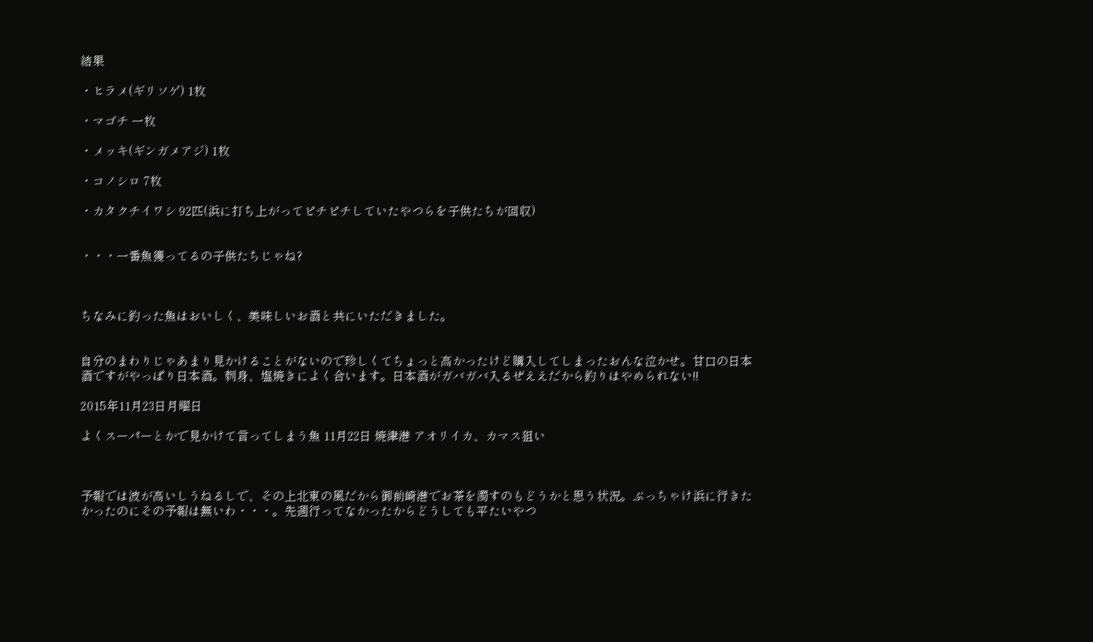結果

・ヒラメ(ギリソゲ) 1枚

・マゴチ 一枚

・メッキ(ギンガメアジ) 1枚

・コノシロ 7枚

・カタクチイワシ 92匹(浜に打ち上がってピチピチしていたやつらを子供たちが回収)


・・・一番魚獲ってるの子供たちじゃね?



ちなみに釣った魚はおいしく、美味しいお酒と共にいただきました。


自分のまわりじゃあまり見かけることがないので珍しくてちょっと高かったけど購入してしまったおんな泣かせ。甘口の日本酒ですがやっぱり日本酒。刺身、塩焼きによく合います。日本酒がガバガバ入るぜええだから釣りはやめられない!!

2015年11月23日月曜日

よくスーパーとかで見かけて言ってしまう魚 11月22日 焼津港 アオリイカ、カマス狙い



予報では波が高いしうねるしで、その上北東の風だから御前崎港でお茶を濁すのもどうかと思う状況。ぶっちゃけ浜に行きたかったのにその予報は無いわ・・・。先週行ってなかったからどうしても平たいやつ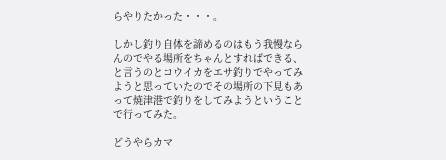らやりたかった・・・。

しかし釣り自体を諦めるのはもう我慢ならんのでやる場所をちゃんとすればできる、と言うのとコウイカをエサ釣りでやってみようと思っていたのでその場所の下見もあって焼津港で釣りをしてみようということで行ってみた。

どうやらカマ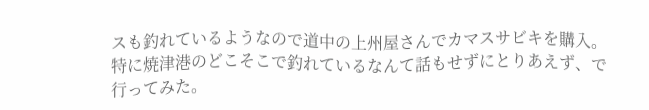スも釣れているようなので道中の上州屋さんでカマスサビキを購入。特に焼津港のどこそこで釣れているなんて話もせずにとりあえず、で行ってみた。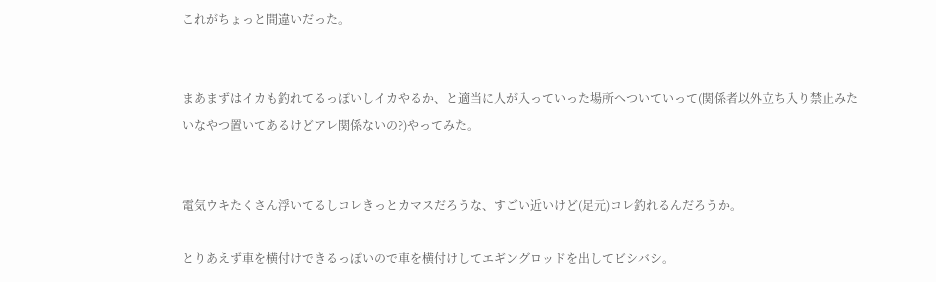これがちょっと間違いだった。


まあまずはイカも釣れてるっぽいしイカやるか、と適当に人が入っていった場所へついていって(関係者以外立ち入り禁止みたいなやつ置いてあるけどアレ関係ないの?)やってみた。


電気ウキたくさん浮いてるしコレきっとカマスだろうな、すごい近いけど(足元)コレ釣れるんだろうか。

とりあえず車を横付けできるっぽいので車を横付けしてエギングロッドを出してビシバシ。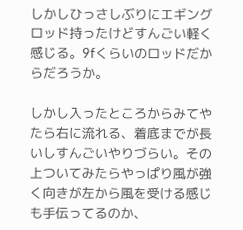しかしひっさしぶりにエギングロッド持ったけどすんごい軽く感じる。9fくらいのロッドだからだろうか。

しかし入ったところからみてやたら右に流れる、着底までが長いしすんごいやりづらい。その上ついてみたらやっぱり風が強く向きが左から風を受ける感じも手伝ってるのか、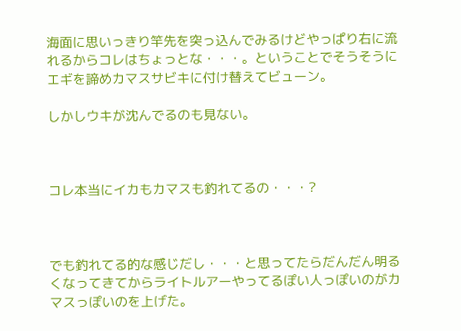海面に思いっきり竿先を突っ込んでみるけどやっぱり右に流れるからコレはちょっとな・・・。ということでそうそうにエギを諦めカマスサビキに付け替えてビューン。

しかしウキが沈んでるのも見ない。



コレ本当にイカもカマスも釣れてるの・・・?



でも釣れてる的な感じだし・・・と思ってたらだんだん明るくなってきてからライトルアーやってるぽい人っぽいのがカマスっぽいのを上げた。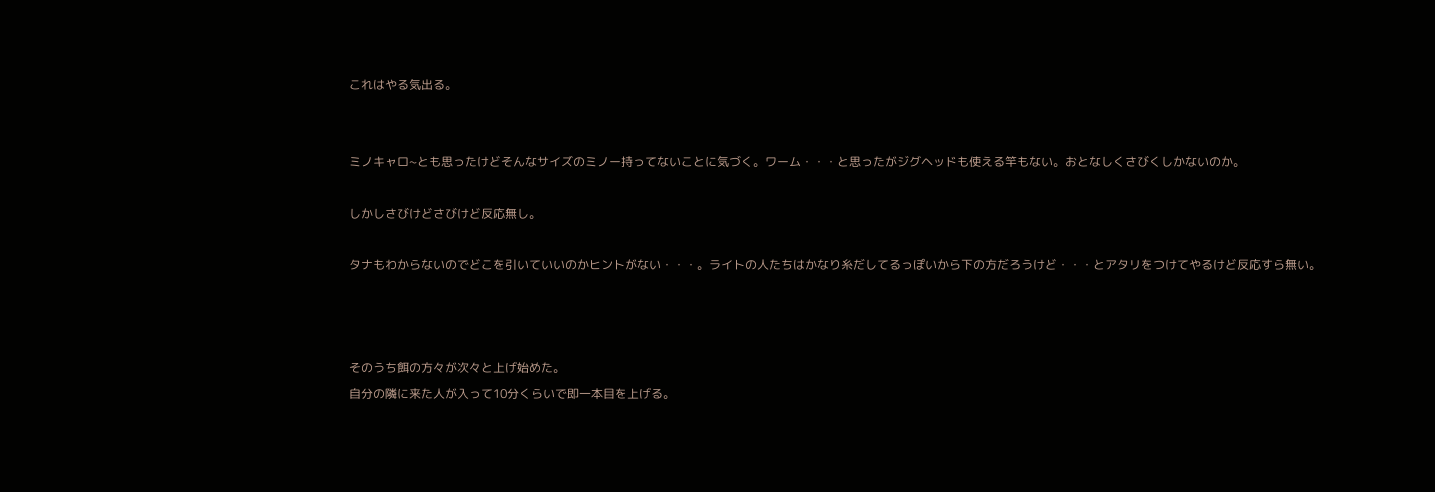これはやる気出る。


ミノキャロ~とも思ったけどそんなサイズのミノー持ってないことに気づく。ワーム・・・と思ったがジグヘッドも使える竿もない。おとなしくさびくしかないのか。

しかしさびけどさびけど反応無し。

タナもわからないのでどこを引いていいのかヒントがない・・・。ライトの人たちはかなり糸だしてるっぽいから下の方だろうけど・・・とアタリをつけてやるけど反応すら無い。



そのうち餌の方々が次々と上げ始めた。
自分の隣に来た人が入って10分くらいで即一本目を上げる。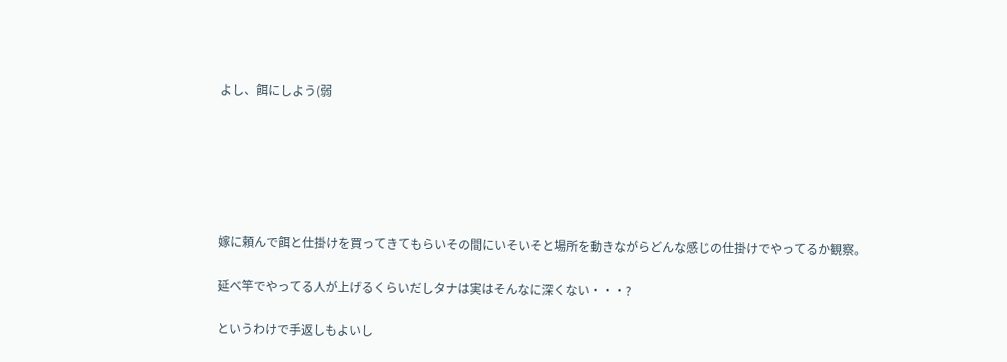よし、餌にしよう(弱






嫁に頼んで餌と仕掛けを買ってきてもらいその間にいそいそと場所を動きながらどんな感じの仕掛けでやってるか観察。

延べ竿でやってる人が上げるくらいだしタナは実はそんなに深くない・・・?

というわけで手返しもよいし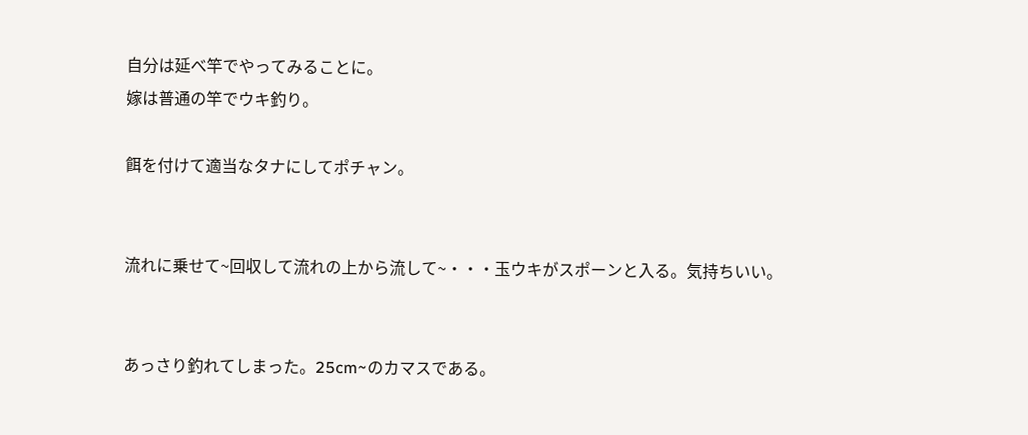自分は延べ竿でやってみることに。
嫁は普通の竿でウキ釣り。

餌を付けて適当なタナにしてポチャン。


流れに乗せて~回収して流れの上から流して~・・・玉ウキがスポーンと入る。気持ちいい。


あっさり釣れてしまった。25cm~のカマスである。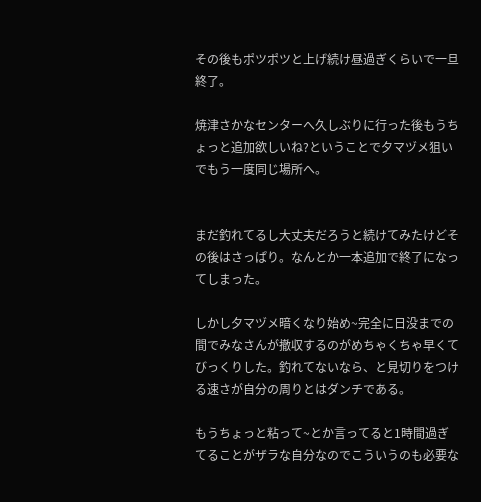その後もポツポツと上げ続け昼過ぎくらいで一旦終了。

焼津さかなセンターへ久しぶりに行った後もうちょっと追加欲しいね?ということで夕マヅメ狙いでもう一度同じ場所へ。


まだ釣れてるし大丈夫だろうと続けてみたけどその後はさっぱり。なんとか一本追加で終了になってしまった。

しかし夕マヅメ暗くなり始め~完全に日没までの間でみなさんが撤収するのがめちゃくちゃ早くてびっくりした。釣れてないなら、と見切りをつける速さが自分の周りとはダンチである。

もうちょっと粘って~とか言ってると1時間過ぎてることがザラな自分なのでこういうのも必要な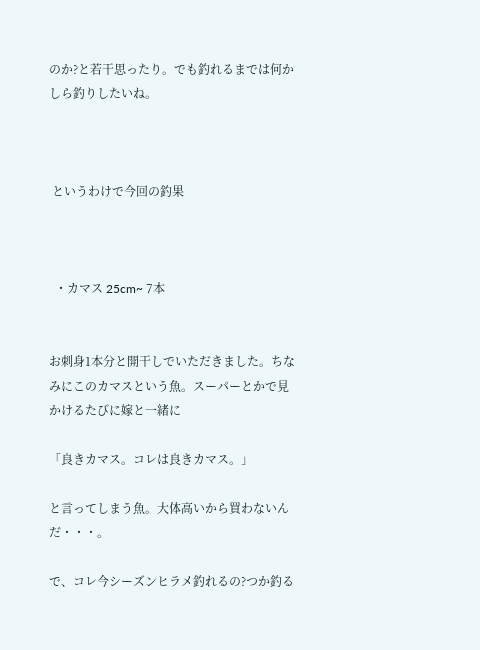のか?と若干思ったり。でも釣れるまでは何かしら釣りしたいね。



 というわけで今回の釣果



  ・カマス 25cm~ 7本


お刺身1本分と開干しでいただきました。ちなみにこのカマスという魚。スーパーとかで見かけるたびに嫁と一緒に

「良きカマス。コレは良きカマス。」

と言ってしまう魚。大体高いから買わないんだ・・・。

で、コレ今シーズンヒラメ釣れるの?つか釣る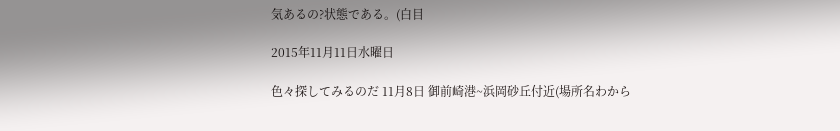気あるの?状態である。(白目

2015年11月11日水曜日

色々探してみるのだ 11月8日 御前崎港~浜岡砂丘付近(場所名わから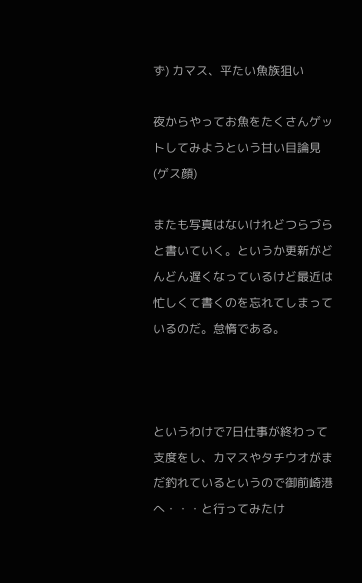ず) カマス、平たい魚族狙い

夜からやってお魚をたくさんゲットしてみようという甘い目論見(ゲス顔)

またも写真はないけれどつらづらと書いていく。というか更新がどんどん遅くなっているけど最近は忙しくて書くのを忘れてしまっているのだ。怠惰である。



というわけで7日仕事が終わって支度をし、カマスやタチウオがまだ釣れているというので御前崎港へ・・・と行ってみたけ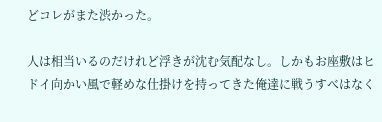どコレがまた渋かった。

人は相当いるのだけれど浮きが沈む気配なし。しかもお座敷はヒドイ向かい風で軽めな仕掛けを持ってきた俺達に戦うすべはなく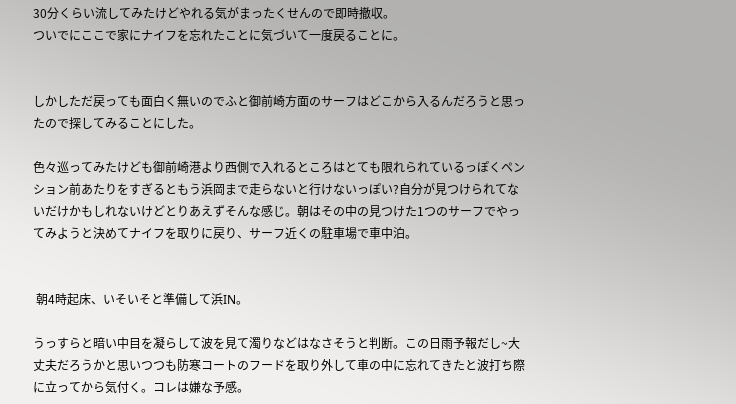30分くらい流してみたけどやれる気がまったくせんので即時撤収。
ついでにここで家にナイフを忘れたことに気づいて一度戻ることに。


しかしただ戻っても面白く無いのでふと御前崎方面のサーフはどこから入るんだろうと思ったので探してみることにした。

色々巡ってみたけども御前崎港より西側で入れるところはとても限れられているっぽくペンション前あたりをすぎるともう浜岡まで走らないと行けないっぽい?自分が見つけられてないだけかもしれないけどとりあえずそんな感じ。朝はその中の見つけた1つのサーフでやってみようと決めてナイフを取りに戻り、サーフ近くの駐車場で車中泊。


 朝4時起床、いそいそと準備して浜IN。

うっすらと暗い中目を凝らして波を見て濁りなどはなさそうと判断。この日雨予報だし~大丈夫だろうかと思いつつも防寒コートのフードを取り外して車の中に忘れてきたと波打ち際に立ってから気付く。コレは嫌な予感。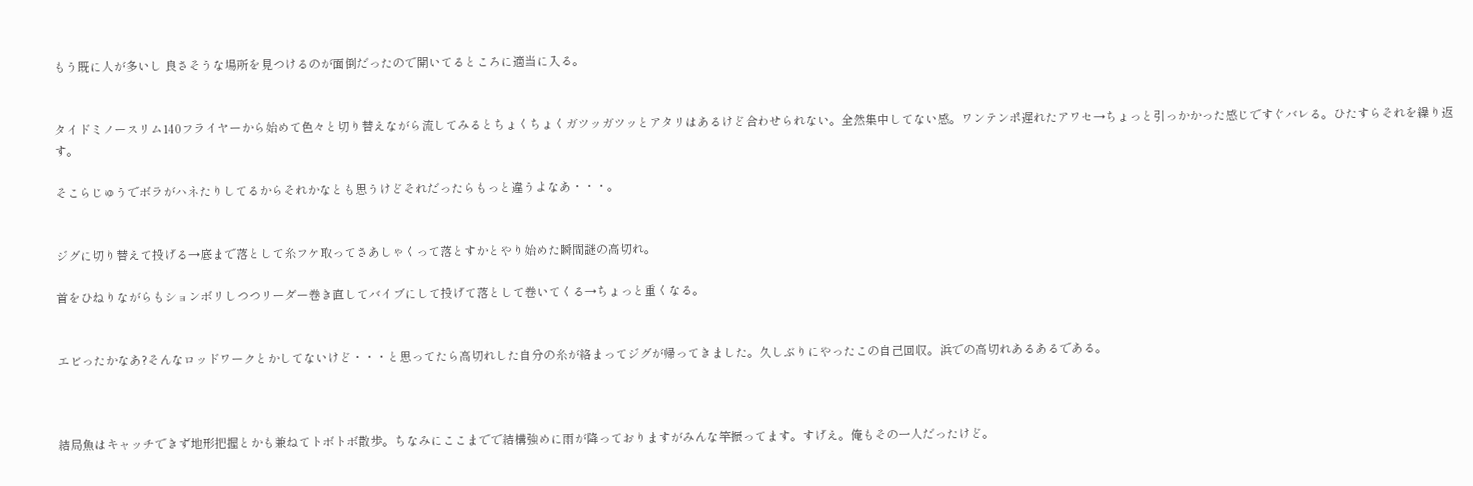もう既に人が多いし 良さそうな場所を見つけるのが面倒だったので開いてるところに適当に入る。


タイドミノースリム140フライヤーから始めて色々と切り替えながら流してみるとちょくちょくガツッガツッとアタリはあるけど合わせられない。全然集中してない感。ワンテンポ遅れたアワセ→ちょっと引っかかった感じですぐバレる。ひたすらそれを繰り返す。

そこらじゅうでボラがハネたりしてるからそれかなとも思うけどそれだったらもっと違うよなあ・・・。


ジグに切り替えて投げる→底まで落として糸フケ取ってさあしゃくって落とすかとやり始めた瞬間謎の高切れ。

首をひねりながらもションボリしつつリーダー巻き直してバイブにして投げて落として巻いてくる→ちょっと重くなる。


エビったかなあ?そんなロッドワークとかしてないけど・・・と思ってたら高切れした自分の糸が絡まってジグが帰ってきました。久しぶりにやったこの自己回収。浜での高切れあるあるである。



結局魚はキャッチできず地形把握とかも兼ねてトボトボ散歩。ちなみにここまでで結構強めに雨が降っておりますがみんな竿振ってます。すげえ。俺もその一人だったけど。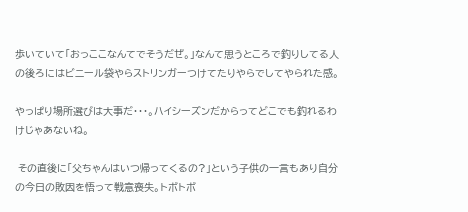歩いていて「おっここなんてでそうだぜ。」なんて思うところで釣りしてる人の後ろにはビニール袋やらストリンガーつけてたりやらでしてやられた感。

やっぱり場所選びは大事だ・・・。ハイシーズンだからってどこでも釣れるわけじゃあないね。

 その直後に「父ちゃんはいつ帰ってくるの?」という子供の一言もあり自分の今日の敗因を悟って戦意喪失。トボトボ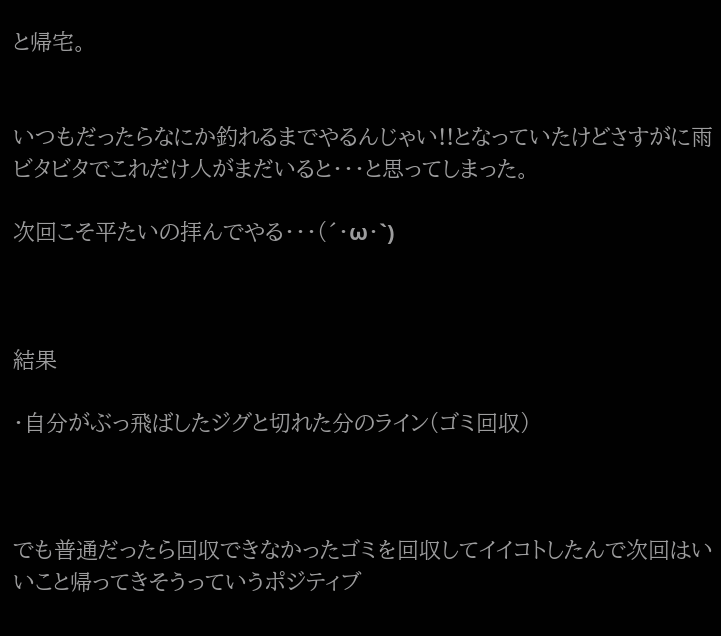と帰宅。


いつもだったらなにか釣れるまでやるんじゃい!!となっていたけどさすがに雨ビタビタでこれだけ人がまだいると・・・と思ってしまった。

次回こそ平たいの拝んでやる・・・(´・ω・`)



結果

・自分がぶっ飛ばしたジグと切れた分のライン(ゴミ回収)



でも普通だったら回収できなかったゴミを回収してイイコトしたんで次回はいいこと帰ってきそうっていうポジティブ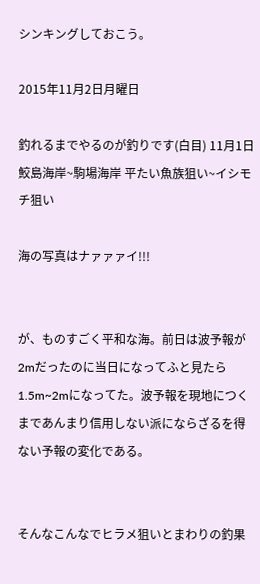シンキングしておこう。

2015年11月2日月曜日

釣れるまでやるのが釣りです(白目) 11月1日 鮫島海岸~駒場海岸 平たい魚族狙い~イシモチ狙い

海の写真はナァァァイ!!!


が、ものすごく平和な海。前日は波予報が2mだったのに当日になってふと見たら1.5m~2mになってた。波予報を現地につくまであんまり信用しない派にならざるを得ない予報の変化である。


そんなこんなでヒラメ狙いとまわりの釣果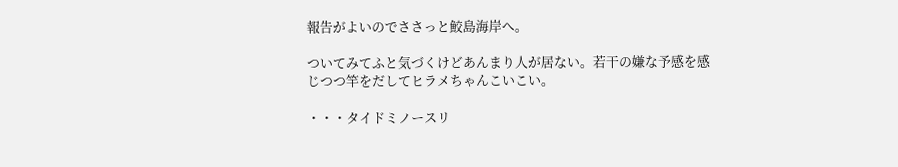報告がよいのでささっと鮫島海岸へ。

ついてみてふと気づくけどあんまり人が居ない。若干の嫌な予感を感じつつ竿をだしてヒラメちゃんこいこい。

・・・タイドミノースリ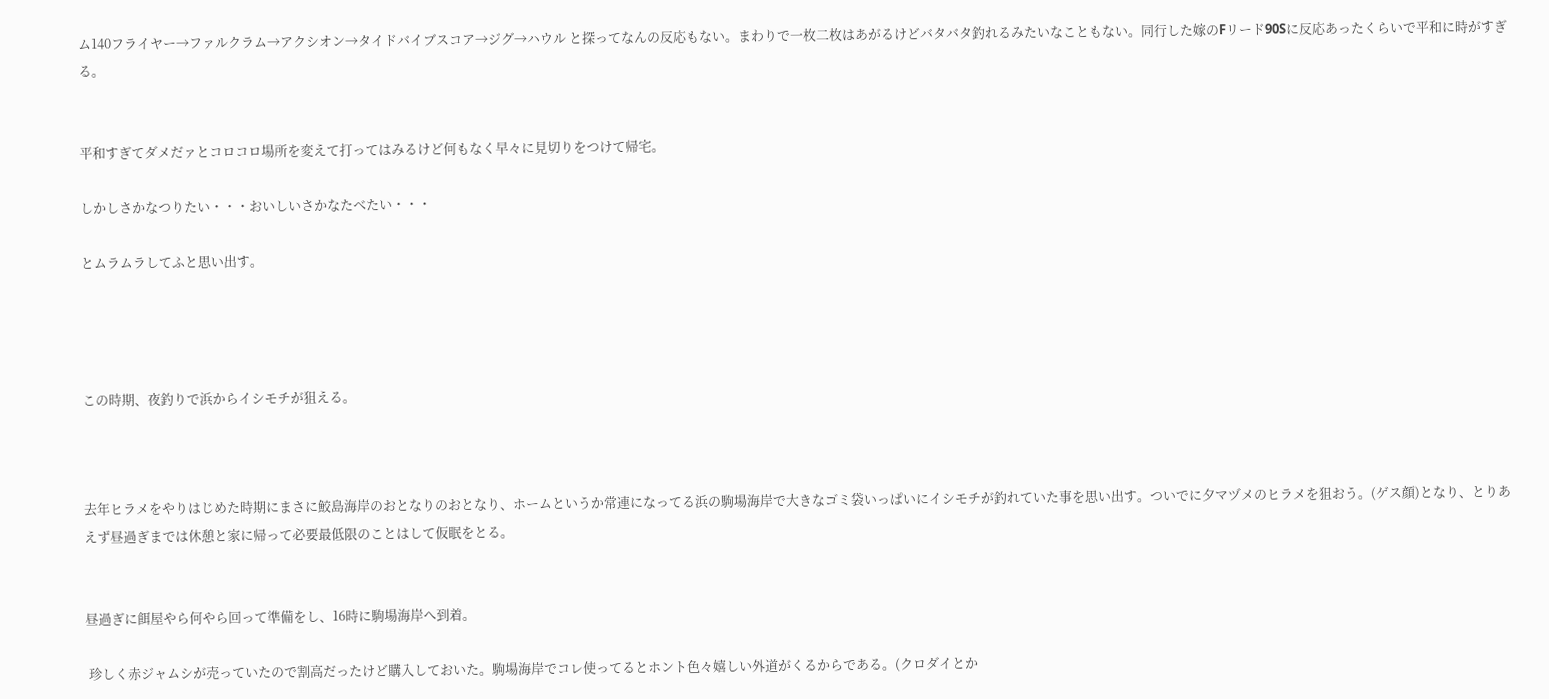ム140フライヤー→ファルクラム→アクシオン→タイドバイブスコア→ジグ→ハウル と探ってなんの反応もない。まわりで一枚二枚はあがるけどバタバタ釣れるみたいなこともない。同行した嫁のFリード90Sに反応あったくらいで平和に時がすぎる。


平和すぎてダメだァとコロコロ場所を変えて打ってはみるけど何もなく早々に見切りをつけて帰宅。

しかしさかなつりたい・・・おいしいさかなたべたい・・・

とムラムラしてふと思い出す。




この時期、夜釣りで浜からイシモチが狙える。



去年ヒラメをやりはじめた時期にまさに鮫島海岸のおとなりのおとなり、ホームというか常連になってる浜の駒場海岸で大きなゴミ袋いっぱいにイシモチが釣れていた事を思い出す。ついでに夕マヅメのヒラメを狙おう。(ゲス顔)となり、とりあえず昼過ぎまでは休憩と家に帰って必要最低限のことはして仮眠をとる。


昼過ぎに餌屋やら何やら回って準備をし、16時に駒場海岸へ到着。

 珍しく赤ジャムシが売っていたので割高だったけど購入しておいた。駒場海岸でコレ使ってるとホント色々嬉しい外道がくるからである。(クロダイとか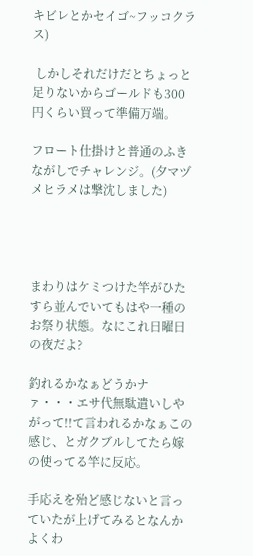キビレとかセイゴ~フッコクラス)

 しかしそれだけだとちょっと足りないからゴールドも300円くらい買って準備万端。

フロート仕掛けと普通のふきながしでチャレンジ。(夕マヅメヒラメは撃沈しました)




まわりはケミつけた竿がひたすら並んでいてもはや一種のお祭り状態。なにこれ日曜日の夜だよ?

釣れるかなぁどうかナァ・・・エサ代無駄遣いしやがって!!て言われるかなぁこの感じ、とガクブルしてたら嫁の使ってる竿に反応。

手応えを殆ど感じないと言っていたが上げてみるとなんかよくわ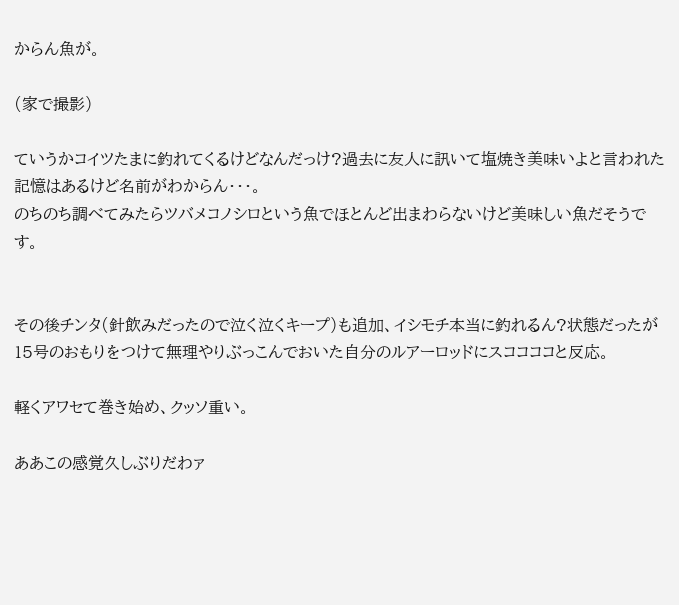からん魚が。

(家で撮影)

ていうかコイツたまに釣れてくるけどなんだっけ?過去に友人に訊いて塩焼き美味いよと言われた記憶はあるけど名前がわからん・・・。
のちのち調べてみたらツバメコノシロという魚でほとんど出まわらないけど美味しい魚だそうです。


その後チンタ(針飲みだったので泣く泣くキープ)も追加、イシモチ本当に釣れるん?状態だったが15号のおもりをつけて無理やりぶっこんでおいた自分のルアーロッドにスココココと反応。

軽くアワセて巻き始め、クッソ重い。

ああこの感覚久しぶりだわァ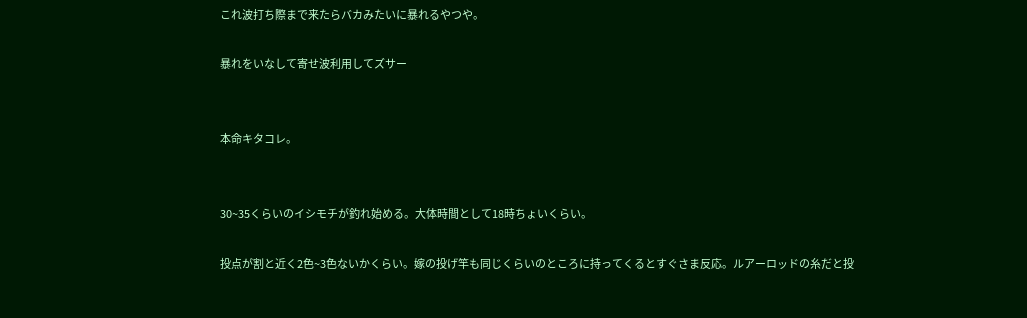これ波打ち際まで来たらバカみたいに暴れるやつや。

暴れをいなして寄せ波利用してズサー


本命キタコレ。


30~35くらいのイシモチが釣れ始める。大体時間として18時ちょいくらい。

投点が割と近く2色~3色ないかくらい。嫁の投げ竿も同じくらいのところに持ってくるとすぐさま反応。ルアーロッドの糸だと投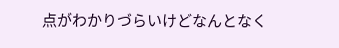点がわかりづらいけどなんとなく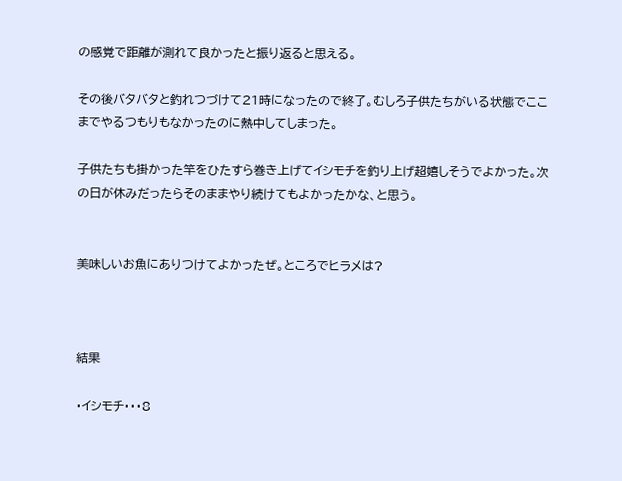の感覚で距離が測れて良かったと振り返ると思える。

その後バタバタと釣れつづけて21時になったので終了。むしろ子供たちがいる状態でここまでやるつもりもなかったのに熱中してしまった。

子供たちも掛かった竿をひたすら巻き上げてイシモチを釣り上げ超嬉しそうでよかった。次の日が休みだったらそのままやり続けてもよかったかな、と思う。


美味しいお魚にありつけてよかったぜ。ところでヒラメは?



結果

・イシモチ・・・8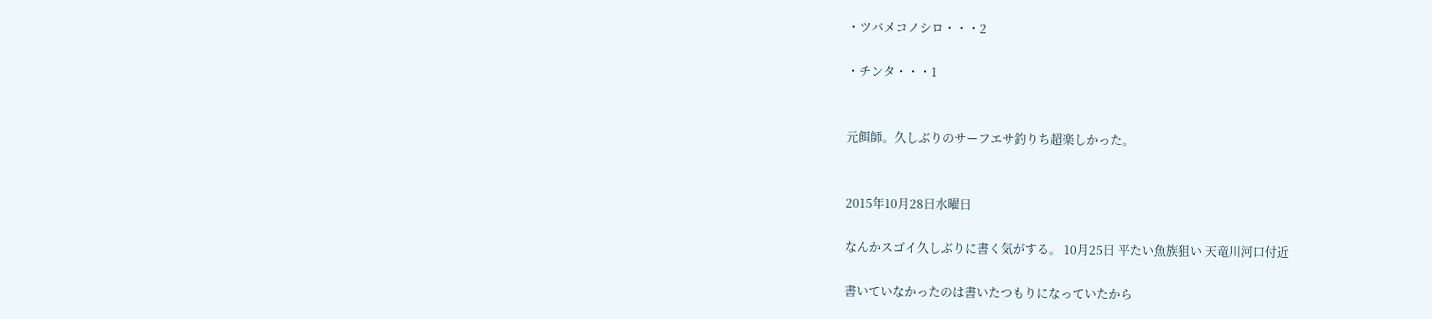・ツバメコノシロ・・・2

・チンタ・・・1


元餌師。久しぶりのサーフエサ釣りち超楽しかった。


2015年10月28日水曜日

なんかスゴイ久しぶりに書く気がする。 10月25日 平たい魚族狙い 天竜川河口付近

書いていなかったのは書いたつもりになっていたから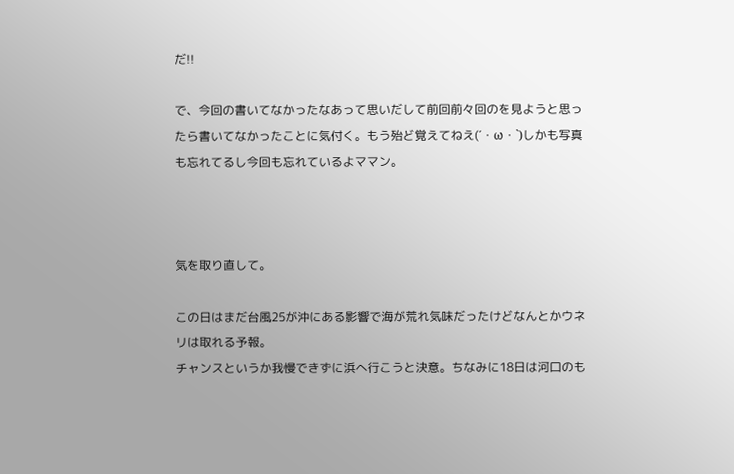だ!!

で、今回の書いてなかったなあって思いだして前回前々回のを見ようと思ったら書いてなかったことに気付く。もう殆ど覚えてねえ(´・ω・`)しかも写真も忘れてるし今回も忘れているよママン。



気を取り直して。

この日はまだ台風25が沖にある影響で海が荒れ気味だったけどなんとかウネリは取れる予報。
チャンスというか我慢できずに浜へ行こうと決意。ちなみに18日は河口のも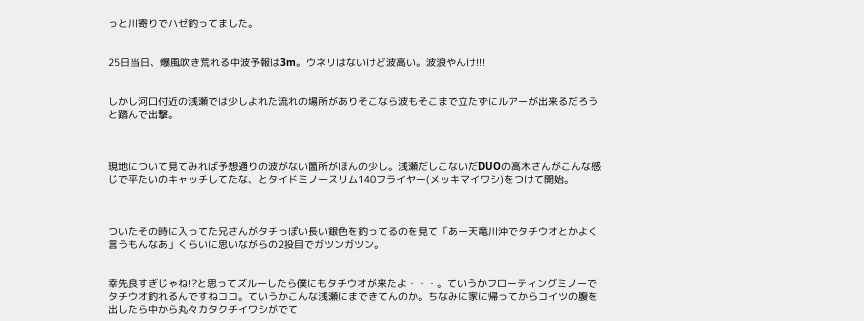っと川寄りでハゼ釣ってました。


25日当日、爆風吹き荒れる中波予報は3m。ウネリはないけど波高い。波浪やんけ!!!


しかし河口付近の浅瀬では少しよれた流れの場所がありそこなら波もそこまで立たずにルアーが出来るだろうと踏んで出撃。



現地について見てみれば予想通りの波がない箇所がほんの少し。浅瀬だしこないだDUOの高木さんがこんな感じで平たいのキャッチしてたな、とタイドミノースリム140フライヤー(メッキマイワシ)をつけて開始。



ついたその時に入ってた兄さんがタチっぽい長い銀色を釣ってるのを見て「あー天竜川沖でタチウオとかよく言うもんなあ」くらいに思いながらの2投目でガツンガツン。


幸先良すぎじゃね!?と思ってズルーしたら僕にもタチウオが来たよ・・・。ていうかフローティングミノーでタチウオ釣れるんですねココ。ていうかこんな浅瀬にまできてんのか。ちなみに家に帰ってからコイツの腹を出したら中から丸々カタクチイワシがでて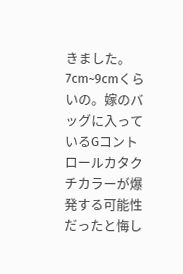きました。7cm~9cmくらいの。嫁のバッグに入っているGコントロールカタクチカラーが爆発する可能性だったと悔し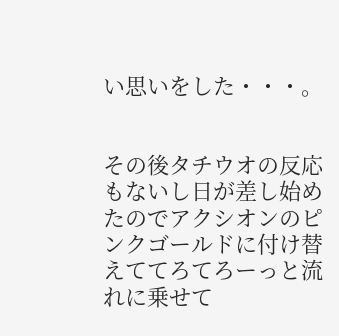い思いをした・・・。


その後タチウオの反応もないし日が差し始めたのでアクシオンのピンクゴールドに付け替えててろてろーっと流れに乗せて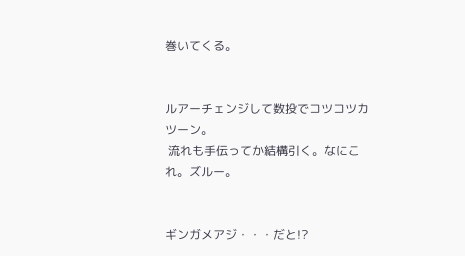巻いてくる。


ルアーチェンジして数投でコツコツカツーン。
 流れも手伝ってか結構引く。なにこれ。ズルー。


ギンガメアジ・・・だと!?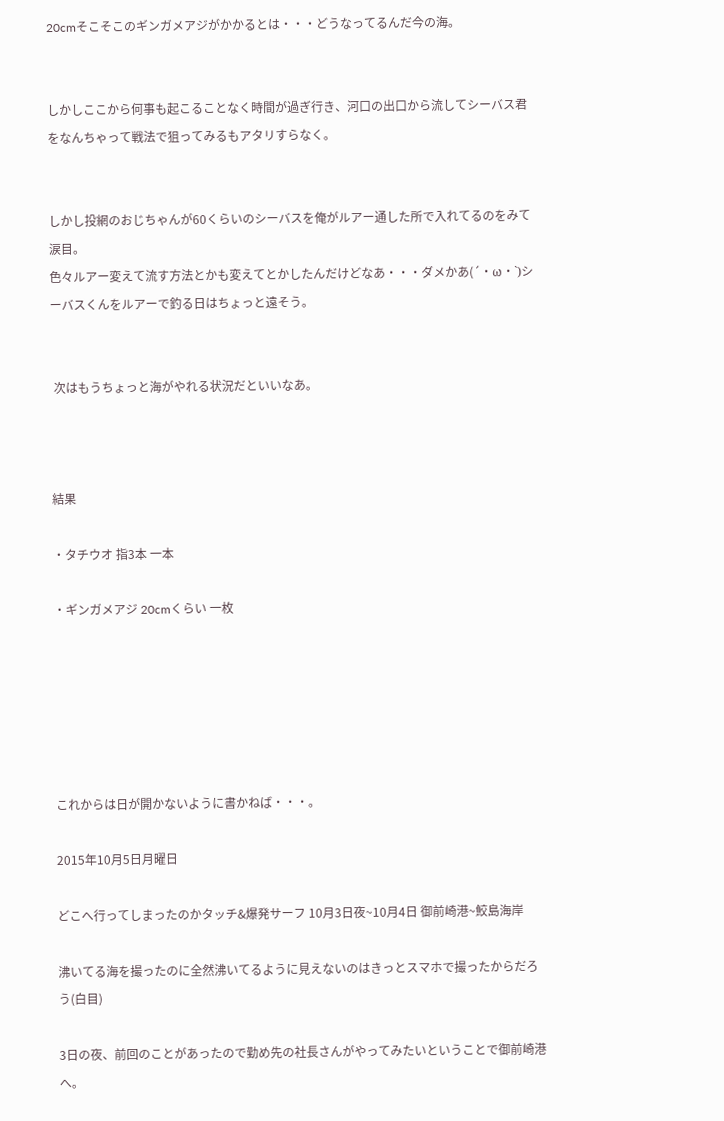20cmそこそこのギンガメアジがかかるとは・・・どうなってるんだ今の海。


しかしここから何事も起こることなく時間が過ぎ行き、河口の出口から流してシーバス君をなんちゃって戦法で狙ってみるもアタリすらなく。


しかし投網のおじちゃんが60くらいのシーバスを俺がルアー通した所で入れてるのをみて涙目。
色々ルアー変えて流す方法とかも変えてとかしたんだけどなあ・・・ダメかあ(´・ω・`)シーバスくんをルアーで釣る日はちょっと遠そう。


 次はもうちょっと海がやれる状況だといいなあ。



結果

・タチウオ 指3本 一本

・ギンガメアジ 20cmくらい 一枚






これからは日が開かないように書かねば・・・。

2015年10月5日月曜日

どこへ行ってしまったのかタッチ&爆発サーフ 10月3日夜~10月4日 御前崎港~鮫島海岸

沸いてる海を撮ったのに全然沸いてるように見えないのはきっとスマホで撮ったからだろう(白目)

3日の夜、前回のことがあったので勤め先の社長さんがやってみたいということで御前崎港へ。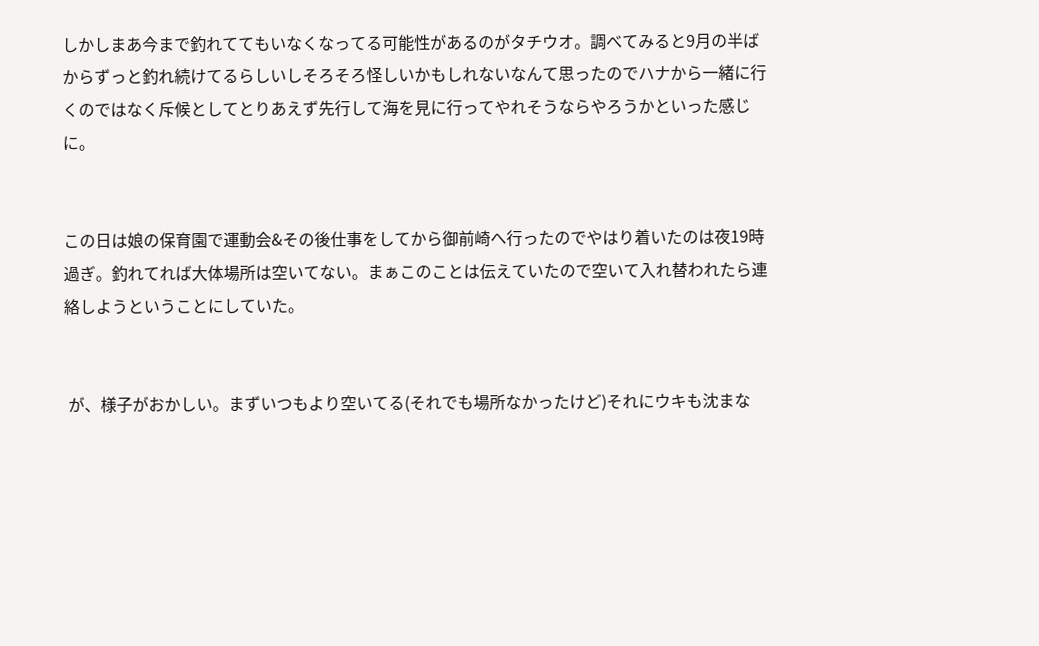しかしまあ今まで釣れててもいなくなってる可能性があるのがタチウオ。調べてみると9月の半ばからずっと釣れ続けてるらしいしそろそろ怪しいかもしれないなんて思ったのでハナから一緒に行くのではなく斥候としてとりあえず先行して海を見に行ってやれそうならやろうかといった感じに。


この日は娘の保育園で運動会&その後仕事をしてから御前崎へ行ったのでやはり着いたのは夜19時過ぎ。釣れてれば大体場所は空いてない。まぁこのことは伝えていたので空いて入れ替われたら連絡しようということにしていた。


 が、様子がおかしい。まずいつもより空いてる(それでも場所なかったけど)それにウキも沈まな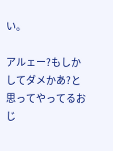い。

アルェー?もしかしてダメかあ?と思ってやってるおじ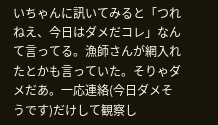いちゃんに訊いてみると「つれねえ、今日はダメだコレ」なんて言ってる。漁師さんが網入れたとかも言っていた。そりゃダメだあ。一応連絡(今日ダメそうです)だけして観察し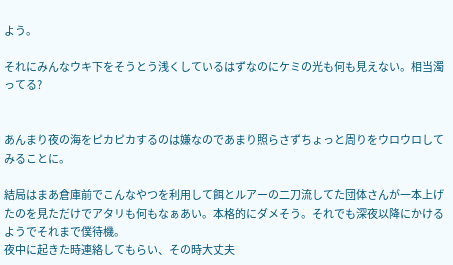よう。

それにみんなウキ下をそうとう浅くしているはずなのにケミの光も何も見えない。相当濁ってる?


あんまり夜の海をピカピカするのは嫌なのであまり照らさずちょっと周りをウロウロしてみることに。

結局はまあ倉庫前でこんなやつを利用して餌とルアーの二刀流してた団体さんが一本上げたのを見ただけでアタリも何もなぁあい。本格的にダメそう。それでも深夜以降にかけるようでそれまで僕待機。
夜中に起きた時連絡してもらい、その時大丈夫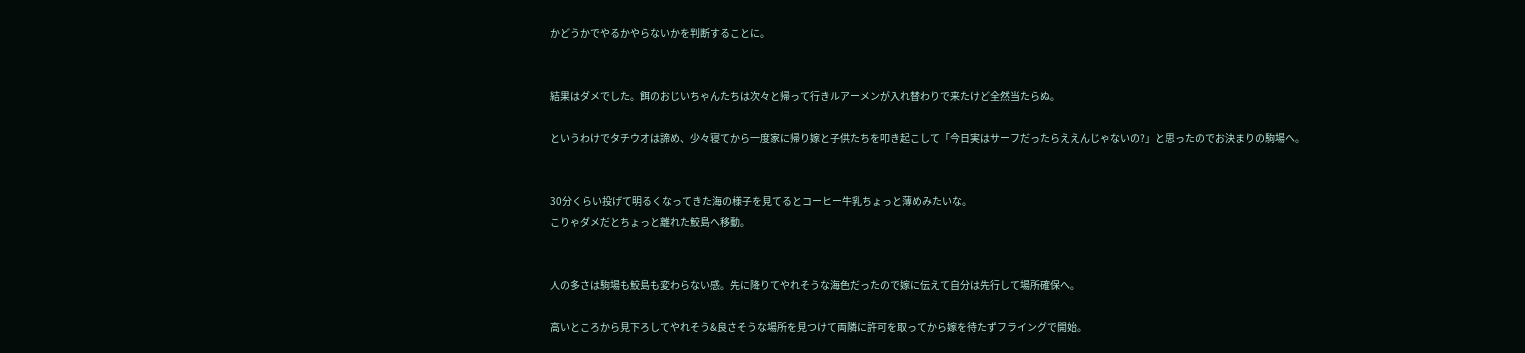かどうかでやるかやらないかを判断することに。


結果はダメでした。餌のおじいちゃんたちは次々と帰って行きルアーメンが入れ替わりで来たけど全然当たらぬ。

というわけでタチウオは諦め、少々寝てから一度家に帰り嫁と子供たちを叩き起こして「今日実はサーフだったらええんじゃないの?」と思ったのでお決まりの駒場へ。


30分くらい投げて明るくなってきた海の様子を見てるとコーヒー牛乳ちょっと薄めみたいな。
こりゃダメだとちょっと離れた鮫島へ移動。


人の多さは駒場も鮫島も変わらない感。先に降りてやれそうな海色だったので嫁に伝えて自分は先行して場所確保へ。

高いところから見下ろしてやれそう&良さそうな場所を見つけて両隣に許可を取ってから嫁を待たずフライングで開始。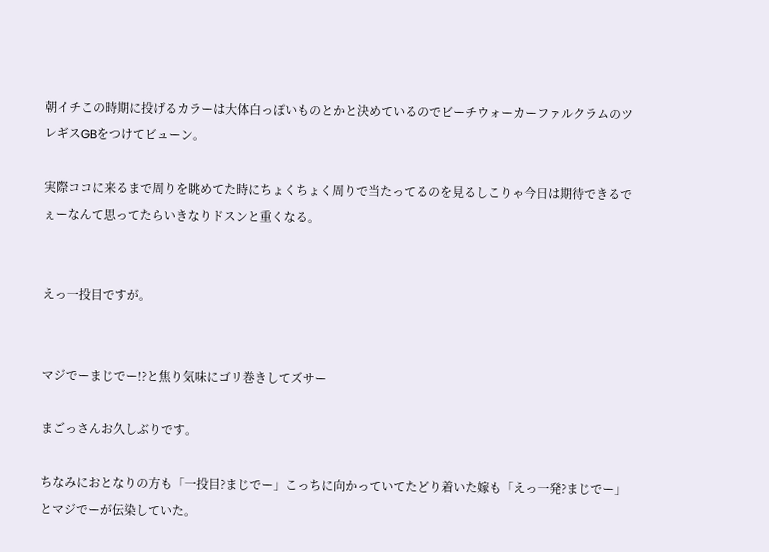朝イチこの時期に投げるカラーは大体白っぽいものとかと決めているのでビーチウォーカーファルクラムのツレギスGBをつけてビューン。

実際ココに来るまで周りを眺めてた時にちょくちょく周りで当たってるのを見るしこりゃ今日は期待できるでぇーなんて思ってたらいきなりドスンと重くなる。


えっ一投目ですが。


マジでーまじでー!?と焦り気味にゴリ巻きしてズサー

まごっさんお久しぶりです。

ちなみにおとなりの方も「一投目?まじでー」こっちに向かっていてたどり着いた嫁も「えっ一発?まじでー」とマジでーが伝染していた。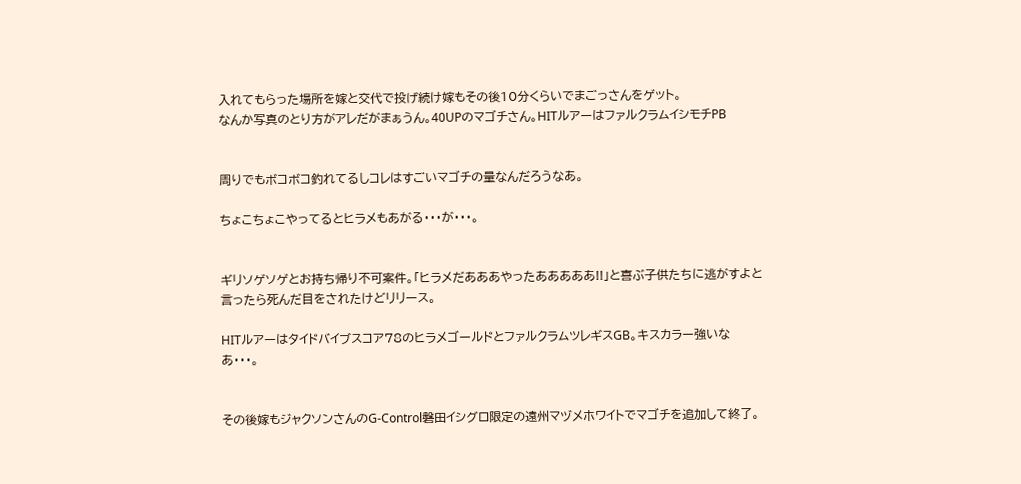入れてもらった場所を嫁と交代で投げ続け嫁もその後10分くらいでまごっさんをゲット。
なんか写真のとり方がアレだがまぁうん。40UPのマゴチさん。HITルアーはファルクラムイシモチPB


周りでもボコボコ釣れてるしコレはすごいマゴチの量なんだろうなあ。

ちょこちょこやってるとヒラメもあがる・・・が・・・。


ギリソゲソゲとお持ち帰り不可案件。「ヒラメだあああやったあああああ!!」と喜ぶ子供たちに逃がすよと言ったら死んだ目をされたけどリリース。

HITルアーはタイドバイブスコア78のヒラメゴールドとファルクラムツレギスGB。キスカラー強いなあ・・・。


その後嫁もジャクソンさんのG-Control磐田イシグロ限定の遠州マヅメホワイトでマゴチを追加して終了。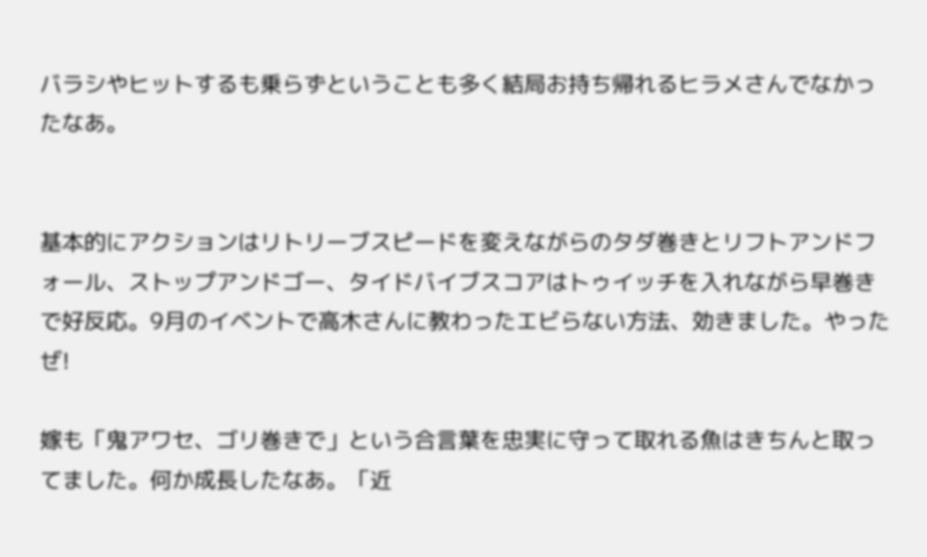バラシやヒットするも乗らずということも多く結局お持ち帰れるヒラメさんでなかったなあ。


基本的にアクションはリトリーブスピードを変えながらのタダ巻きとリフトアンドフォール、ストップアンドゴー、タイドバイブスコアはトゥイッチを入れながら早巻きで好反応。9月のイベントで高木さんに教わったエビらない方法、効きました。やったぜ!

嫁も「鬼アワセ、ゴリ巻きで」という合言葉を忠実に守って取れる魚はきちんと取ってました。何か成長したなあ。「近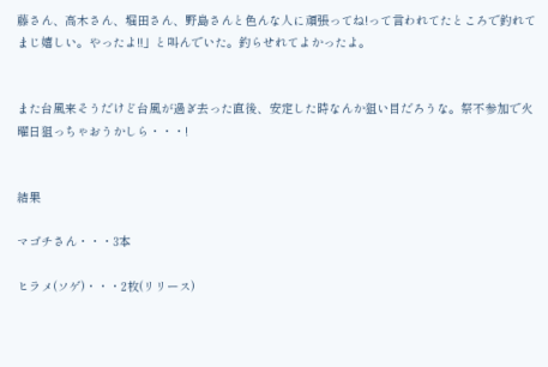藤さん、高木さん、堀田さん、野島さんと色んな人に頑張ってね!って言われてたところで釣れてまじ嬉しい。やったよ!!」と叫んでいた。釣らせれてよかったよ。


また台風来そうだけど台風が過ぎ去った直後、安定した時なんか狙い目だろうな。祭不参加で火曜日狙っちゃおうかしら・・・!


結果

マゴチさん・・・3本

ヒラメ(ソゲ)・・・2枚(リリース)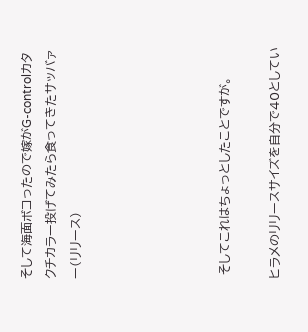そして海面ボコったので嫁がG-controlカタクチカラー投げてみたら食ってきたサッバァー(リリース)





 そしてこれはちょっとしたことですが。

ヒラメのリリースサイズを自分で40としてい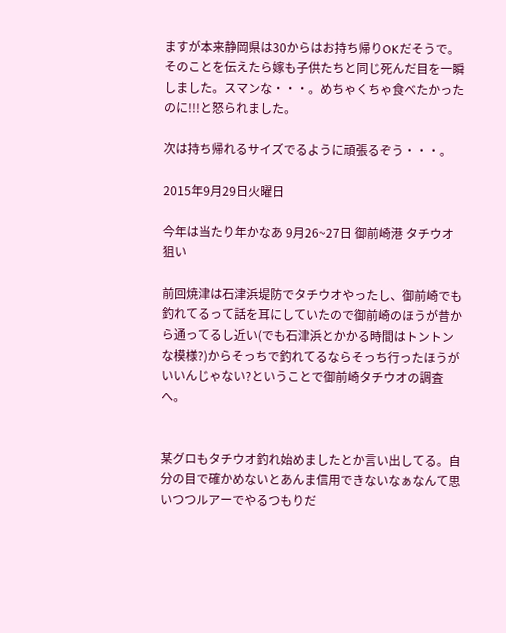ますが本来静岡県は30からはお持ち帰りOKだそうで。
そのことを伝えたら嫁も子供たちと同じ死んだ目を一瞬しました。スマンな・・・。めちゃくちゃ食べたかったのに!!!と怒られました。

次は持ち帰れるサイズでるように頑張るぞう・・・。

2015年9月29日火曜日

今年は当たり年かなあ 9月26~27日 御前崎港 タチウオ狙い

前回焼津は石津浜堤防でタチウオやったし、御前崎でも釣れてるって話を耳にしていたので御前崎のほうが昔から通ってるし近い(でも石津浜とかかる時間はトントンな模様?)からそっちで釣れてるならそっち行ったほうがいいんじゃない?ということで御前崎タチウオの調査へ。


某グロもタチウオ釣れ始めましたとか言い出してる。自分の目で確かめないとあんま信用できないなぁなんて思いつつルアーでやるつもりだ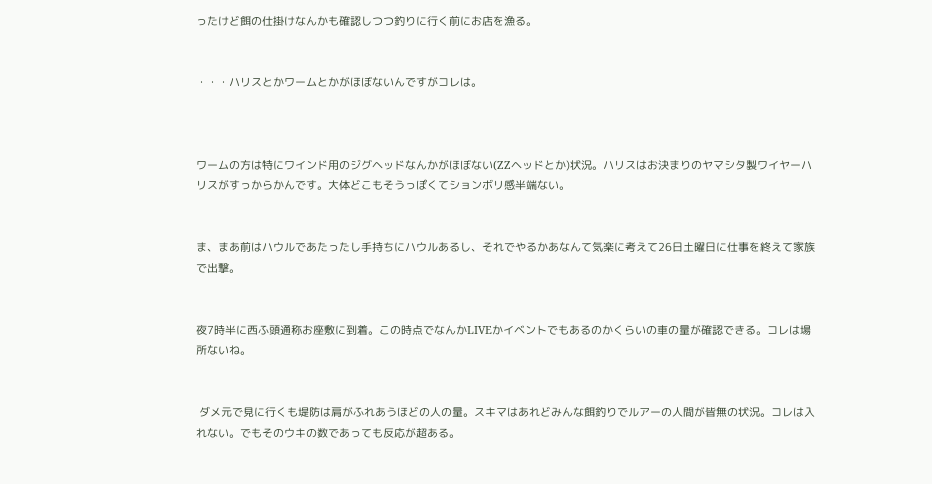ったけど餌の仕掛けなんかも確認しつつ釣りに行く前にお店を漁る。


・・・ハリスとかワームとかがほぼないんですがコレは。



ワームの方は特にワインド用のジグヘッドなんかがほぼない(ZZヘッドとか)状況。ハリスはお決まりのヤマシタ製ワイヤーハリスがすっからかんです。大体どこもそうっぽくてションボリ感半端ない。


ま、まあ前はハウルであたったし手持ちにハウルあるし、それでやるかあなんて気楽に考えて26日土曜日に仕事を終えて家族で出撃。


夜7時半に西ふ頭通称お座敷に到着。この時点でなんかLIVEかイベントでもあるのかくらいの車の量が確認できる。コレは場所ないね。


 ダメ元で見に行くも堤防は肩がふれあうほどの人の量。スキマはあれどみんな餌釣りでルアーの人間が皆無の状況。コレは入れない。でもそのウキの数であっても反応が超ある。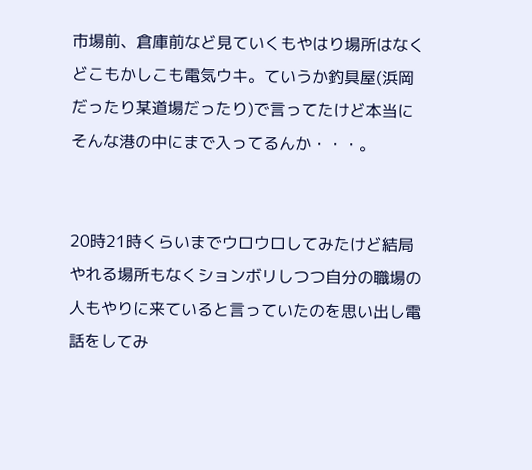市場前、倉庫前など見ていくもやはり場所はなくどこもかしこも電気ウキ。ていうか釣具屋(浜岡だったり某道場だったり)で言ってたけど本当にそんな港の中にまで入ってるんか・・・。


20時21時くらいまでウロウロしてみたけど結局やれる場所もなくションボリしつつ自分の職場の人もやりに来ていると言っていたのを思い出し電話をしてみ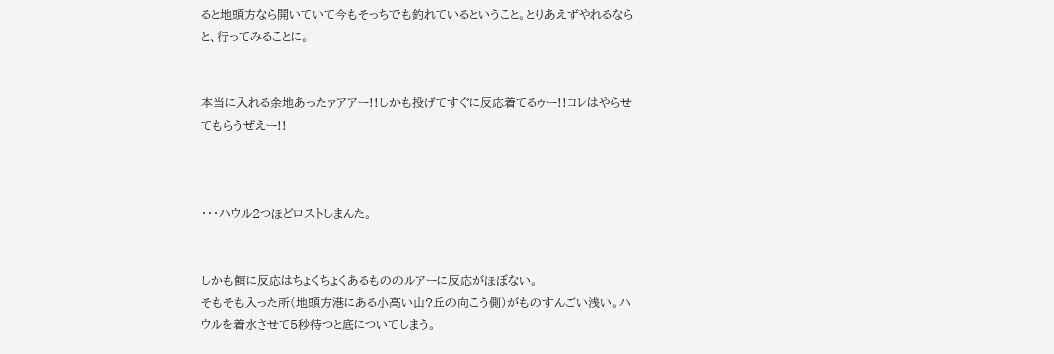ると地頭方なら開いていて今もそっちでも釣れているということ。とりあえずやれるならと、行ってみることに。


本当に入れる余地あったァアアー!!しかも投げてすぐに反応着てるゥー!!コレはやらせてもらうぜえー!!



・・・ハウル2つほどロストしまんた。


しかも餌に反応はちょくちょくあるもののルアーに反応がほぼない。
そもそも入った所(地頭方港にある小高い山?丘の向こう側)がものすんごい浅い。ハウルを着水させて5秒待つと底についてしまう。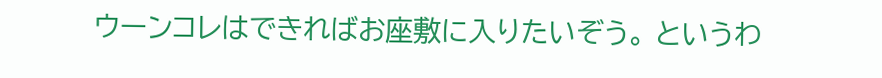ウーンコレはできればお座敷に入りたいぞう。 というわ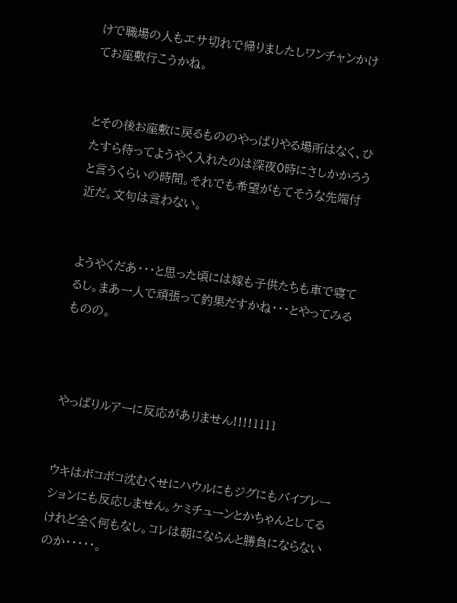けで職場の人もエサ切れで帰りましたしワンチャンかけてお座敷行こうかね。


とその後お座敷に戻るもののやっぱりやる場所はなく、ひたすら待ってようやく入れたのは深夜0時にさしかかろうと言うくらいの時間。それでも希望がもてそうな先端付近だ。文句は言わない。


ようやくだあ・・・と思った頃には嫁も子供たちも車で寝てるし。まあ一人で頑張って釣果だすかね・・・とやってみるものの。



やっぱりルアーに反応がありません!!!!1111


ウキはボコボコ沈むくせにハウルにもジグにもバイブレーションにも反応しません。ケミチューンとかちゃんとしてるけれど全く何もなし。コレは朝にならんと勝負にならないのか・・・・・。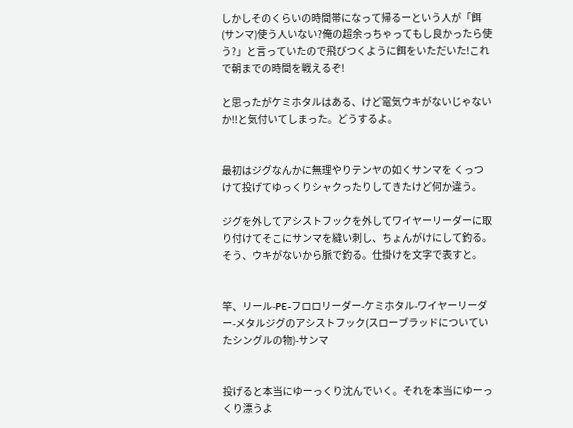しかしそのくらいの時間帯になって帰るーという人が「餌(サンマ)使う人いない?俺の超余っちゃってもし良かったら使う?」と言っていたので飛びつくように餌をいただいた!これで朝までの時間を戦えるぞ!

と思ったがケミホタルはある、けど電気ウキがないじゃないか!!と気付いてしまった。どうするよ。


最初はジグなんかに無理やりテンヤの如くサンマを くっつけて投げてゆっくりシャクったりしてきたけど何か違う。

ジグを外してアシストフックを外してワイヤーリーダーに取り付けてそこにサンマを縫い刺し、ちょんがけにして釣る。そう、ウキがないから脈で釣る。仕掛けを文字で表すと。


竿、リール-PE-フロロリーダー-ケミホタル-ワイヤーリーダー-メタルジグのアシストフック(スローブラッドについていたシングルの物)-サンマ


投げると本当にゆーっくり沈んでいく。それを本当にゆーっくり漂うよ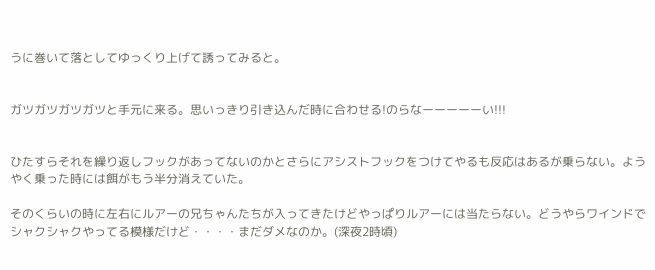うに巻いて落としてゆっくり上げて誘ってみると。


ガツガツガツガツと手元に来る。思いっきり引き込んだ時に合わせる!のらなーーーーーい!!!


ひたすらそれを繰り返しフックがあってないのかとさらにアシストフックをつけてやるも反応はあるが乗らない。ようやく乗った時には餌がもう半分消えていた。

そのくらいの時に左右にルアーの兄ちゃんたちが入ってきたけどやっぱりルアーには当たらない。どうやらワインドでシャクシャクやってる模様だけど・・・・まだダメなのか。(深夜2時頃)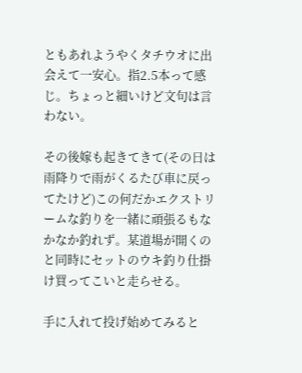ともあれようやくタチウオに出会えて一安心。指2.5本って感じ。ちょっと細いけど文句は言わない。

その後嫁も起きてきて(その日は雨降りで雨がくるたび車に戻ってたけど)この何だかエクストリームな釣りを一緒に頑張るもなかなか釣れず。某道場が開くのと同時にセットのウキ釣り仕掛け買ってこいと走らせる。

手に入れて投げ始めてみると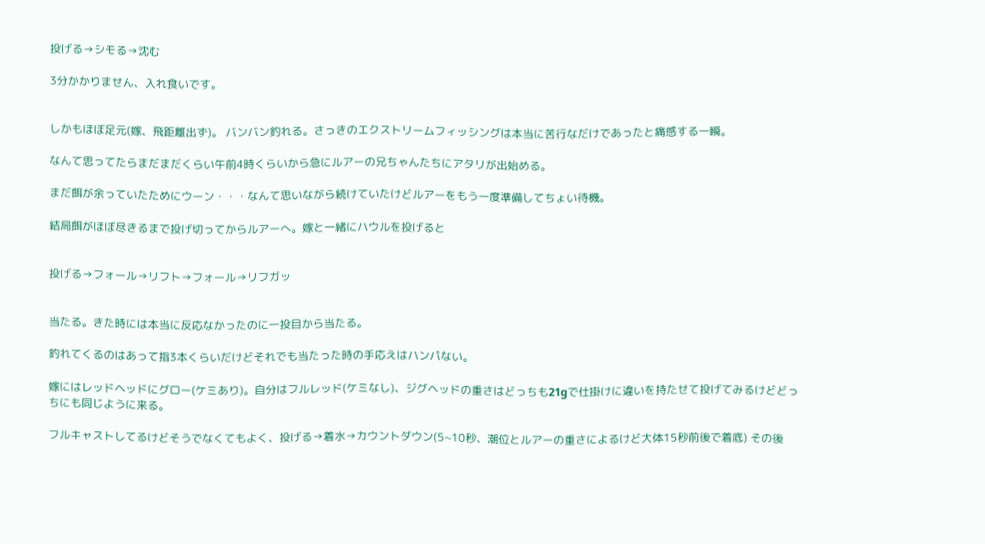投げる→シモる→沈む

3分かかりません、入れ食いです。


しかもほぼ足元(嫁、飛距離出ず)。 バンバン釣れる。さっきのエクストリームフィッシングは本当に苦行なだけであったと痛感する一瞬。

なんて思ってたらまだまだくらい午前4時くらいから急にルアーの兄ちゃんたちにアタリが出始める。

まだ餌が余っていたためにウーン・・・なんて思いながら続けていたけどルアーをもう一度準備してちょい待機。

結局餌がほぼ尽きるまで投げ切ってからルアーへ。嫁と一緒にハウルを投げると


投げる→フォール→リフト→フォール→リフガッ


当たる。きた時には本当に反応なかったのに一投目から当たる。

釣れてくるのはあって指3本くらいだけどそれでも当たった時の手応えはハンパない。

嫁にはレッドヘッドにグロー(ケミあり)。自分はフルレッド(ケミなし)、ジグヘッドの重さはどっちも21gで仕掛けに違いを持たせて投げてみるけどどっちにも同じように来る。

フルキャストしてるけどそうでなくてもよく、投げる→着水→カウントダウン(5~10秒、潮位とルアーの重さによるけど大体15秒前後で着底) その後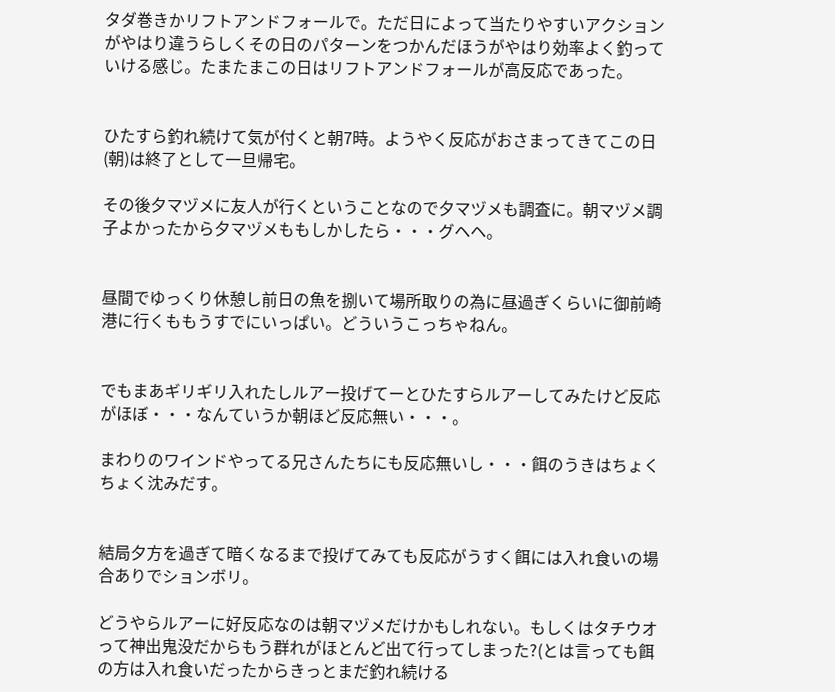タダ巻きかリフトアンドフォールで。ただ日によって当たりやすいアクションがやはり違うらしくその日のパターンをつかんだほうがやはり効率よく釣っていける感じ。たまたまこの日はリフトアンドフォールが高反応であった。


ひたすら釣れ続けて気が付くと朝7時。ようやく反応がおさまってきてこの日(朝)は終了として一旦帰宅。

その後夕マヅメに友人が行くということなので夕マヅメも調査に。朝マヅメ調子よかったから夕マヅメももしかしたら・・・グヘヘ。


昼間でゆっくり休憩し前日の魚を捌いて場所取りの為に昼過ぎくらいに御前崎港に行くももうすでにいっぱい。どういうこっちゃねん。


でもまあギリギリ入れたしルアー投げてーとひたすらルアーしてみたけど反応がほぼ・・・なんていうか朝ほど反応無い・・・。

まわりのワインドやってる兄さんたちにも反応無いし・・・餌のうきはちょくちょく沈みだす。


結局夕方を過ぎて暗くなるまで投げてみても反応がうすく餌には入れ食いの場合ありでションボリ。

どうやらルアーに好反応なのは朝マヅメだけかもしれない。もしくはタチウオって神出鬼没だからもう群れがほとんど出て行ってしまった?(とは言っても餌の方は入れ食いだったからきっとまだ釣れ続ける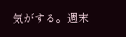気がする。週末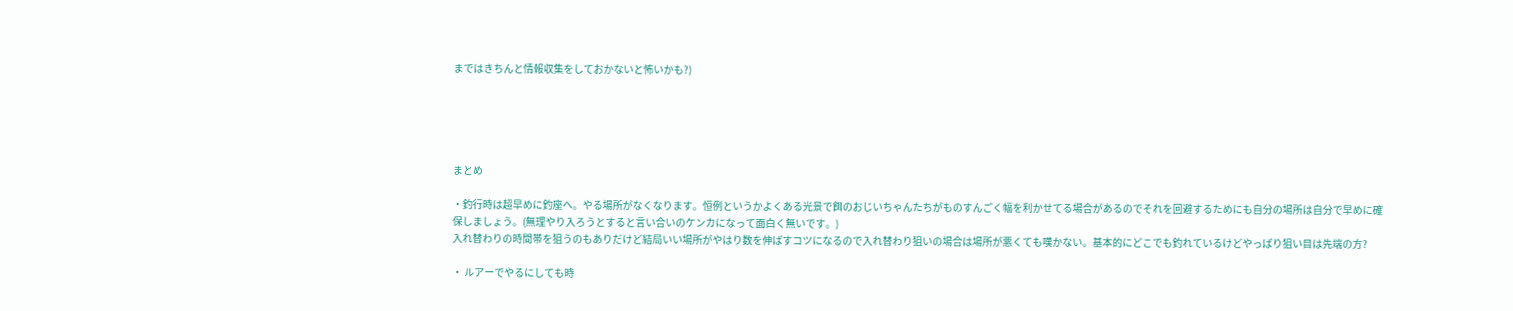まではきちんと情報収集をしておかないと怖いかも?)





まとめ

・釣行時は超早めに釣座へ。やる場所がなくなります。恒例というかよくある光景で餌のおじいちゃんたちがものすんごく幅を利かせてる場合があるのでそれを回避するためにも自分の場所は自分で早めに確保しましょう。(無理やり入ろうとすると言い合いのケンカになって面白く無いです。)
入れ替わりの時間帯を狙うのもありだけど結局いい場所がやはり数を伸ばすコツになるので入れ替わり狙いの場合は場所が悪くても嘆かない。基本的にどこでも釣れているけどやっぱり狙い目は先端の方?

・ ルアーでやるにしても時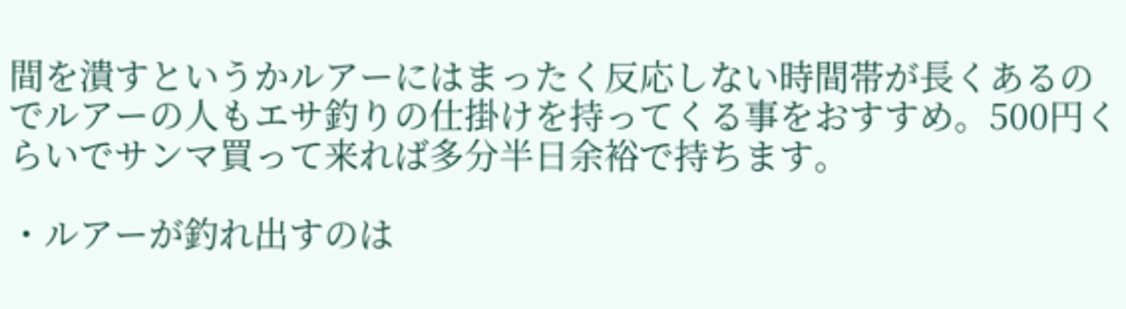間を潰すというかルアーにはまったく反応しない時間帯が長くあるのでルアーの人もエサ釣りの仕掛けを持ってくる事をおすすめ。500円くらいでサンマ買って来れば多分半日余裕で持ちます。

・ルアーが釣れ出すのは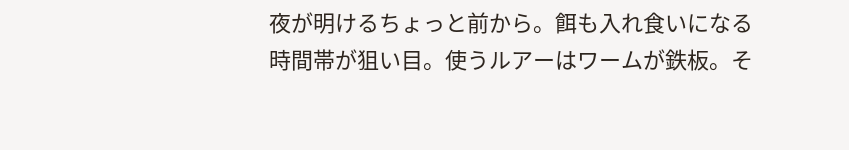夜が明けるちょっと前から。餌も入れ食いになる時間帯が狙い目。使うルアーはワームが鉄板。そ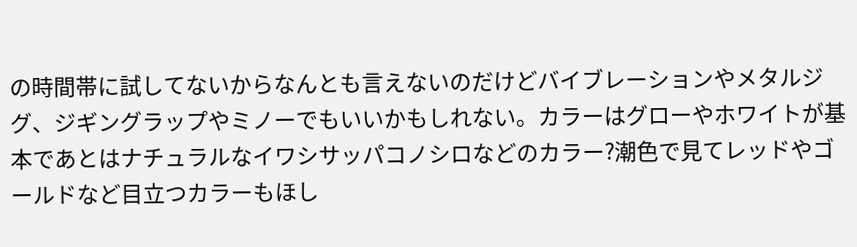の時間帯に試してないからなんとも言えないのだけどバイブレーションやメタルジグ、ジギングラップやミノーでもいいかもしれない。カラーはグローやホワイトが基本であとはナチュラルなイワシサッパコノシロなどのカラー?潮色で見てレッドやゴールドなど目立つカラーもほし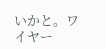いかと。ワイヤー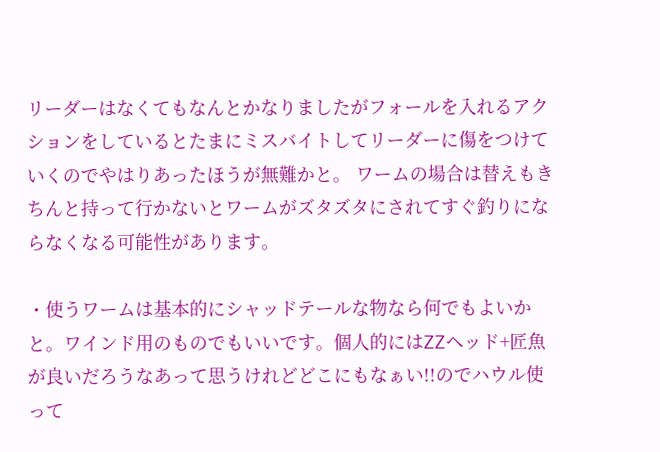リーダーはなくてもなんとかなりましたがフォールを入れるアクションをしているとたまにミスバイトしてリーダーに傷をつけていくのでやはりあったほうが無難かと。 ワームの場合は替えもきちんと持って行かないとワームがズタズタにされてすぐ釣りにならなくなる可能性があります。

・使うワームは基本的にシャッドテールな物なら何でもよいかと。ワインド用のものでもいいです。個人的にはZZヘッド+匠魚が良いだろうなあって思うけれどどこにもなぁい!!のでハウル使って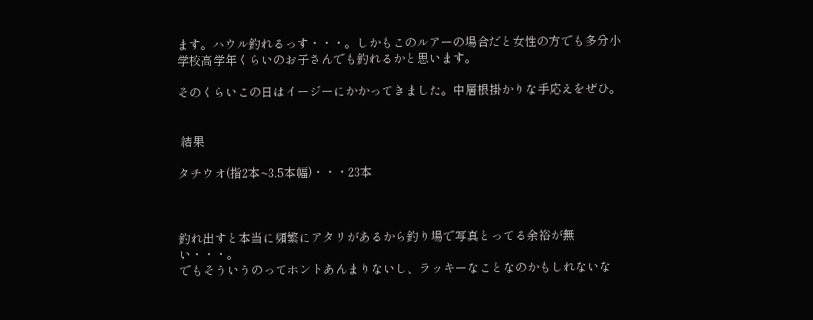ます。ハウル釣れるっす・・・。しかもこのルアーの場合だと女性の方でも多分小学校高学年くらいのお子さんでも釣れるかと思います。

そのくらいこの日はイージーにかかってきました。中層根掛かりな手応えをぜひ。


 結果

タチウオ(指2本~3.5本幅)・・・23本



釣れ出すと本当に頻繁にアタリがあるから釣り場で写真とってる余裕が無い・・・。
でもそういうのってホントあんまりないし、ラッキーなことなのかもしれないな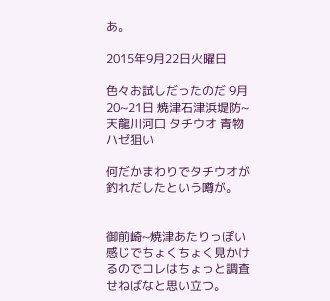あ。

2015年9月22日火曜日

色々お試しだったのだ 9月20~21日 焼津石津浜堤防~天龍川河口 タチウオ 青物 ハゼ狙い

何だかまわりでタチウオが釣れだしたという噂が。


御前崎~焼津あたりっぽい感じでちょくちょく見かけるのでコレはちょっと調査せねばなと思い立つ。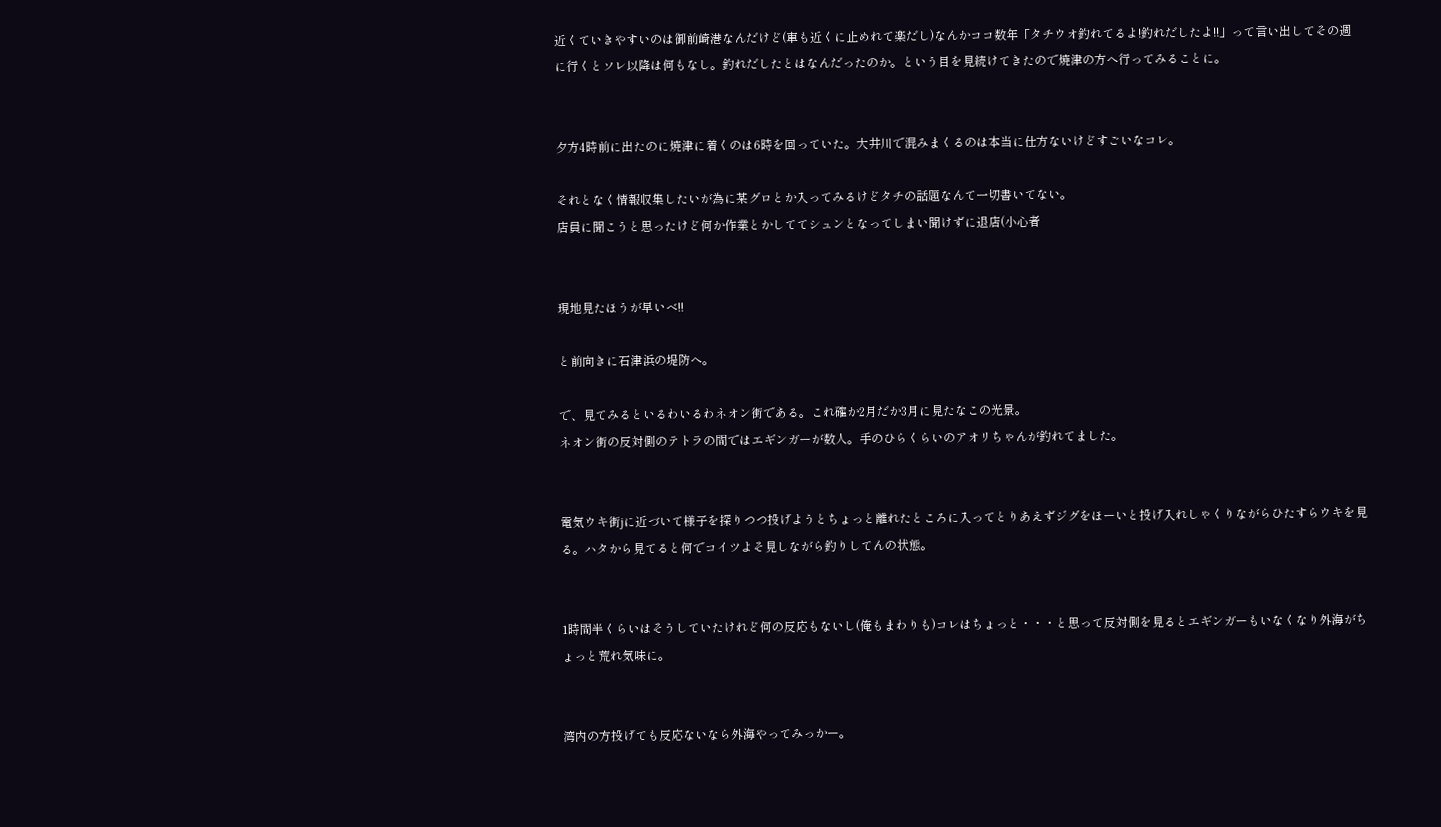近くていきやすいのは御前崎港なんだけど(車も近くに止めれて楽だし)なんかココ数年「タチウオ釣れてるよ!釣れだしたよ!!」って言い出してその週に行くとソレ以降は何もなし。釣れだしたとはなんだったのか。という目を見続けてきたので焼津の方へ行ってみることに。


夕方4時前に出たのに焼津に着くのは6時を回っていた。大井川で混みまくるのは本当に仕方ないけどすごいなコレ。

それとなく情報収集したいが為に某グロとか入ってみるけどタチの話題なんて一切書いてない。
店員に聞こうと思ったけど何か作業とかしててシュンとなってしまい聞けずに退店(小心者


現地見たほうが早いべ!!

と前向きに石津浜の堤防へ。

で、見てみるといるわいるわネオン街である。これ確か2月だか3月に見たなこの光景。
ネオン街の反対側のテトラの間ではエギンガーが数人。手のひらくらいのアオリちゃんが釣れてました。


電気ウキ街jに近づいて様子を探りつつ投げようとちょっと離れたところに入ってとりあえずジグをほーいと投げ入れしゃくりながらひたすらウキを見る。ハタから見てると何でコイツよそ見しながら釣りしてんの状態。


1時間半くらいはそうしていたけれど何の反応もないし(俺もまわりも)コレはちょっと・・・と思って反対側を見るとエギンガーもいなくなり外海がちょっと荒れ気味に。


湾内の方投げても反応ないなら外海やってみっかー。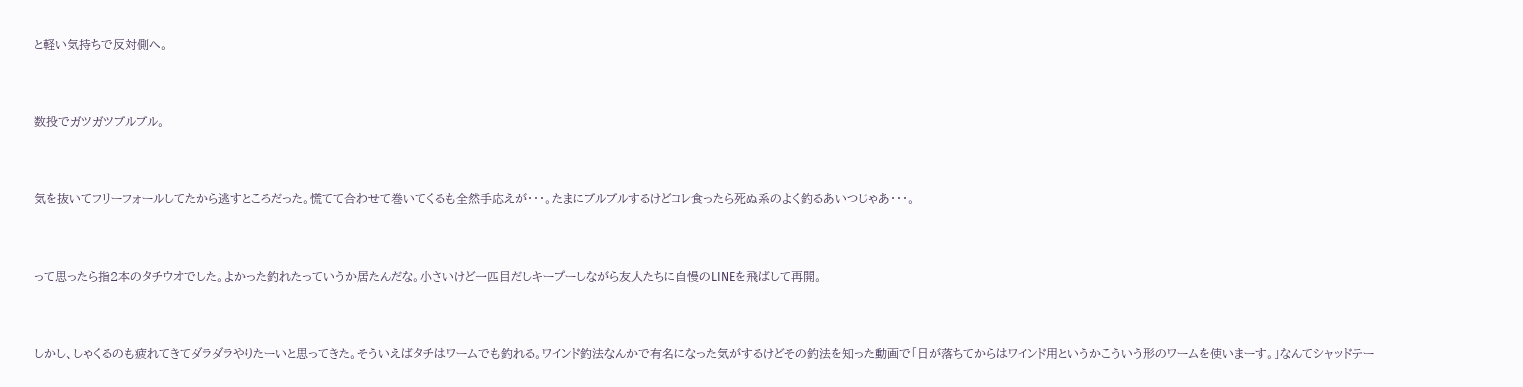と軽い気持ちで反対側へ。


数投でガツガツブルブル。


気を抜いてフリーフォールしてたから逃すところだった。慌てて合わせて巻いてくるも全然手応えが・・・。たまにブルブルするけどコレ食ったら死ぬ系のよく釣るあいつじゃあ・・・。


って思ったら指2本のタチウオでした。よかった釣れたっていうか居たんだな。小さいけど一匹目だしキープーしながら友人たちに自慢のLINEを飛ばして再開。


しかし、しゃくるのも疲れてきてダラダラやりたーいと思ってきた。そういえばタチはワームでも釣れる。ワインド釣法なんかで有名になった気がするけどその釣法を知った動画で「日が落ちてからはワインド用というかこういう形のワームを使いまーす。」なんてシャッドテー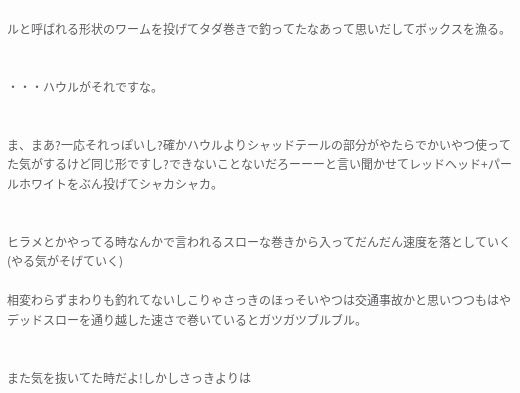ルと呼ばれる形状のワームを投げてタダ巻きで釣ってたなあって思いだしてボックスを漁る。


・・・ハウルがそれですな。


ま、まあ?一応それっぽいし?確かハウルよりシャッドテールの部分がやたらでかいやつ使ってた気がするけど同じ形ですし?できないことないだろーーーと言い聞かせてレッドヘッド+パールホワイトをぶん投げてシャカシャカ。


ヒラメとかやってる時なんかで言われるスローな巻きから入ってだんだん速度を落としていく(やる気がそげていく)

相変わらずまわりも釣れてないしこりゃさっきのほっそいやつは交通事故かと思いつつもはやデッドスローを通り越した速さで巻いているとガツガツブルブル。


また気を抜いてた時だよ!しかしさっきよりは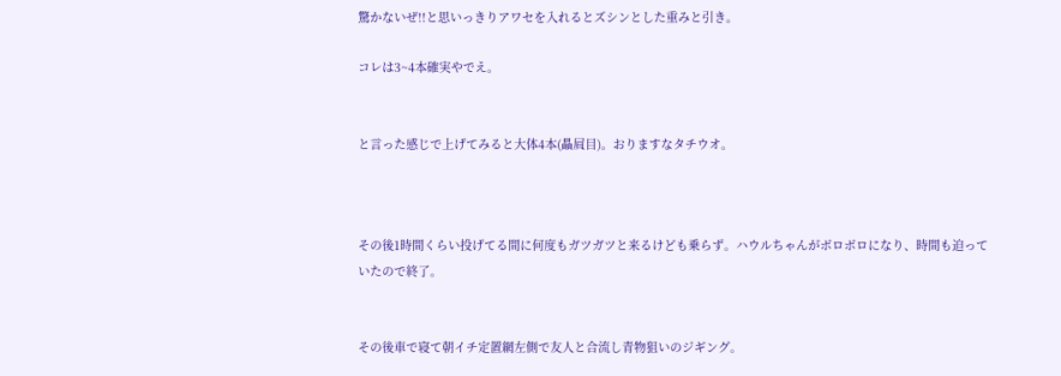驚かないぜ!!と思いっきりアワセを入れるとズシンとした重みと引き。

コレは3~4本確実やでえ。


と言った感じで上げてみると大体4本(贔屓目)。おりますなタチウオ。



その後1時間くらい投げてる間に何度もガツガツと来るけども乗らず。ハウルちゃんがボロボロになり、時間も迫っていたので終了。


その後車で寝て朝イチ定置網左側で友人と合流し青物狙いのジギング。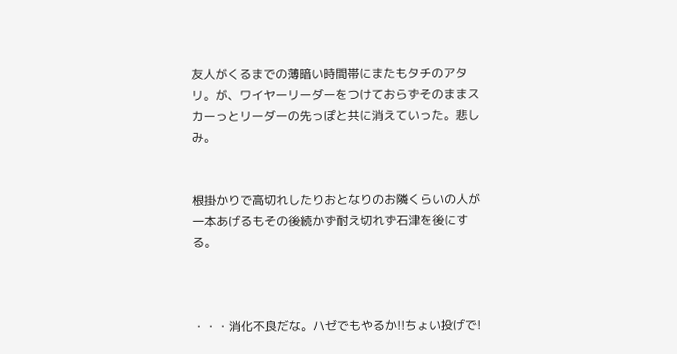友人がくるまでの薄暗い時間帯にまたもタチのアタリ。が、ワイヤーリーダーをつけておらずそのままスカーっとリーダーの先っぽと共に消えていった。悲しみ。


根掛かりで高切れしたりおとなりのお隣くらいの人が一本あげるもその後続かず耐え切れず石津を後にする。



・・・消化不良だな。ハゼでもやるか!!ちょい投げで!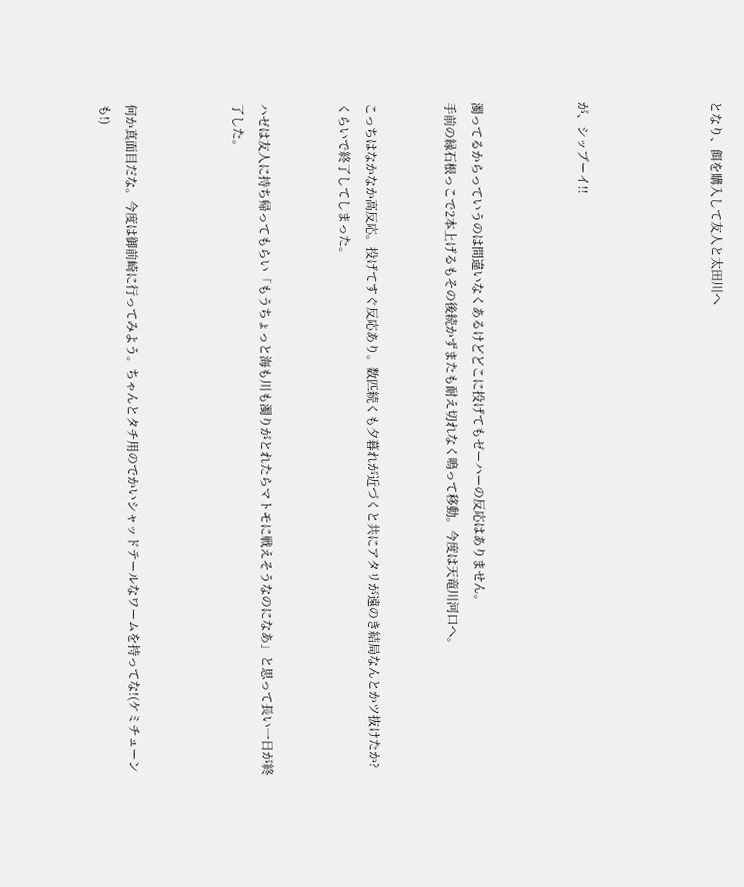となり、餌を購入して友人と太田川へ




が、シッブーイ!!



濁ってるからっていうのは間違いなくあるけどどこに投げてもゼーハーの反応はありません。
手前の縁石根っこで2本上げるもその後続かずまたも耐え切れなく鳴って移動。今度は天竜川河口へ。


こっちはなかなか高反応。投げてすぐ反応あり。数匹続くも夕暮れが近づくと共にアタリが遠のき結局なんとかツ抜けたか?くらいで終了してしまった。


ハゼは友人に持ち帰ってもらい「もうちょっと海も川も濁りがとれたらマトモに戦えそうなのになあ」と思って長い一日が終了した。



何か真面目だな。今度は御前崎に行ってみよう。ちゃんとタチ用のでかいシャッドテールなワームを持ってな!(ケミチューンも!)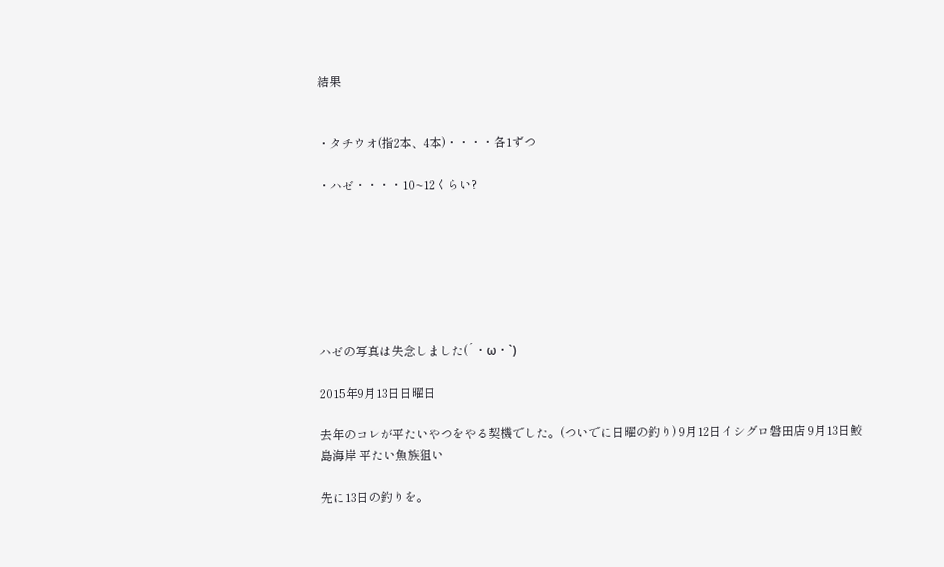結果


・タチウオ(指2本、4本)・・・・各1ずつ

・ハゼ・・・・10~12くらい?







ハゼの写真は失念しました(´・ω・`)

2015年9月13日日曜日

去年のコレが平たいやつをやる契機でした。(ついでに日曜の釣り) 9月12日イシグロ磐田店 9月13日鮫島海岸 平たい魚族狙い

先に13日の釣りを。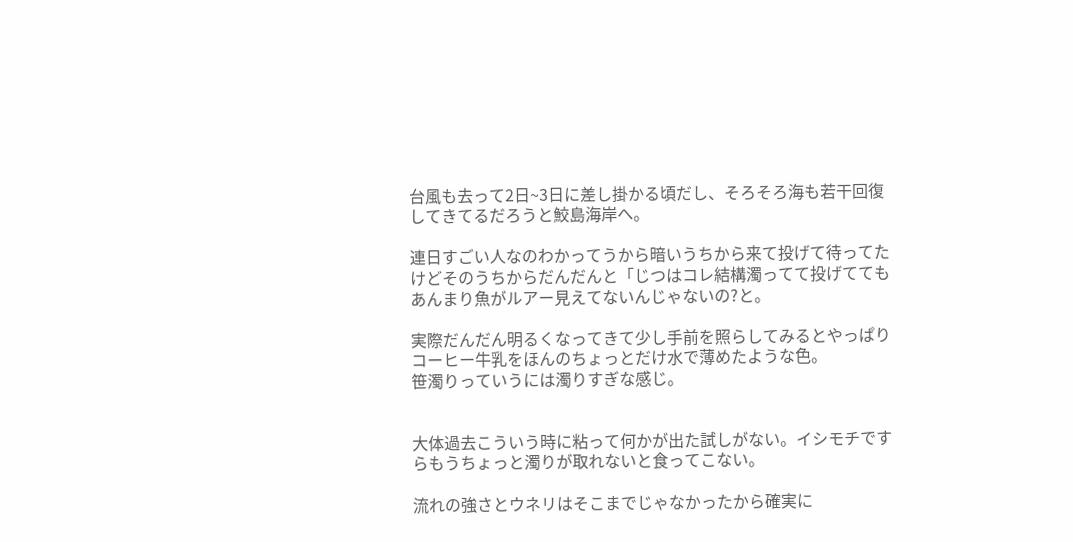台風も去って2日~3日に差し掛かる頃だし、そろそろ海も若干回復してきてるだろうと鮫島海岸へ。

連日すごい人なのわかってうから暗いうちから来て投げて待ってたけどそのうちからだんだんと「じつはコレ結構濁ってて投げててもあんまり魚がルアー見えてないんじゃないの?と。

実際だんだん明るくなってきて少し手前を照らしてみるとやっぱりコーヒー牛乳をほんのちょっとだけ水で薄めたような色。
笹濁りっていうには濁りすぎな感じ。


大体過去こういう時に粘って何かが出た試しがない。イシモチですらもうちょっと濁りが取れないと食ってこない。

流れの強さとウネリはそこまでじゃなかったから確実に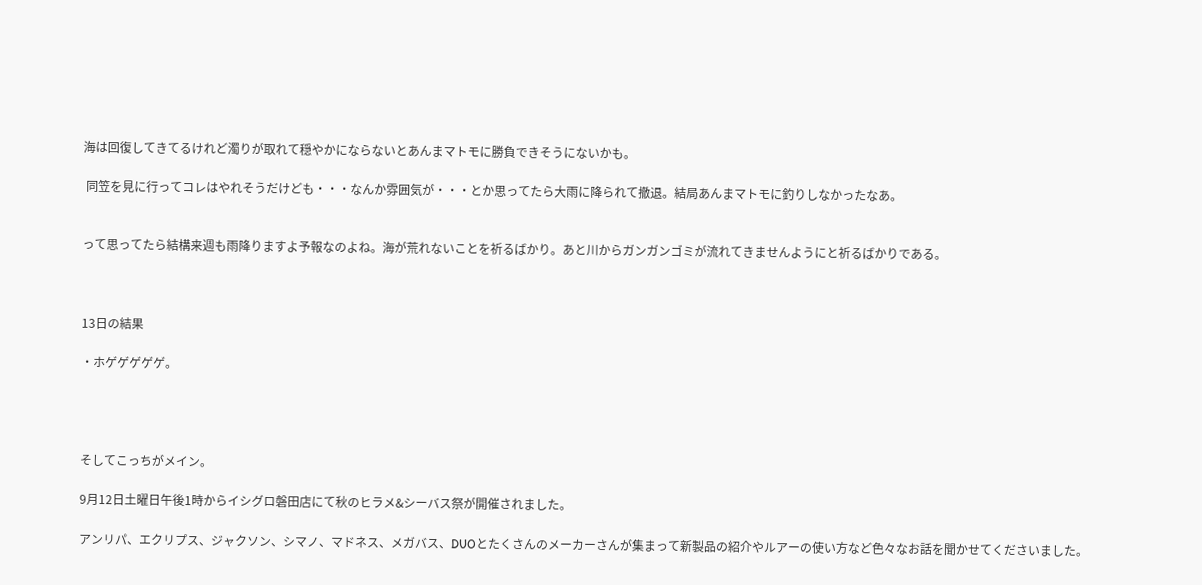海は回復してきてるけれど濁りが取れて穏やかにならないとあんまマトモに勝負できそうにないかも。

 同笠を見に行ってコレはやれそうだけども・・・なんか雰囲気が・・・とか思ってたら大雨に降られて撤退。結局あんまマトモに釣りしなかったなあ。


って思ってたら結構来週も雨降りますよ予報なのよね。海が荒れないことを祈るばかり。あと川からガンガンゴミが流れてきませんようにと祈るばかりである。



13日の結果

・ホゲゲゲゲゲ。




そしてこっちがメイン。

9月12日土曜日午後1時からイシグロ磐田店にて秋のヒラメ&シーバス祭が開催されました。

アンリパ、エクリプス、ジャクソン、シマノ、マドネス、メガバス、DUOとたくさんのメーカーさんが集まって新製品の紹介やルアーの使い方など色々なお話を聞かせてくださいました。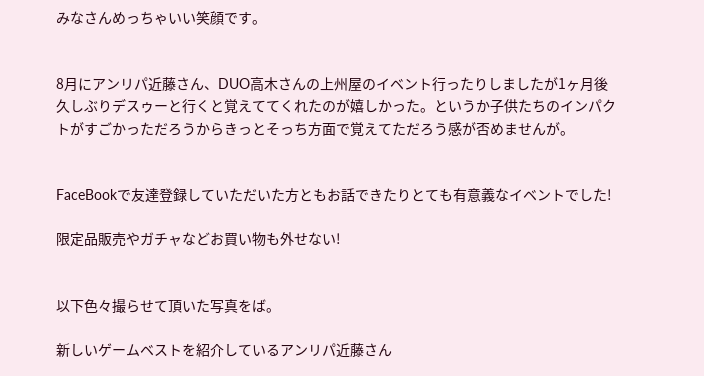みなさんめっちゃいい笑顔です。


8月にアンリパ近藤さん、DUO高木さんの上州屋のイベント行ったりしましたが1ヶ月後久しぶりデスゥーと行くと覚えててくれたのが嬉しかった。というか子供たちのインパクトがすごかっただろうからきっとそっち方面で覚えてただろう感が否めませんが。


FaceBookで友達登録していただいた方ともお話できたりとても有意義なイベントでした!

限定品販売やガチャなどお買い物も外せない!


以下色々撮らせて頂いた写真をば。

新しいゲームベストを紹介しているアンリパ近藤さん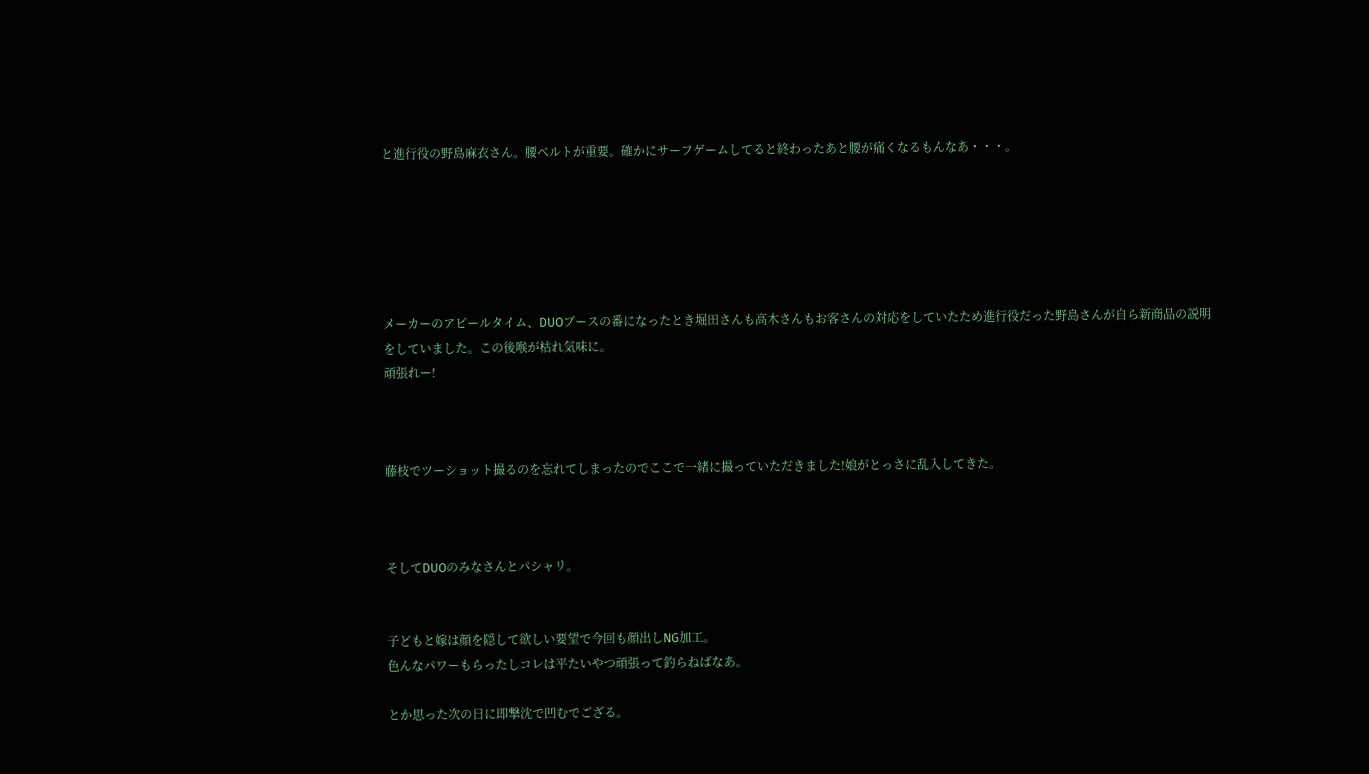と進行役の野島麻衣さん。腰ベルトが重要。確かにサーフゲームしてると終わったあと腰が痛くなるもんなあ・・・。






メーカーのアピールタイム、DUOブースの番になったとき堀田さんも高木さんもお客さんの対応をしていたため進行役だった野島さんが自ら新商品の説明をしていました。この後喉が枯れ気味に。
頑張れー!



藤枝でツーショット撮るのを忘れてしまったのでここで一緒に撮っていただきました!娘がとっさに乱入してきた。



そしてDUOのみなさんとパシャリ。


子どもと嫁は顔を隠して欲しい要望で今回も顔出しNG加工。
色んなパワーもらったしコレは平たいやつ頑張って釣らねばなあ。

とか思った次の日に即撃沈で凹むでござる。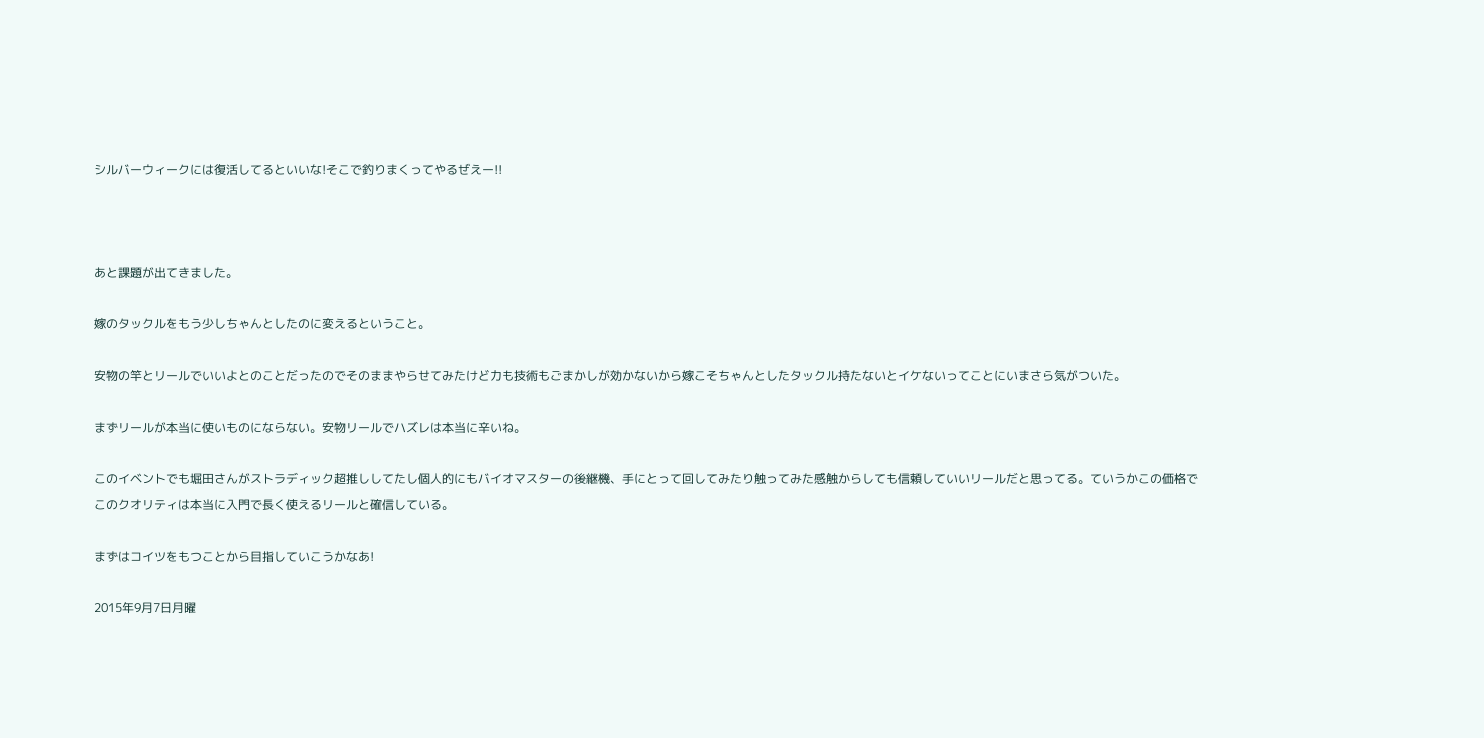シルバーウィークには復活してるといいな!そこで釣りまくってやるぜえー!!



あと課題が出てきました。

嫁のタックルをもう少しちゃんとしたのに変えるということ。

安物の竿とリールでいいよとのことだったのでそのままやらせてみたけど力も技術もごまかしが効かないから嫁こそちゃんとしたタックル持たないとイケないってことにいまさら気がついた。

まずリールが本当に使いものにならない。安物リールでハズレは本当に辛いね。

このイベントでも堀田さんがストラディック超推ししてたし個人的にもバイオマスターの後継機、手にとって回してみたり触ってみた感触からしても信頼していいリールだと思ってる。ていうかこの価格でこのクオリティは本当に入門で長く使えるリールと確信している。

まずはコイツをもつことから目指していこうかなあ!

2015年9月7日月曜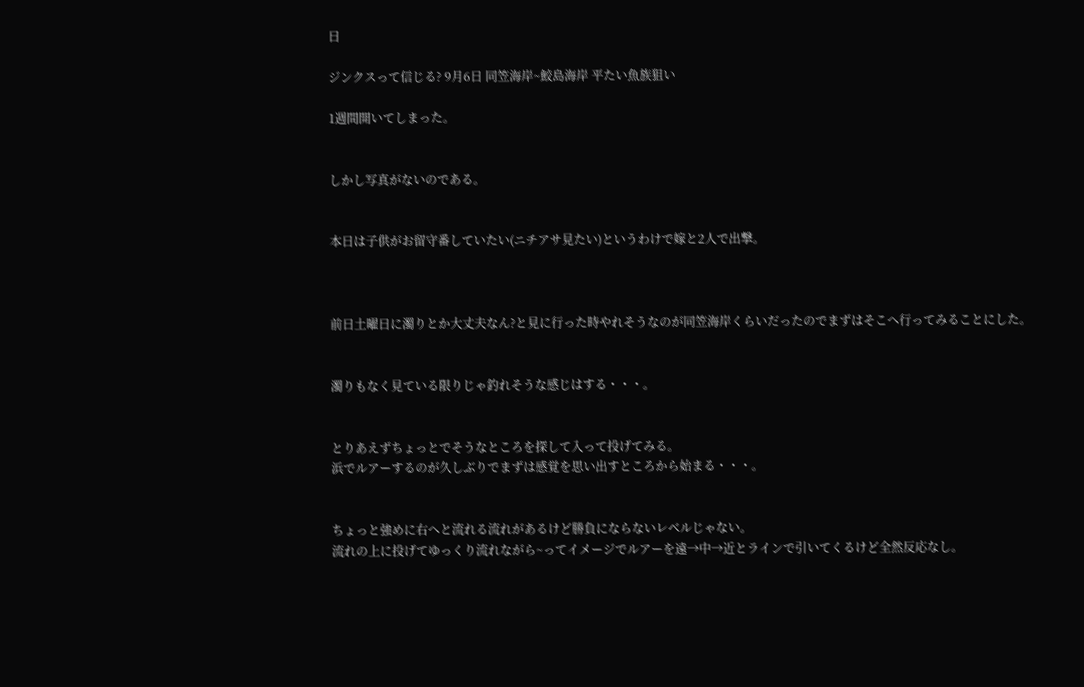日

ジンクスって信じる? 9月6日 同笠海岸~鮫島海岸 平たい魚族狙い

1週間開いてしまった。


しかし写真がないのである。


本日は子供がお留守番していたい(ニチアサ見たい)というわけで嫁と2人で出撃。



前日土曜日に濁りとか大丈夫なん?と見に行った時やれそうなのが同笠海岸くらいだったのでまずはそこへ行ってみることにした。


濁りもなく見ている限りじゃ釣れそうな感じはする・・・。


とりあえずちょっとでそうなところを探して入って投げてみる。
浜でルアーするのが久しぶりでまずは感覚を思い出すところから始まる・・・。


ちょっと強めに右へと流れる流れがあるけど勝負にならないレベルじゃない。
流れの上に投げてゆっくり流れながら~ってイメージでルアーを遠→中→近とラインで引いてくるけど全然反応なし。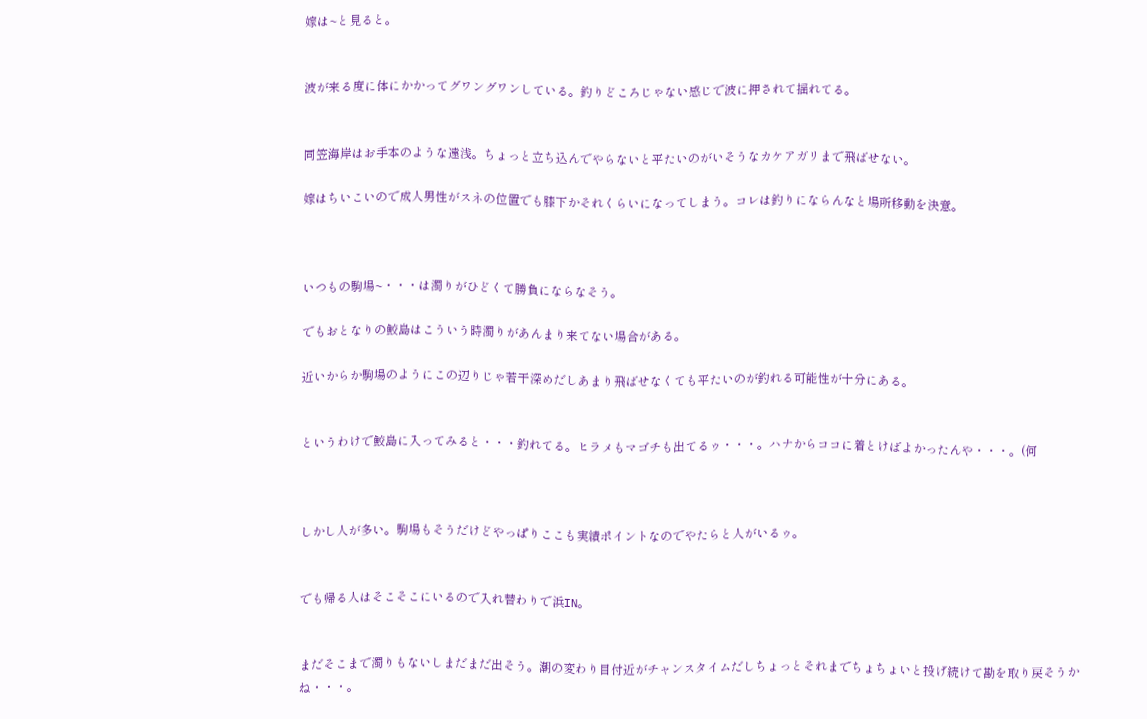嫁は~と見ると。


波が来る度に体にかかってグワングワンしている。釣りどころじゃない感じで波に押されて揺れてる。


同笠海岸はお手本のような遠浅。ちょっと立ち込んでやらないと平たいのがいそうなカケアガリまで飛ばせない。

嫁はちいこいので成人男性がスネの位置でも膝下かそれくらいになってしまう。コレは釣りにならんなと場所移動を決意。



いつもの駒場~・・・は濁りがひどくて勝負にならなそう。

でもおとなりの鮫島はこういう時濁りがあんまり来てない場合がある。

近いからか駒場のようにこの辺りじゃ若干深めだしあまり飛ばせなくても平たいのが釣れる可能性が十分にある。


というわけで鮫島に入ってみると・・・釣れてる。ヒラメもマゴチも出てるゥ・・・。ハナからココに着とけばよかったんや・・・。(何



しかし人が多い。駒場もそうだけどやっぱりここも実績ポイントなのでやたらと人がいるゥ。


でも帰る人はそこそこにいるので入れ替わりで浜IN。


まだそこまで濁りもないしまだまだ出そう。潮の変わり目付近がチャンスタイムだしちょっとそれまでちょちょいと投げ続けて勘を取り戻そうかね・・・。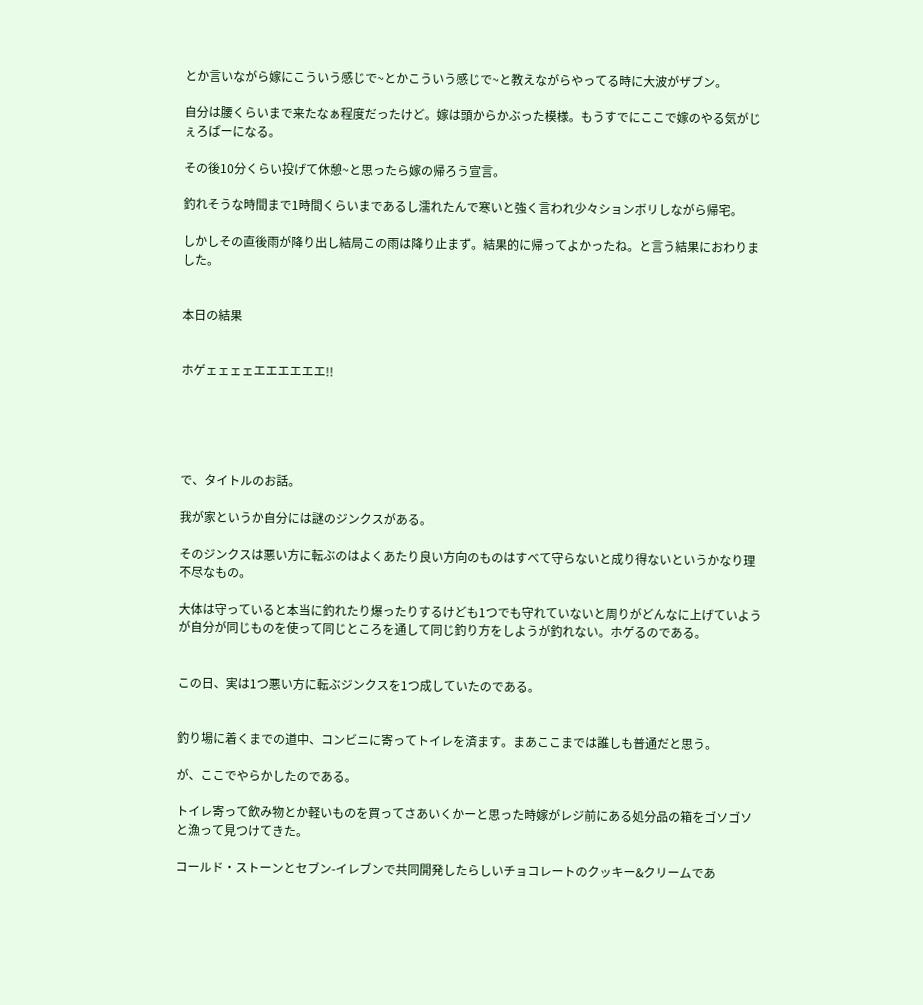とか言いながら嫁にこういう感じで~とかこういう感じで~と教えながらやってる時に大波がザブン。

自分は腰くらいまで来たなぁ程度だったけど。嫁は頭からかぶった模様。もうすでにここで嫁のやる気がじぇろぱーになる。

その後10分くらい投げて休憩~と思ったら嫁の帰ろう宣言。

釣れそうな時間まで1時間くらいまであるし濡れたんで寒いと強く言われ少々ションボリしながら帰宅。

しかしその直後雨が降り出し結局この雨は降り止まず。結果的に帰ってよかったね。と言う結果におわりました。


本日の結果


ホゲェェェェエエエエエエ!!





で、タイトルのお話。

我が家というか自分には謎のジンクスがある。

そのジンクスは悪い方に転ぶのはよくあたり良い方向のものはすべて守らないと成り得ないというかなり理不尽なもの。

大体は守っていると本当に釣れたり爆ったりするけども1つでも守れていないと周りがどんなに上げていようが自分が同じものを使って同じところを通して同じ釣り方をしようが釣れない。ホゲるのである。


この日、実は1つ悪い方に転ぶジンクスを1つ成していたのである。


釣り場に着くまでの道中、コンビニに寄ってトイレを済ます。まあここまでは誰しも普通だと思う。

が、ここでやらかしたのである。

トイレ寄って飲み物とか軽いものを買ってさあいくかーと思った時嫁がレジ前にある処分品の箱をゴソゴソと漁って見つけてきた。

コールド・ストーンとセブン-イレブンで共同開発したらしいチョコレートのクッキー&クリームであ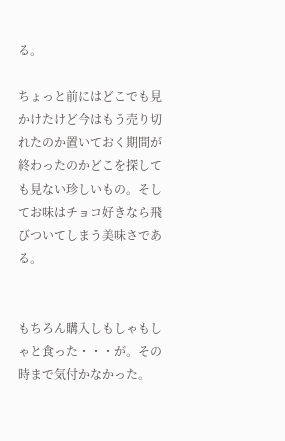る。

ちょっと前にはどこでも見かけたけど今はもう売り切れたのか置いておく期間が終わったのかどこを探しても見ない珍しいもの。そしてお味はチョコ好きなら飛びついてしまう美味さである。


もちろん購入しもしゃもしゃと食った・・・が。その時まで気付かなかった。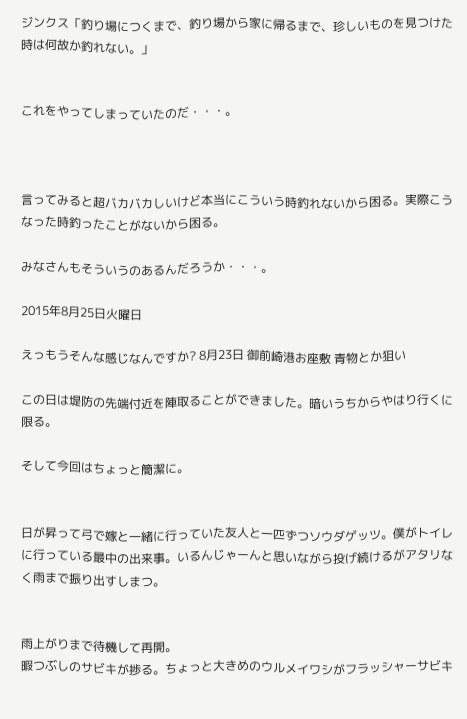ジンクス「釣り場につくまで、釣り場から家に帰るまで、珍しいものを見つけた時は何故か釣れない。」


これをやってしまっていたのだ・・・。



言ってみると超バカバカしいけど本当にこういう時釣れないから困る。実際こうなった時釣ったことがないから困る。

みなさんもそういうのあるんだろうか・・・。

2015年8月25日火曜日

えっもうそんな感じなんですか? 8月23日 御前崎港お座敷 青物とか狙い

この日は堤防の先端付近を陣取ることができました。暗いうちからやはり行くに限る。

そして今回はちょっと簡潔に。


日が昇って弓で嫁と一緒に行っていた友人と一匹ずつソウダゲッツ。僕がトイレに行っている最中の出来事。いるんじゃーんと思いながら投げ続けるがアタリなく雨まで振り出すしまつ。


雨上がりまで待機して再開。
暇つぶしのサビキが捗る。ちょっと大きめのウルメイワシがフラッシャーサビキ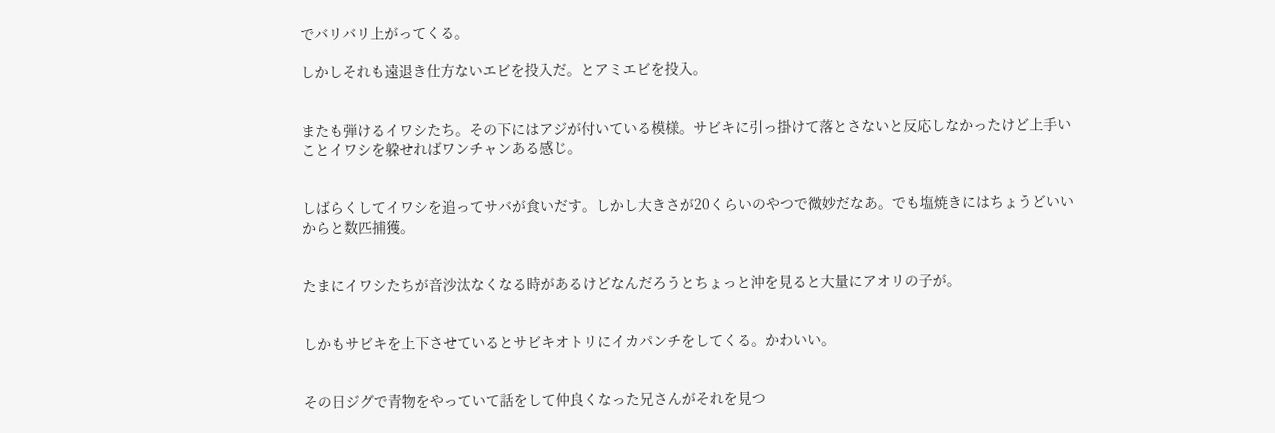でバリバリ上がってくる。

しかしそれも遠退き仕方ないエビを投入だ。とアミエビを投入。


またも弾けるイワシたち。その下にはアジが付いている模様。サビキに引っ掛けて落とさないと反応しなかったけど上手いことイワシを躱せればワンチャンある感じ。


しばらくしてイワシを追ってサバが食いだす。しかし大きさが20くらいのやつで微妙だなあ。でも塩焼きにはちょうどいいからと数匹捕獲。


たまにイワシたちが音沙汰なくなる時があるけどなんだろうとちょっと沖を見ると大量にアオリの子が。


しかもサビキを上下させているとサビキオトリにイカパンチをしてくる。かわいい。


その日ジグで青物をやっていて話をして仲良くなった兄さんがそれを見つ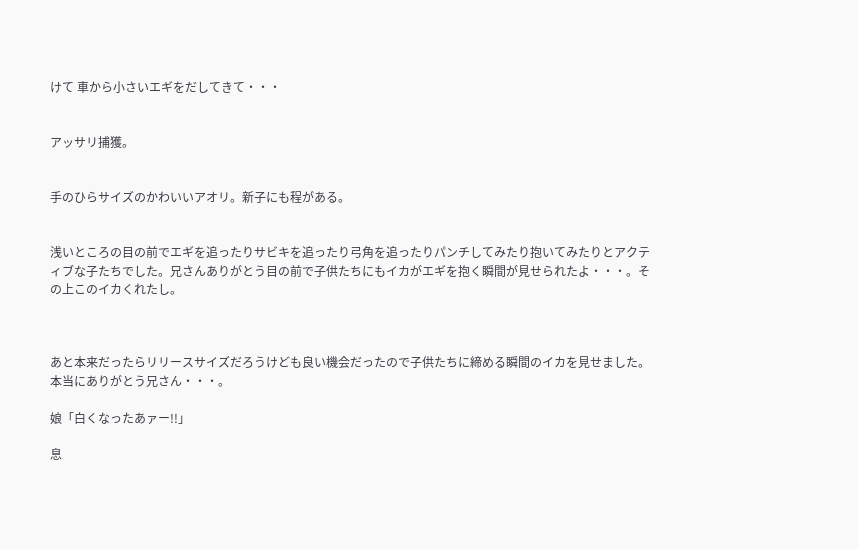けて 車から小さいエギをだしてきて・・・


アッサリ捕獲。


手のひらサイズのかわいいアオリ。新子にも程がある。


浅いところの目の前でエギを追ったりサビキを追ったり弓角を追ったりパンチしてみたり抱いてみたりとアクティブな子たちでした。兄さんありがとう目の前で子供たちにもイカがエギを抱く瞬間が見せられたよ・・・。その上このイカくれたし。



あと本来だったらリリースサイズだろうけども良い機会だったので子供たちに締める瞬間のイカを見せました。本当にありがとう兄さん・・・。

娘「白くなったあァー!!」

息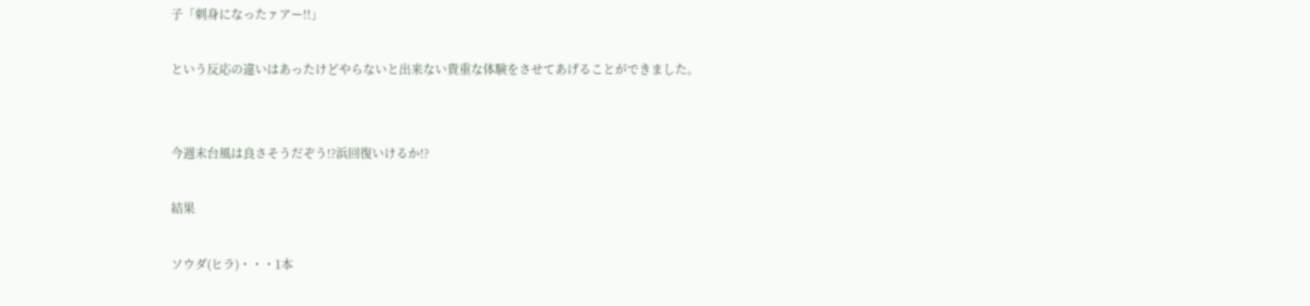子「刺身になったァアー!!」

という反応の違いはあったけどやらないと出来ない貴重な体験をさせてあげることができました。


今週末台風は良さそうだぞう!?浜回復いけるか!?

結果

ソウダ(ヒラ)・・・1本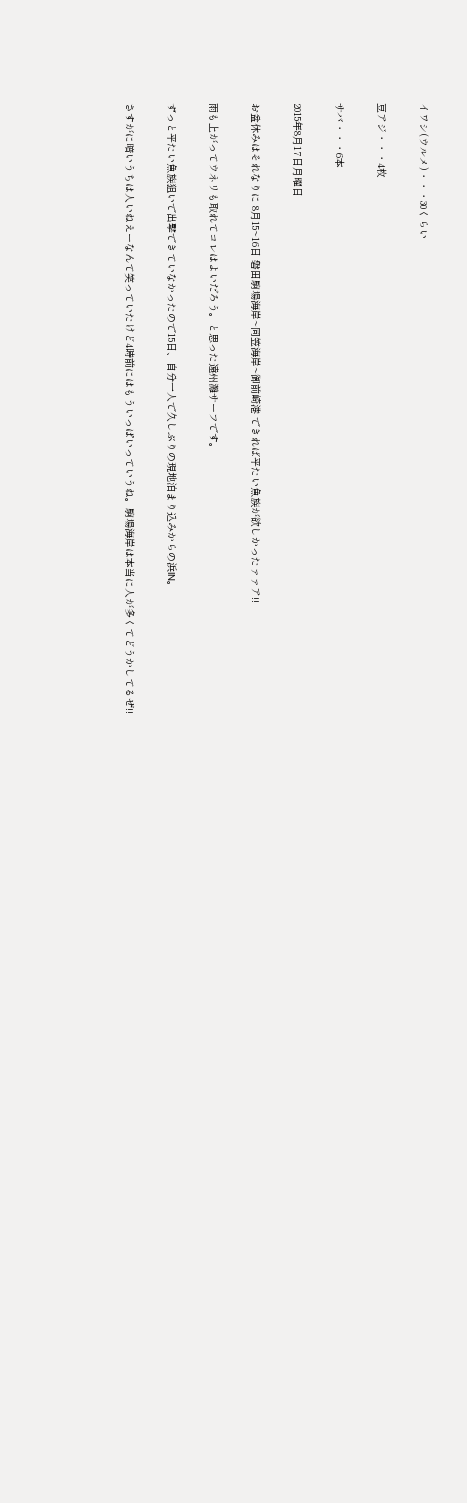イワシ(ウルメ)・・・30くらい

豆アジ・・・4枚

サバ・・・6本

2015年8月17日月曜日

お盆休みはそれなりに 8月15~16日 磐田駒場海岸~同笠海岸~御前崎港 できれば平たい魚族が欲しかったァァア!!

雨も上がってウネリも取れてコレはよいだろう。と思った遠州灘サーフです。

ずっと平たい魚族狙いで出撃できていなかったので15日、自分一人で久しぶりの現地泊まり込みからの浜IN。

さすがに暗いうちは人いねえーなんて笑っていたけど4時前にはもういっぱいっていうね。駒場海岸は本当に人が多くてどうかしてるぜ!!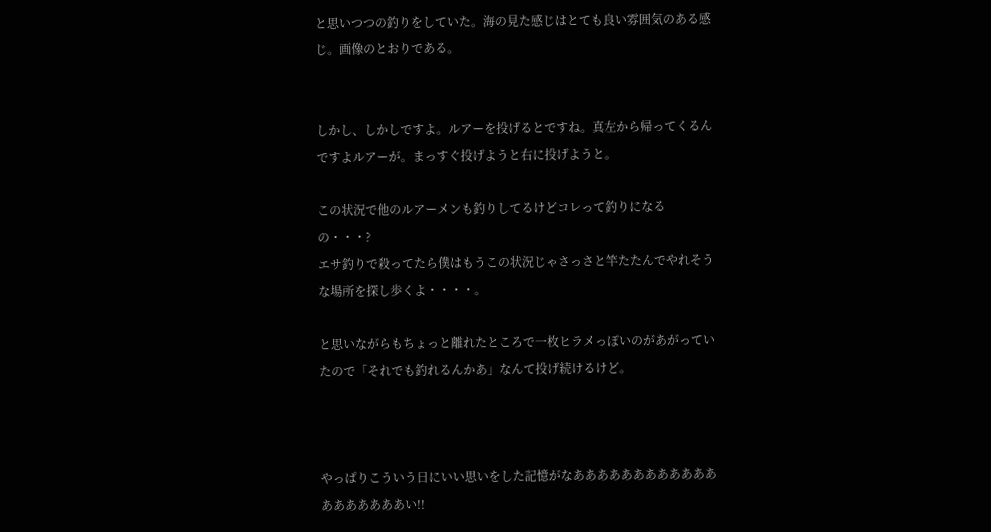と思いつつの釣りをしていた。海の見た感じはとても良い雰囲気のある感じ。画像のとおりである。


しかし、しかしですよ。ルアーを投げるとですね。真左から帰ってくるんですよルアーが。まっすぐ投げようと右に投げようと。

この状況で他のルアーメンも釣りしてるけどコレって釣りになるの・・・?
エサ釣りで殺ってたら僕はもうこの状況じゃさっさと竿たたんでやれそうな場所を探し歩くよ・・・・。

と思いながらもちょっと離れたところで一枚ヒラメっぽいのがあがっていたので「それでも釣れるんかあ」なんて投げ続けるけど。



やっぱりこういう日にいい思いをした記憶がなあああああああああああああああああああい!!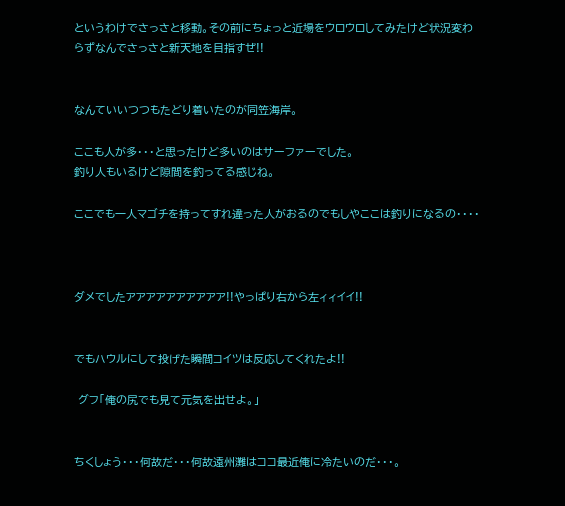というわけでさっさと移動。その前にちょっと近場をウロウロしてみたけど状況変わらずなんでさっさと新天地を目指すぜ!!


なんていいつつもたどり着いたのが同笠海岸。

ここも人が多・・・と思ったけど多いのはサーファーでした。
釣り人もいるけど隙間を釣ってる感じね。

ここでも一人マゴチを持ってすれ違った人がおるのでもしやここは釣りになるの・・・・



ダメでしたアアアアアアアアアア!!やっぱり右から左ィィイイ!!


でもハウルにして投げた瞬間コイツは反応してくれたよ!!

 グフ「俺の尻でも見て元気を出せよ。」


ちくしょう・・・何故だ・・・何故遠州灘はココ最近俺に冷たいのだ・・・。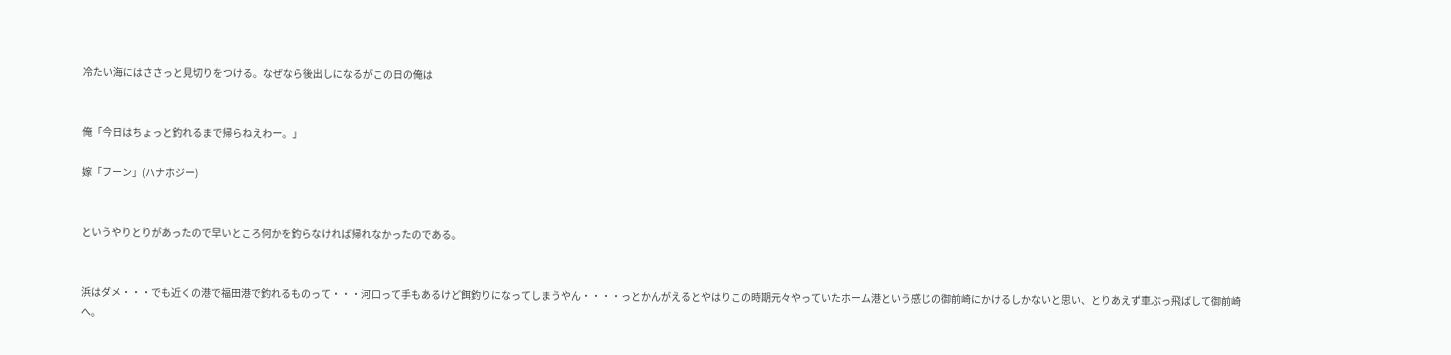冷たい海にはささっと見切りをつける。なぜなら後出しになるがこの日の俺は


俺「今日はちょっと釣れるまで帰らねえわー。」

嫁「フーン」(ハナホジー)


というやりとりがあったので早いところ何かを釣らなければ帰れなかったのである。


浜はダメ・・・でも近くの港で福田港で釣れるものって・・・河口って手もあるけど餌釣りになってしまうやん・・・・っとかんがえるとやはりこの時期元々やっていたホーム港という感じの御前崎にかけるしかないと思い、とりあえず車ぶっ飛ばして御前崎へ。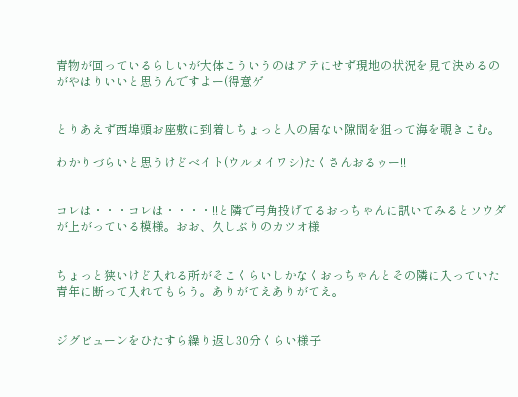青物が回っているらしいが大体こういうのはアテにせず現地の状況を見て決めるのがやはりいいと思うんですよー(得意ゲ


とりあえず西埠頭お座敷に到着しちょっと人の居ない隙間を狙って海を覗きこむ。

わかりづらいと思うけどベイト(ウルメイワシ)たくさんおるゥー!!


コレは・・・コレは・・・・!!と隣で弓角投げてるおっちゃんに訊いてみるとソウダが上がっている模様。おお、久しぶりのカツオ様


ちょっと狭いけど入れる所がそこくらいしかなくおっちゃんとその隣に入っていた青年に断って入れてもらう。ありがてえありがてえ。


ジグビューンをひたすら繰り返し30分くらい様子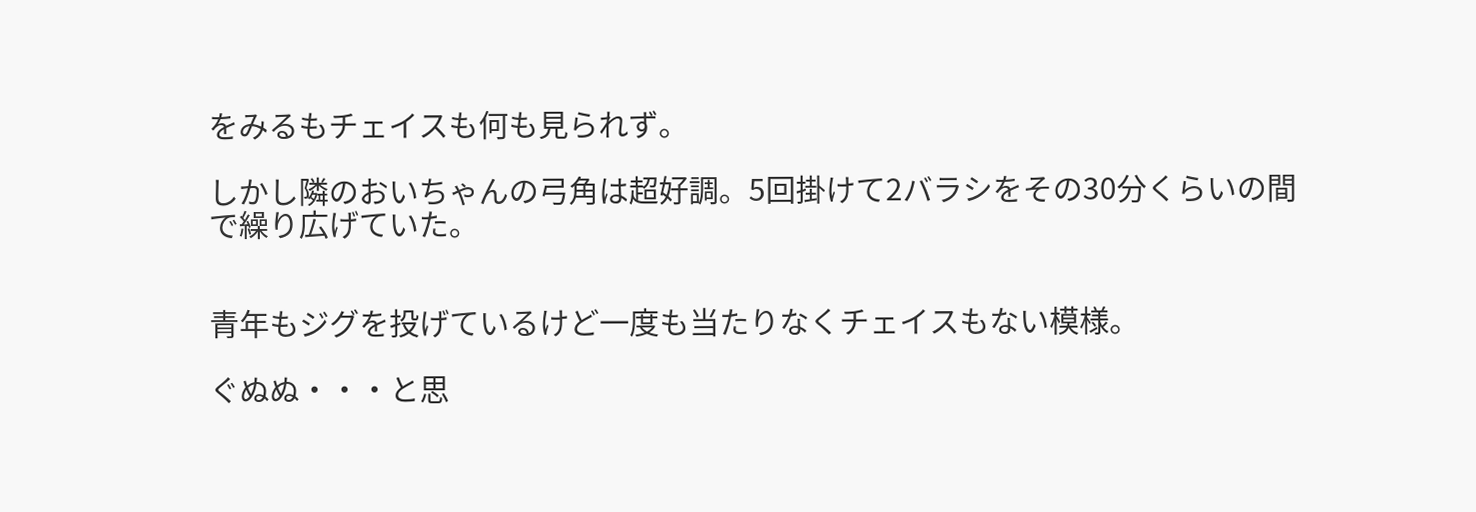をみるもチェイスも何も見られず。

しかし隣のおいちゃんの弓角は超好調。5回掛けて2バラシをその30分くらいの間で繰り広げていた。


青年もジグを投げているけど一度も当たりなくチェイスもない模様。

ぐぬぬ・・・と思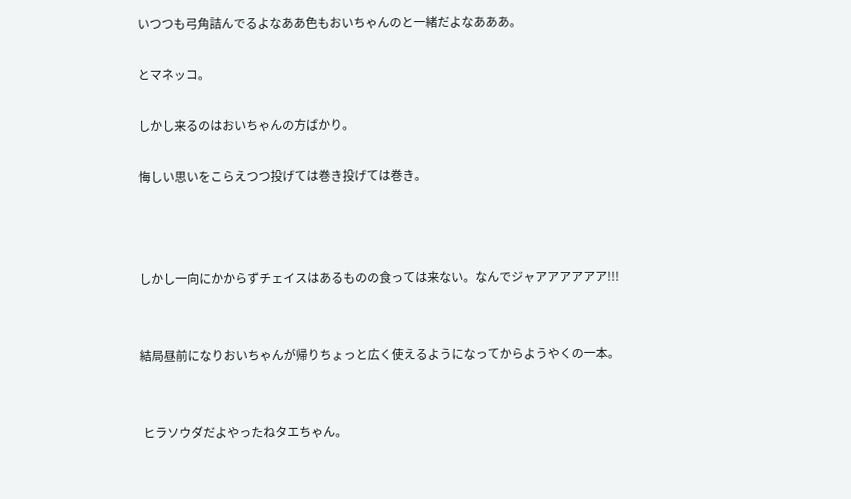いつつも弓角詰んでるよなああ色もおいちゃんのと一緒だよなあああ。

とマネッコ。

しかし来るのはおいちゃんの方ばかり。

悔しい思いをこらえつつ投げては巻き投げては巻き。



しかし一向にかからずチェイスはあるものの食っては来ない。なんでジャアアアアアア!!!


結局昼前になりおいちゃんが帰りちょっと広く使えるようになってからようやくの一本。


 ヒラソウダだよやったねタエちゃん。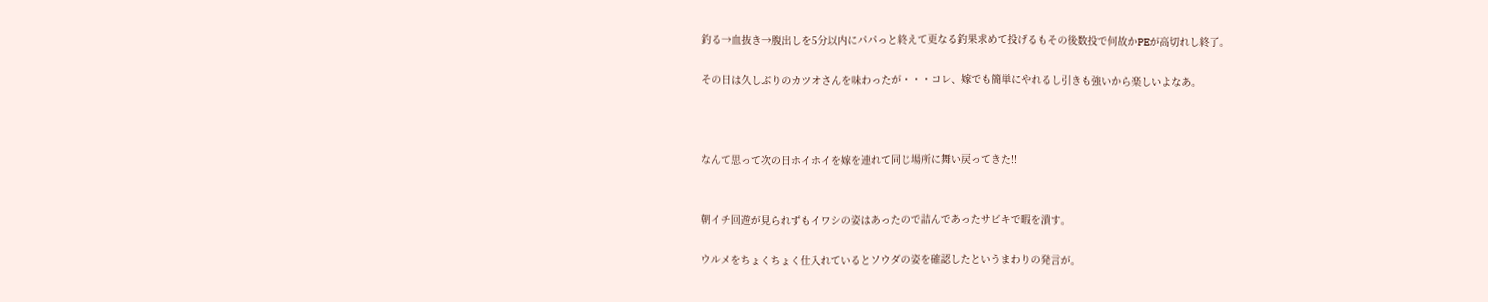釣る→血抜き→腹出しを5分以内にパパっと終えて更なる釣果求めて投げるもその後数投で何故かPEが高切れし終了。

その日は久しぶりのカツオさんを味わったが・・・コレ、嫁でも簡単にやれるし引きも強いから楽しいよなあ。



なんて思って次の日ホイホイを嫁を連れて同じ場所に舞い戻ってきた!!


朝イチ回遊が見られずもイワシの姿はあったので詰んであったサビキで暇を潰す。

ウルメをちょくちょく仕入れているとソウダの姿を確認したというまわりの発言が。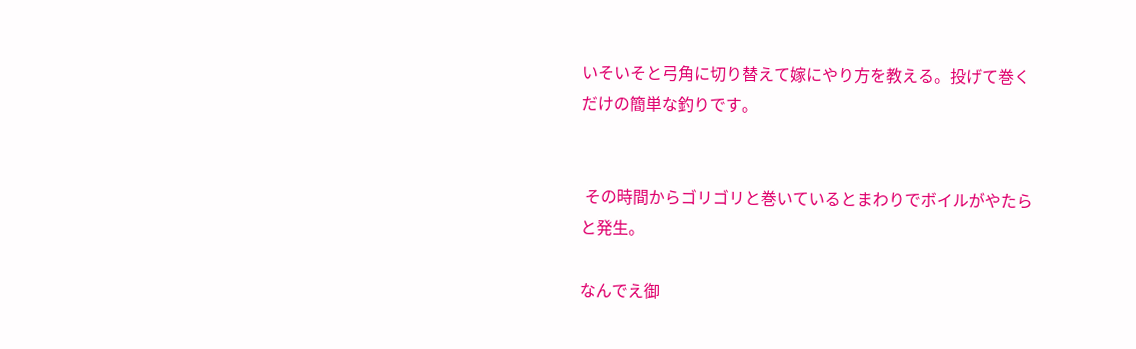いそいそと弓角に切り替えて嫁にやり方を教える。投げて巻くだけの簡単な釣りです。


 その時間からゴリゴリと巻いているとまわりでボイルがやたらと発生。

なんでえ御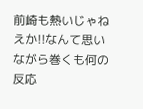前崎も熱いじゃねえか!!なんて思いながら巻くも何の反応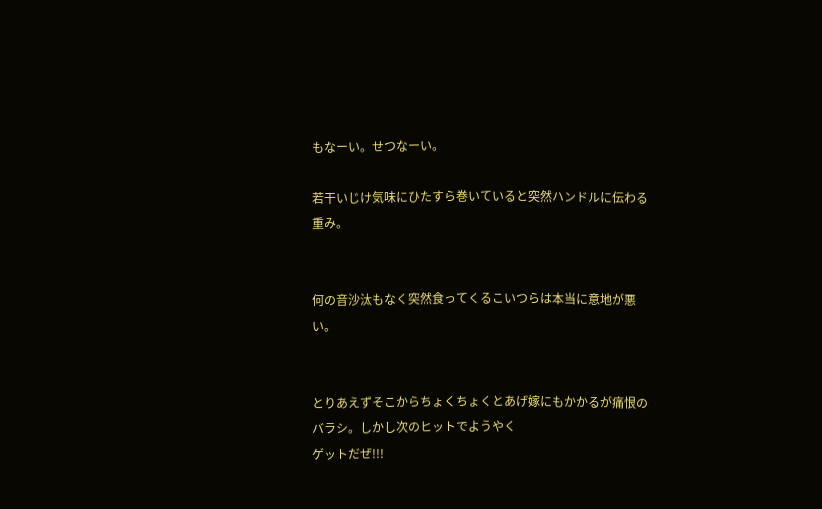もなーい。せつなーい。

若干いじけ気味にひたすら巻いていると突然ハンドルに伝わる重み。


何の音沙汰もなく突然食ってくるこいつらは本当に意地が悪い。


とりあえずそこからちょくちょくとあげ嫁にもかかるが痛恨のバラシ。しかし次のヒットでようやく
ゲットだぜ!!!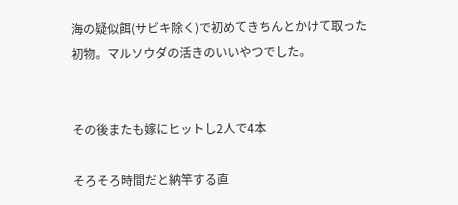海の疑似餌(サビキ除く)で初めてきちんとかけて取った初物。マルソウダの活きのいいやつでした。


その後またも嫁にヒットし2人で4本

そろそろ時間だと納竿する直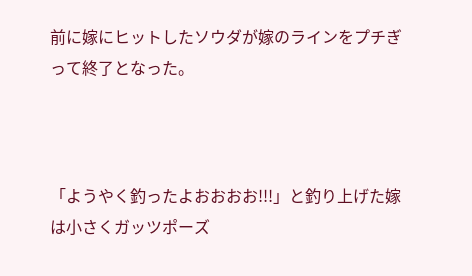前に嫁にヒットしたソウダが嫁のラインをプチぎって終了となった。



「ようやく釣ったよおおおお!!!」と釣り上げた嫁は小さくガッツポーズ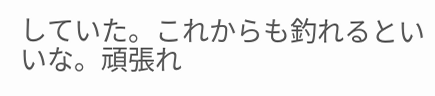していた。これからも釣れるといいな。頑張れ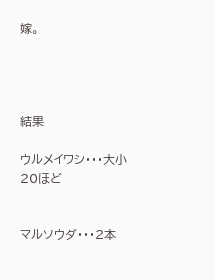嫁。




結果

ウルメイワシ・・・大小20ほど


マルソウダ・・・2本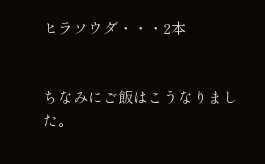ヒラソウダ・・・2本


ちなみにご飯はこうなりました。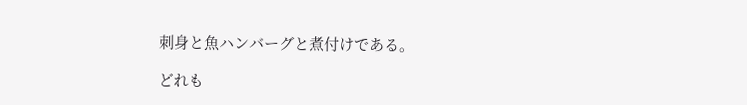刺身と魚ハンバーグと煮付けである。

どれも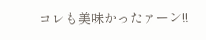コレも美味かったァーン!!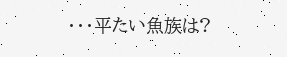・・・平たい魚族は?